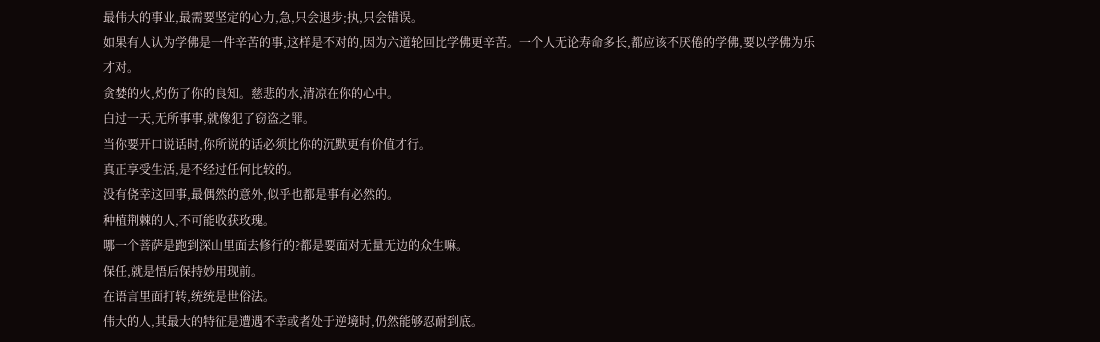最伟大的事业,最需要坚定的心力,急,只会退步;执,只会错误。
如果有人认为学佛是一件辛苦的事,这样是不对的,因为六道轮回比学佛更辛苦。一个人无论寿命多长,都应该不厌倦的学佛,要以学佛为乐才对。
贪婪的火,灼伤了你的良知。慈悲的水,清凉在你的心中。
白过一天,无所事事,就像犯了窃盗之罪。
当你要开口说话时,你所说的话必须比你的沉默更有价值才行。
真正享受生活,是不经过任何比较的。
没有侥幸这回事,最偶然的意外,似乎也都是事有必然的。
种植荆棘的人,不可能收获玫瑰。
哪一个菩萨是跑到深山里面去修行的?都是要面对无量无边的众生嘛。
保任,就是悟后保持妙用现前。
在语言里面打转,统统是世俗法。
伟大的人,其最大的特征是遭遇不幸或者处于逆境时,仍然能够忍耐到底。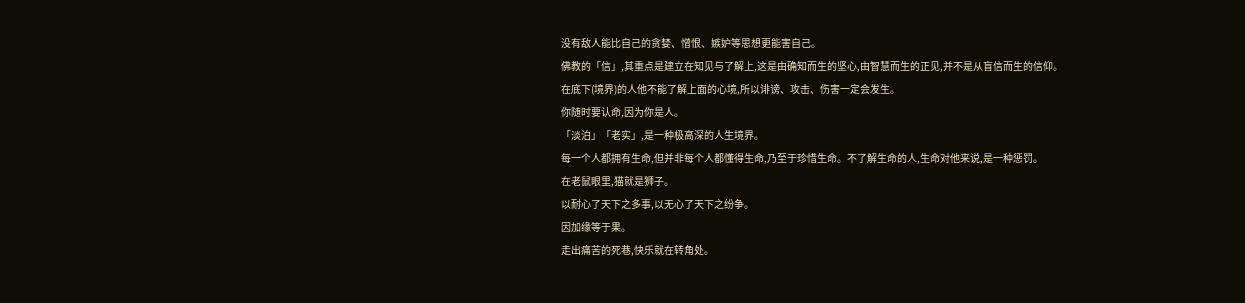没有敌人能比自己的贪婪、憎恨、嫉妒等思想更能害自己。
佛教的「信」,其重点是建立在知见与了解上,这是由确知而生的坚心,由智慧而生的正见,并不是从盲信而生的信仰。
在底下(境界)的人他不能了解上面的心境,所以诽谤、攻击、伤害一定会发生。
你随时要认命,因为你是人。
「淡泊」「老实」,是一种极高深的人生境界。
每一个人都拥有生命,但并非每个人都懂得生命,乃至于珍惜生命。不了解生命的人,生命对他来说,是一种惩罚。
在老鼠眼里,猫就是狮子。
以耐心了天下之多事,以无心了天下之纷争。
因加缘等于果。
走出痛苦的死巷,快乐就在转角处。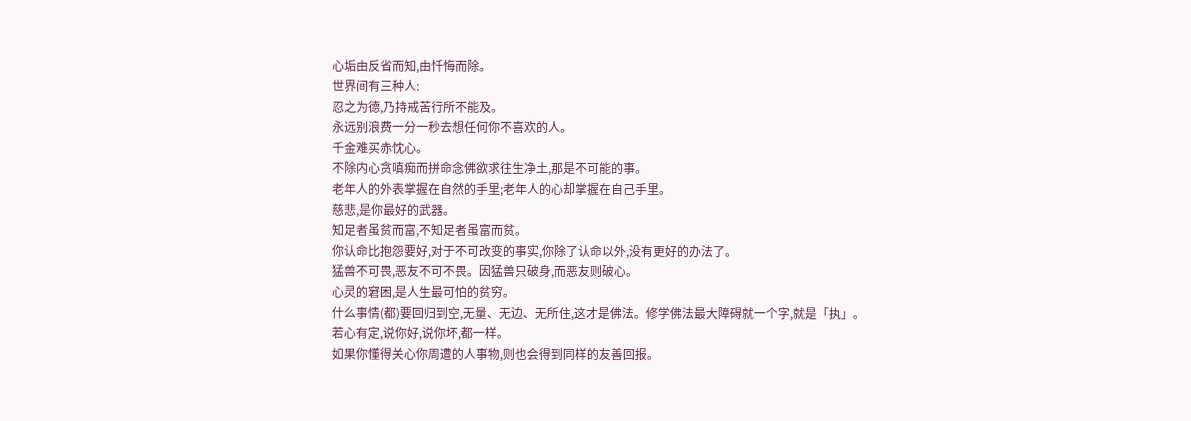心垢由反省而知,由忏悔而除。
世界间有三种人:
忍之为德,乃持戒苦行所不能及。
永远别浪费一分一秒去想任何你不喜欢的人。
千金难买赤忱心。
不除内心贪嗔痴而拼命念佛欲求往生净土,那是不可能的事。
老年人的外表掌握在自然的手里;老年人的心却掌握在自己手里。
慈悲,是你最好的武器。
知足者虽贫而富,不知足者虽富而贫。
你认命比抱怨要好,对于不可改变的事实,你除了认命以外,没有更好的办法了。
猛兽不可畏,恶友不可不畏。因猛兽只破身,而恶友则破心。
心灵的窘困,是人生最可怕的贫穷。
什么事情(都)要回归到空,无量、无边、无所住,这才是佛法。修学佛法最大障碍就一个字,就是「执」。
若心有定,说你好,说你坏,都一样。
如果你懂得关心你周遭的人事物,则也会得到同样的友善回报。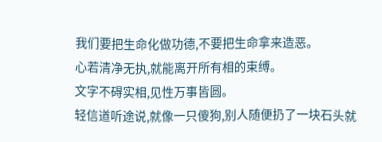我们要把生命化做功德,不要把生命拿来造恶。
心若清净无执,就能离开所有相的束缚。
文字不碍实相,见性万事皆圆。
轻信道听途说,就像一只傻狗,别人随便扔了一块石头就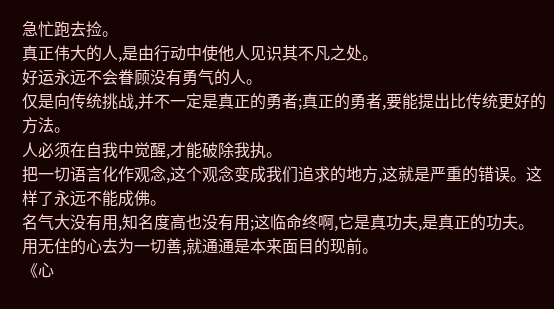急忙跑去捡。
真正伟大的人,是由行动中使他人见识其不凡之处。
好运永远不会眷顾没有勇气的人。
仅是向传统挑战,并不一定是真正的勇者;真正的勇者,要能提出比传统更好的方法。
人必须在自我中觉醒,才能破除我执。
把一切语言化作观念,这个观念变成我们追求的地方,这就是严重的错误。这样了永远不能成佛。
名气大没有用,知名度高也没有用;这临命终啊,它是真功夫,是真正的功夫。
用无住的心去为一切善,就通通是本来面目的现前。
《心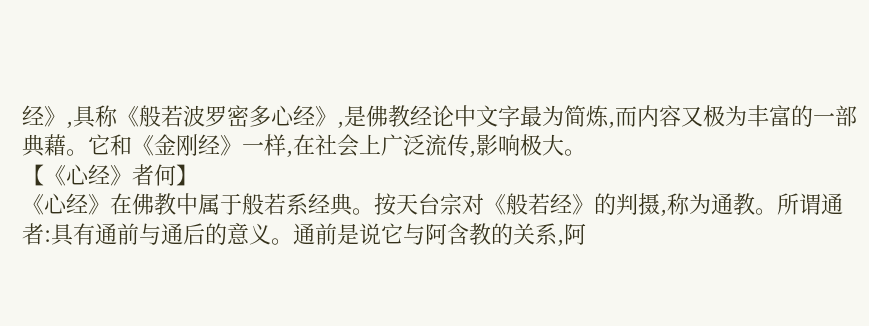经》,具称《般若波罗密多心经》,是佛教经论中文字最为简炼,而内容又极为丰富的一部典藉。它和《金刚经》一样,在社会上广泛流传,影响极大。
【《心经》者何】
《心经》在佛教中属于般若系经典。按天台宗对《般若经》的判摄,称为通教。所谓通者:具有通前与通后的意义。通前是说它与阿含教的关系,阿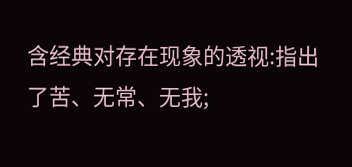含经典对存在现象的透视:指出了苦、无常、无我;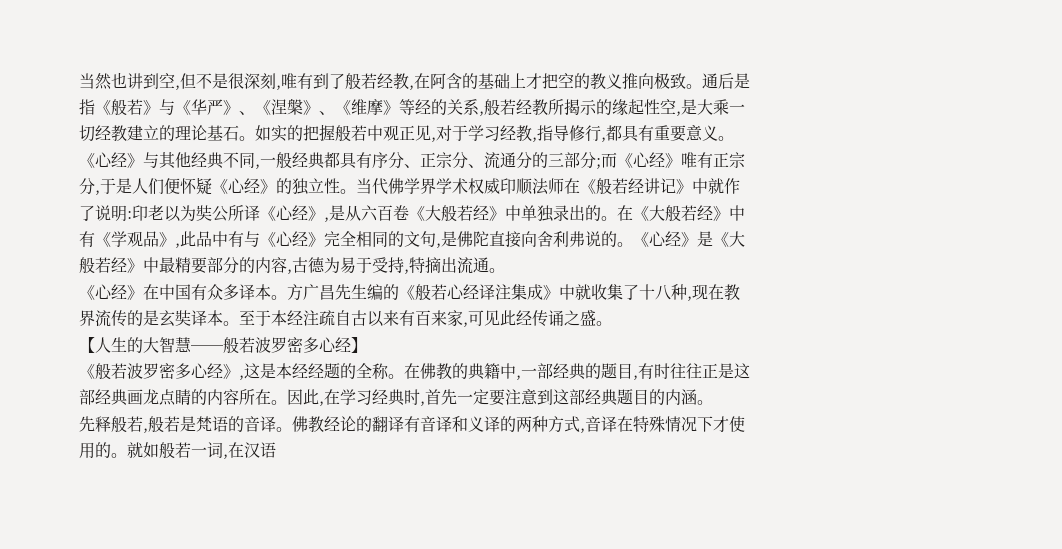当然也讲到空,但不是很深刻,唯有到了般若经教,在阿含的基础上才把空的教义推向极致。通后是指《般若》与《华严》、《涅槃》、《维摩》等经的关系,般若经教所揭示的缘起性空,是大乘一切经教建立的理论基石。如实的把握般若中观正见,对于学习经教,指导修行,都具有重要意义。
《心经》与其他经典不同,一般经典都具有序分、正宗分、流通分的三部分;而《心经》唯有正宗分,于是人们便怀疑《心经》的独立性。当代佛学界学术权威印顺法师在《般若经讲记》中就作了说明:印老以为奘公所译《心经》,是从六百卷《大般若经》中单独录出的。在《大般若经》中有《学观品》,此品中有与《心经》完全相同的文句,是佛陀直接向舍利弗说的。《心经》是《大般若经》中最精要部分的内容,古德为易于受持,特摘出流通。
《心经》在中国有众多译本。方广昌先生编的《般若心经译注集成》中就收集了十八种,现在教界流传的是玄奘译本。至于本经注疏自古以来有百来家,可见此经传诵之盛。
【人生的大智慧──般若波罗密多心经】
《般若波罗密多心经》,这是本经经题的全称。在佛教的典籍中,一部经典的题目,有时往往正是这部经典画龙点睛的内容所在。因此,在学习经典时,首先一定要注意到这部经典题目的内涵。
先释般若,般若是梵语的音译。佛教经论的翻译有音译和义译的两种方式,音译在特殊情况下才使用的。就如般若一词,在汉语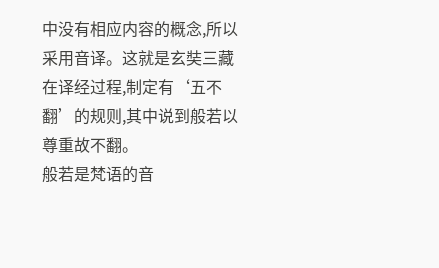中没有相应内容的概念,所以采用音译。这就是玄奘三藏在译经过程,制定有‘五不翻’的规则,其中说到般若以尊重故不翻。
般若是梵语的音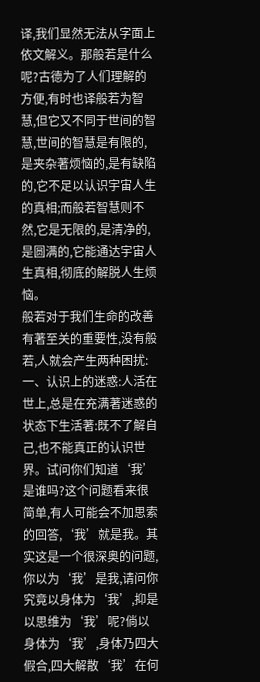译,我们显然无法从字面上依文解义。那般若是什么呢?古德为了人们理解的方便,有时也译般若为智慧,但它又不同于世间的智慧,世间的智慧是有限的,是夹杂著烦恼的,是有缺陷的,它不足以认识宇宙人生的真相;而般若智慧则不然,它是无限的,是清净的,是圆满的,它能通达宇宙人生真相,彻底的解脱人生烦恼。
般若对于我们生命的改善有著至关的重要性,没有般若,人就会产生两种困扰:
一、认识上的迷惑:人活在世上,总是在充满著迷惑的状态下生活著:既不了解自己,也不能真正的认识世界。试问你们知道‘我’是谁吗?这个问题看来很简单,有人可能会不加思索的回答,‘我’就是我。其实这是一个很深奥的问题,你以为‘我’是我,请问你究竟以身体为‘我’,抑是以思维为‘我’呢?倘以身体为‘我’,身体乃四大假合,四大解散‘我’在何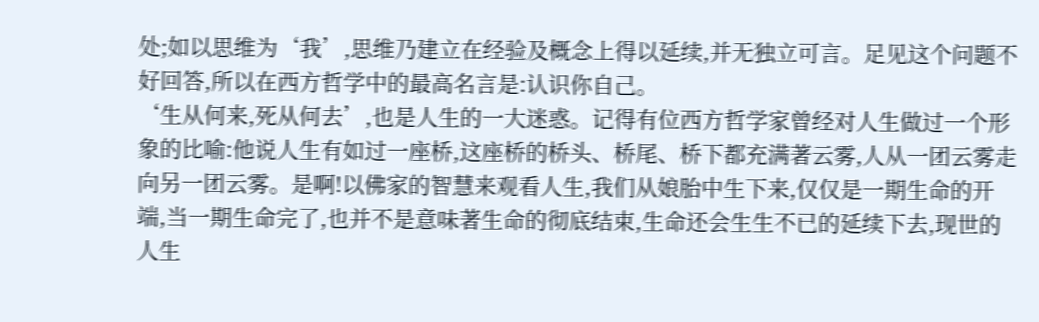处;如以思维为‘我’,思维乃建立在经验及概念上得以延续,并无独立可言。足见这个问题不好回答,所以在西方哲学中的最高名言是:认识你自己。
‘生从何来,死从何去’,也是人生的一大迷惑。记得有位西方哲学家曾经对人生做过一个形象的比喻:他说人生有如过一座桥,这座桥的桥头、桥尾、桥下都充满著云雾,人从一团云雾走向另一团云雾。是啊!以佛家的智慧来观看人生,我们从娘胎中生下来,仅仅是一期生命的开端,当一期生命完了,也并不是意味著生命的彻底结束,生命还会生生不已的延续下去,现世的人生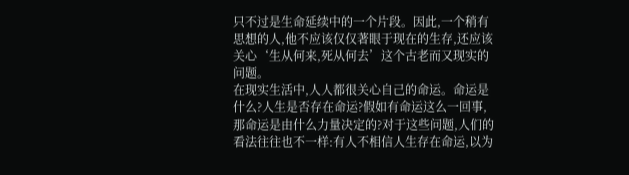只不过是生命延续中的一个片段。因此,一个稍有思想的人,他不应该仅仅著眼于现在的生存,还应该关心‘生从何来,死从何去’这个古老而又现实的问题。
在现实生活中,人人都很关心自己的命运。命运是什么?人生是否存在命运?假如有命运这么一回事,那命运是由什么力量决定的?对于这些问题,人们的看法往往也不一样:有人不相信人生存在命运,以为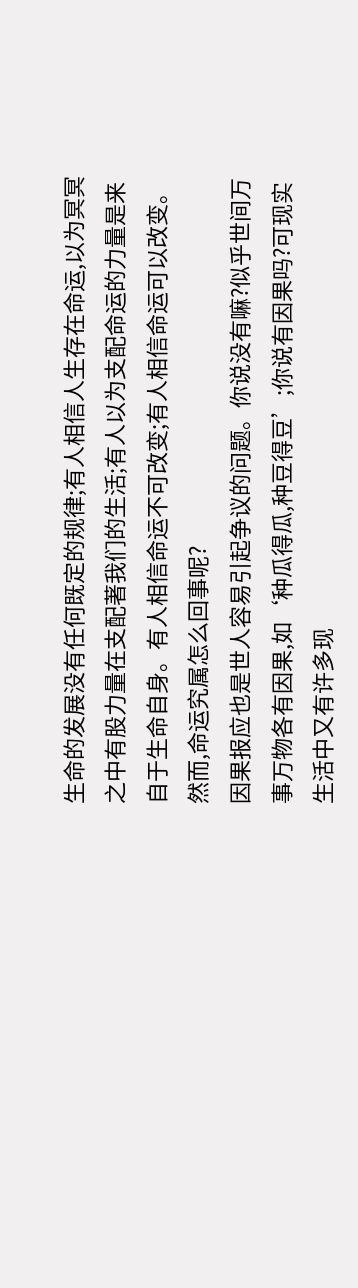生命的发展没有任何既定的规律;有人相信人生存在命运,以为冥冥之中有股力量在支配著我们的生活;有人以为支配命运的力量是来自于生命自身。有人相信命运不可改变;有人相信命运可以改变。然而,命运究属怎么回事呢?
因果报应也是世人容易引起争议的问题。你说没有嘛?似乎世间万事万物各有因果,如‘种瓜得瓜,种豆得豆’;你说有因果吗?可现实生活中又有许多现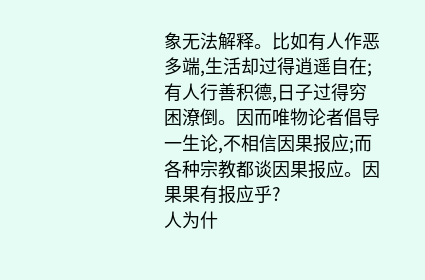象无法解释。比如有人作恶多端,生活却过得逍遥自在;有人行善积德,日子过得穷困潦倒。因而唯物论者倡导一生论,不相信因果报应;而各种宗教都谈因果报应。因果果有报应乎?
人为什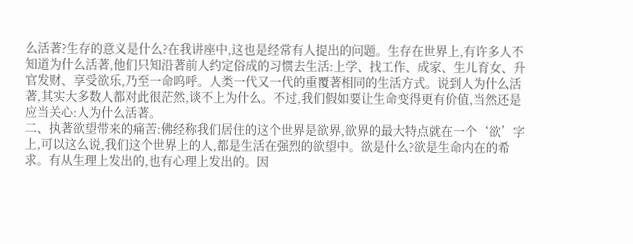么活著?生存的意义是什么?在我讲座中,这也是经常有人提出的问题。生存在世界上,有许多人不知道为什么活著,他们只知沿著前人约定俗成的习惯去生活:上学、找工作、成家、生儿育女、升官发财、享受欲乐,乃至一命呜呼。人类一代又一代的重覆著相同的生活方式。说到人为什么活著,其实大多数人都对此很茫然,谈不上为什么。不过,我们假如要让生命变得更有价值,当然还是应当关心:人为什么活著。
二、执著欲望带来的痛苦:佛经称我们居住的这个世界是欲界,欲界的最大特点就在一个‘欲’字上,可以这么说,我们这个世界上的人,都是生活在强烈的欲望中。欲是什么?欲是生命内在的希求。有从生理上发出的,也有心理上发出的。因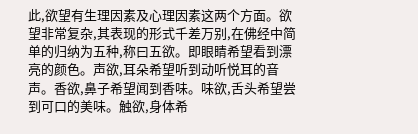此,欲望有生理因素及心理因素这两个方面。欲望非常复杂,其表现的形式千差万别,在佛经中简单的归纳为五种,称曰五欲。即眼睛希望看到漂亮的颜色。声欲,耳朵希望听到动听悦耳的音声。香欲,鼻子希望闻到香味。味欲,舌头希望尝到可口的美味。触欲,身体希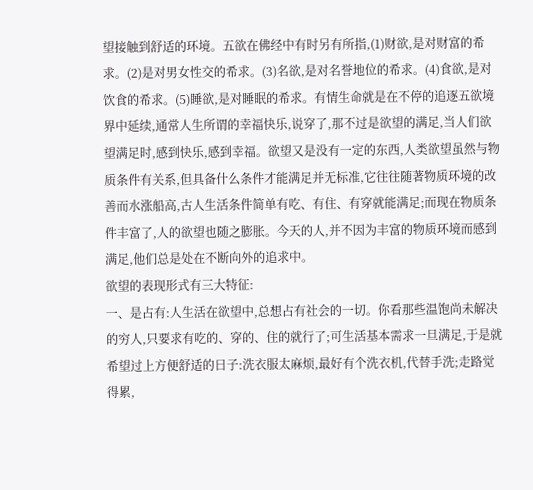望接触到舒适的环境。五欲在佛经中有时另有所指,(1)财欲,是对财富的希求。(2)是对男女性交的希求。(3)名欲,是对名誉地位的希求。(4)食欲,是对饮食的希求。(5)睡欲,是对睡眠的希求。有情生命就是在不停的追逐五欲境界中延续,通常人生所谓的幸福快乐,说穿了,那不过是欲望的满足,当人们欲望满足时,感到快乐,感到幸福。欲望又是没有一定的东西,人类欲望虽然与物质条件有关系,但具备什么条件才能满足并无标准,它往往随著物质环境的改善而水涨船高,古人生活条件简单有吃、有住、有穿就能满足;而现在物质条件丰富了,人的欲望也随之膨胀。今天的人,并不因为丰富的物质环境而感到满足,他们总是处在不断向外的追求中。
欲望的表现形式有三大特征:
一、是占有:人生活在欲望中,总想占有社会的一切。你看那些温饱尚未解决的穷人,只要求有吃的、穿的、住的就行了;可生活基本需求一旦满足,于是就希望过上方便舒适的日子:洗衣服太麻烦,最好有个洗衣机,代替手洗;走路觉得累,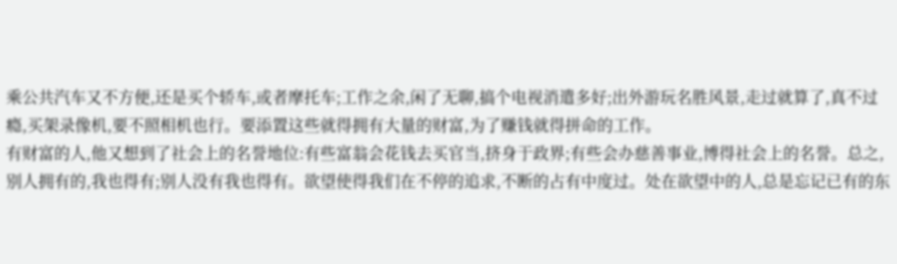乘公共汽车又不方便,还是买个轿车,或者摩托车;工作之余,闲了无聊,搞个电视消遣多好;出外游玩名胜风景,走过就算了,真不过瘾,买架录像机,要不照相机也行。要添置这些就得拥有大量的财富,为了赚钱就得拼命的工作。
有财富的人,他又想到了社会上的名誉地位:有些富翁会花钱去买官当,挤身于政界;有些会办慈善事业,博得社会上的名誉。总之,别人拥有的,我也得有;别人没有我也得有。欲望使得我们在不停的追求,不断的占有中度过。处在欲望中的人,总是忘记已有的东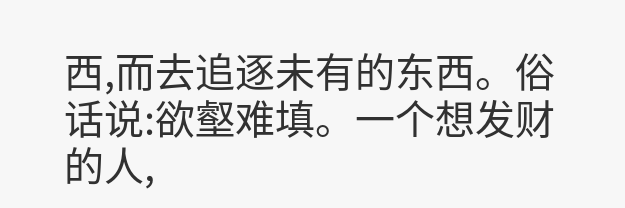西,而去追逐未有的东西。俗话说:欲壑难填。一个想发财的人,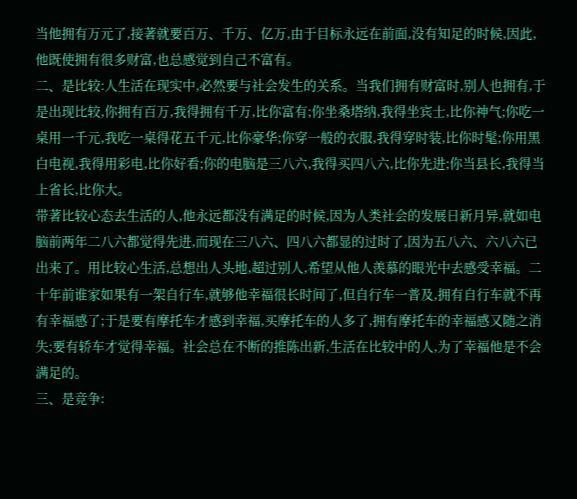当他拥有万元了,接著就要百万、千万、亿万,由于目标永远在前面,没有知足的时候,因此,他既使拥有很多财富,也总感觉到自己不富有。
二、是比较:人生活在现实中,必然要与社会发生的关系。当我们拥有财富时,别人也拥有,于是出现比较,你拥有百万,我得拥有千万,比你富有;你坐桑塔纳,我得坐宾士,比你神气;你吃一桌用一千元,我吃一桌得花五千元,比你豪华;你穿一般的衣服,我得穿时装,比你时髦;你用黑白电视,我得用彩电,比你好看;你的电脑是三八六,我得买四八六,比你先进;你当县长,我得当上省长,比你大。
带著比较心态去生活的人,他永远都没有满足的时候,因为人类社会的发展日新月异,就如电脑前两年二八六都觉得先进,而现在三八六、四八六都显的过时了,因为五八六、六八六已出来了。用比较心生活,总想出人头地,超过别人,希望从他人羡慕的眼光中去感受幸福。二十年前谁家如果有一架自行车,就够他幸福很长时间了,但自行车一普及,拥有自行车就不再有幸福感了;于是要有摩托车才感到幸福,买摩托车的人多了,拥有摩托车的幸福感又随之消失;要有轿车才觉得幸福。社会总在不断的推陈出新,生活在比较中的人,为了幸福他是不会满足的。
三、是竞争: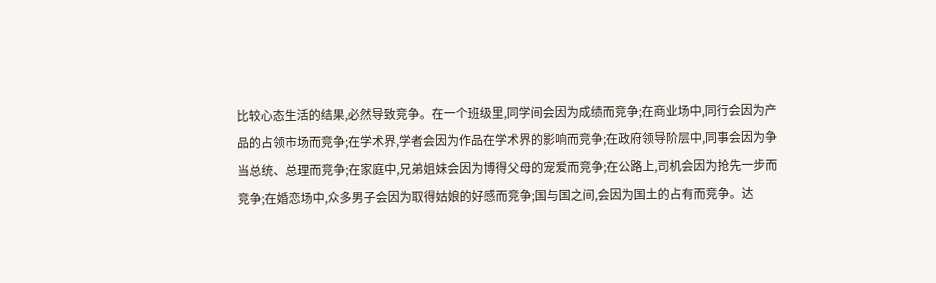比较心态生活的结果,必然导致竞争。在一个班级里,同学间会因为成绩而竞争;在商业场中,同行会因为产品的占领市场而竞争;在学术界,学者会因为作品在学术界的影响而竞争;在政府领导阶层中,同事会因为争当总统、总理而竞争;在家庭中,兄弟姐妹会因为博得父母的宠爱而竞争;在公路上,司机会因为抢先一步而竞争;在婚恋场中,众多男子会因为取得姑娘的好感而竞争;国与国之间,会因为国土的占有而竞争。达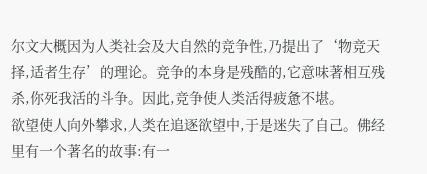尔文大概因为人类社会及大自然的竞争性,乃提出了‘物竞天择,适者生存’的理论。竞争的本身是残酷的,它意味著相互残杀,你死我活的斗争。因此,竞争使人类活得疲惫不堪。
欲望使人向外攀求,人类在追逐欲望中,于是迷失了自己。佛经里有一个著名的故事:有一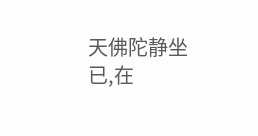天佛陀静坐已,在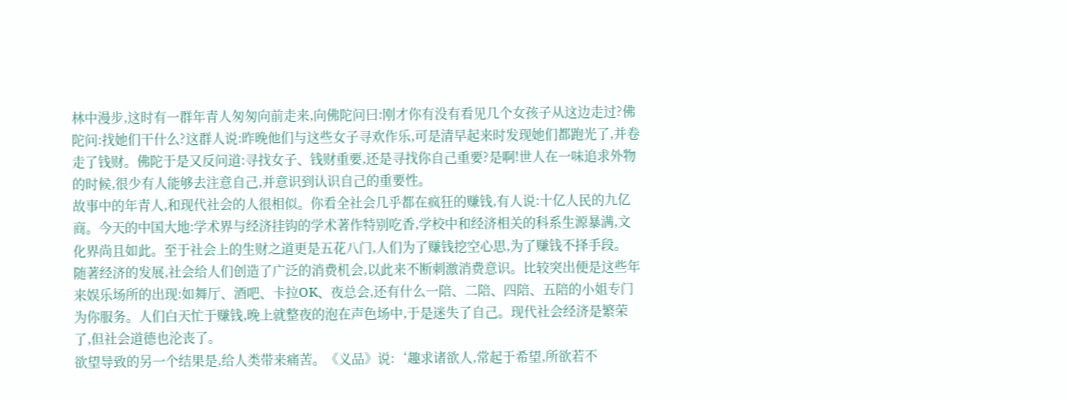林中漫步,这时有一群年青人匆匆向前走来,向佛陀问曰:刚才你有没有看见几个女孩子从这边走过?佛陀问:找她们干什么?这群人说:昨晚他们与这些女子寻欢作乐,可是清早起来时发现她们都跑光了,并卷走了钱财。佛陀于是又反问道:寻找女子、钱财重要,还是寻找你自己重要?是啊!世人在一味追求外物的时候,很少有人能够去注意自己,并意识到认识自己的重要性。
故事中的年青人,和现代社会的人很相似。你看全社会几乎都在疯狂的赚钱,有人说:十亿人民的九亿商。今天的中国大地:学术界与经济挂钩的学术著作特别吃香,学校中和经济相关的科系生源暴满,文化界尚且如此。至于社会上的生财之道更是五花八门,人们为了赚钱挖空心思,为了赚钱不择手段。
随著经济的发展,社会给人们创造了广泛的消费机会,以此来不断刺激消费意识。比较突出便是这些年来娱乐场所的出现:如舞厅、酒吧、卡拉OK、夜总会,还有什么一陪、二陪、四陪、五陪的小姐专门为你服务。人们白天忙于赚钱,晚上就整夜的泡在声色场中,于是迷失了自己。现代社会经济是繁荣了,但社会道德也沦丧了。
欲望导致的另一个结果是,给人类带来痛苦。《义品》说:‘趣求诸欲人,常起于希望,所欲若不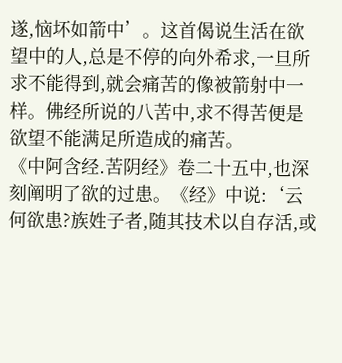遂,恼坏如箭中’。这首偈说生活在欲望中的人,总是不停的向外希求,一旦所求不能得到,就会痛苦的像被箭射中一样。佛经所说的八苦中,求不得苦便是欲望不能满足所造成的痛苦。
《中阿含经.苦阴经》卷二十五中,也深刻阐明了欲的过患。《经》中说:‘云何欲患?族姓子者,随其技术以自存活,或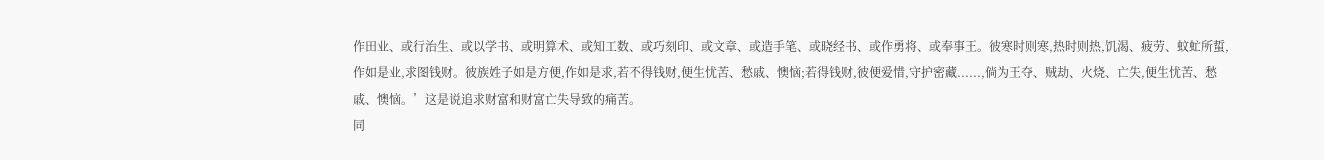作田业、或行治生、或以学书、或明算术、或知工数、或巧刻印、或文章、或造手笔、或晓经书、或作勇将、或奉事王。彼寒时则寒,热时则热,饥渴、疲劳、蚊虻所蜇,作如是业,求图钱财。彼族姓子如是方便,作如是求,若不得钱财,便生忧苦、愁戚、懊恼;若得钱财,彼便爱惜,守护密藏......,倘为王夺、贼劫、火烧、亡失,便生忧苦、愁戚、懊恼。’这是说追求财富和财富亡失导致的痛苦。
同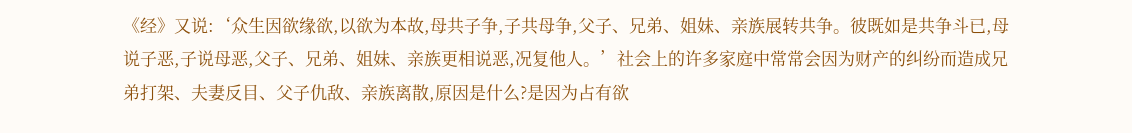《经》又说:‘众生因欲缘欲,以欲为本故,母共子争,子共母争,父子、兄弟、姐妹、亲族展转共争。彼既如是共争斗已,母说子恶,子说母恶,父子、兄弟、姐妹、亲族更相说恶,况复他人。’社会上的许多家庭中常常会因为财产的纠纷而造成兄弟打架、夫妻反目、父子仇敌、亲族离散,原因是什么?是因为占有欲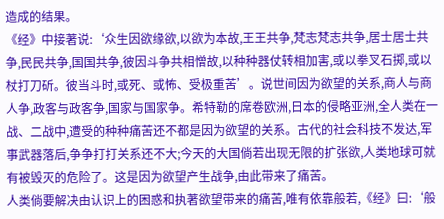造成的结果。
《经》中接著说:‘众生因欲缘欲,以欲为本故,王王共争,梵志梵志共争,居士居士共争,民民共争,国国共争,彼因斗争共相憎故,以种种器仗转相加害,或以拳叉石掷,或以杖打刀斫。彼当斗时,或死、或怖、受极重苦’。说世间因为欲望的关系,商人与商人争,政客与政客争,国家与国家争。希特勒的席卷欧洲,日本的侵略亚洲,全人类在一战、二战中,遭受的种种痛苦还不都是因为欲望的关系。古代的社会科技不发达,军事武器落后,争争打打关系还不大;今天的大国倘若出现无限的扩张欲,人类地球可就有被毁灭的危险了。这是因为欲望产生战争,由此带来了痛苦。
人类倘要解决由认识上的困惑和执著欲望带来的痛苦,唯有依靠般若,《经》曰:‘般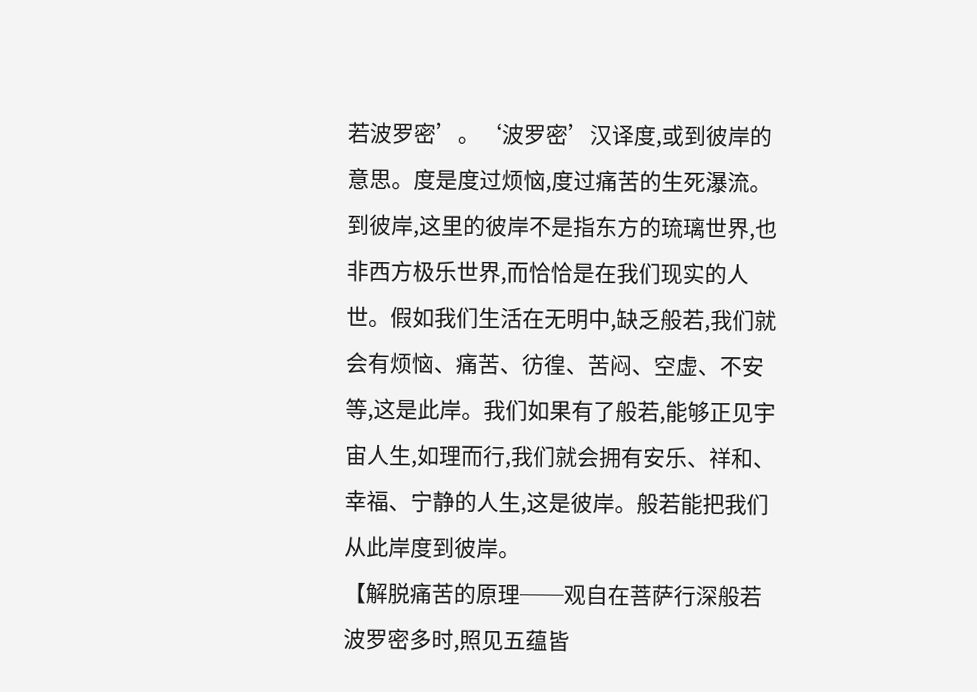若波罗密’。‘波罗密’汉译度,或到彼岸的意思。度是度过烦恼,度过痛苦的生死瀑流。到彼岸,这里的彼岸不是指东方的琉璃世界,也非西方极乐世界,而恰恰是在我们现实的人世。假如我们生活在无明中,缺乏般若,我们就会有烦恼、痛苦、彷徨、苦闷、空虚、不安等,这是此岸。我们如果有了般若,能够正见宇宙人生,如理而行,我们就会拥有安乐、祥和、幸福、宁静的人生,这是彼岸。般若能把我们从此岸度到彼岸。
【解脱痛苦的原理──观自在菩萨行深般若波罗密多时,照见五蕴皆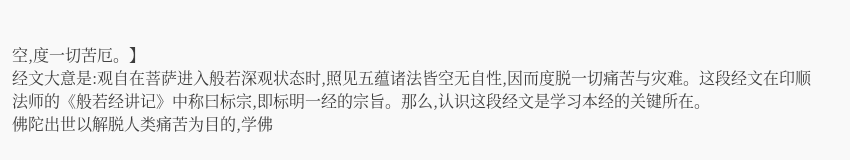空,度一切苦厄。】
经文大意是:观自在菩萨进入般若深观状态时,照见五蕴诸法皆空无自性,因而度脱一切痛苦与灾难。这段经文在印顺法师的《般若经讲记》中称曰标宗,即标明一经的宗旨。那么,认识这段经文是学习本经的关键所在。
佛陀出世以解脱人类痛苦为目的,学佛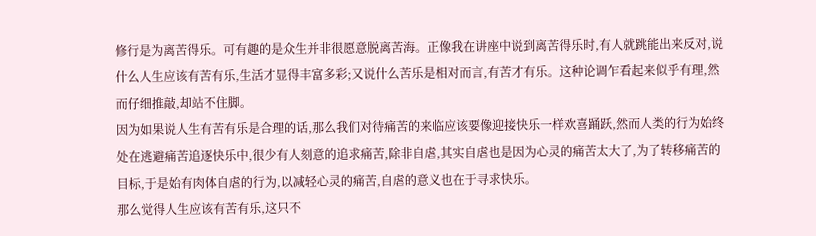修行是为离苦得乐。可有趣的是众生并非很愿意脱离苦海。正像我在讲座中说到离苦得乐时,有人就跳能出来反对,说什么人生应该有苦有乐,生活才显得丰富多彩;又说什么苦乐是相对而言,有苦才有乐。这种论调乍看起来似乎有理,然而仔细推敲,却站不住脚。
因为如果说人生有苦有乐是合理的话,那么我们对待痛苦的来临应该要像迎接快乐一样欢喜踊跃,然而人类的行为始终处在逃避痛苦追逐快乐中,很少有人刻意的追求痛苦,除非自虐,其实自虐也是因为心灵的痛苦太大了,为了转移痛苦的目标,于是始有肉体自虐的行为,以减轻心灵的痛苦,自虐的意义也在于寻求快乐。
那么觉得人生应该有苦有乐,这只不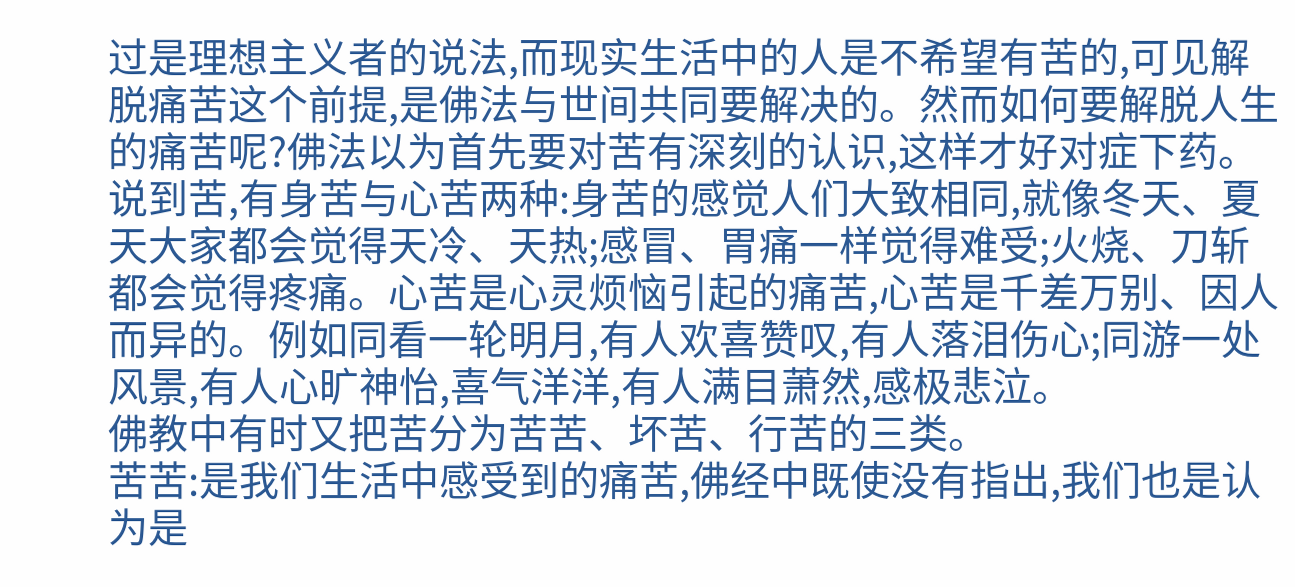过是理想主义者的说法,而现实生活中的人是不希望有苦的,可见解脱痛苦这个前提,是佛法与世间共同要解决的。然而如何要解脱人生的痛苦呢?佛法以为首先要对苦有深刻的认识,这样才好对症下药。说到苦,有身苦与心苦两种:身苦的感觉人们大致相同,就像冬天、夏天大家都会觉得天冷、天热;感冒、胃痛一样觉得难受;火烧、刀斩都会觉得疼痛。心苦是心灵烦恼引起的痛苦,心苦是千差万别、因人而异的。例如同看一轮明月,有人欢喜赞叹,有人落泪伤心;同游一处风景,有人心旷神怡,喜气洋洋,有人满目萧然,感极悲泣。
佛教中有时又把苦分为苦苦、坏苦、行苦的三类。
苦苦:是我们生活中感受到的痛苦,佛经中既使没有指出,我们也是认为是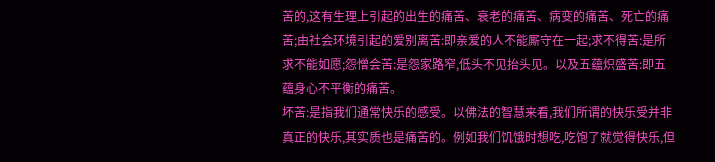苦的,这有生理上引起的出生的痛苦、衰老的痛苦、病变的痛苦、死亡的痛苦;由社会环境引起的爱别离苦:即亲爱的人不能厮守在一起;求不得苦:是所求不能如愿;怨憎会苦:是怨家路窄,低头不见抬头见。以及五蕴炽盛苦:即五蕴身心不平衡的痛苦。
坏苦:是指我们通常快乐的感受。以佛法的智慧来看,我们所谓的快乐受并非真正的快乐,其实质也是痛苦的。例如我们饥饿时想吃,吃饱了就觉得快乐,但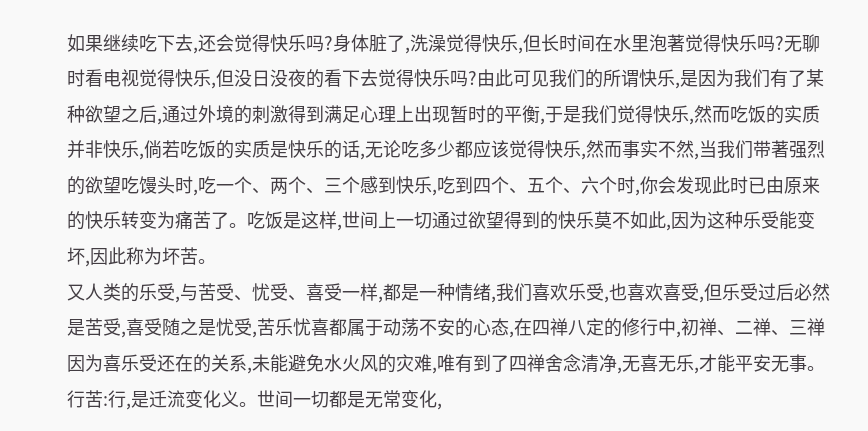如果继续吃下去,还会觉得快乐吗?身体脏了,洗澡觉得快乐,但长时间在水里泡著觉得快乐吗?无聊时看电视觉得快乐,但没日没夜的看下去觉得快乐吗?由此可见我们的所谓快乐,是因为我们有了某种欲望之后,通过外境的刺激得到满足心理上出现暂时的平衡,于是我们觉得快乐,然而吃饭的实质并非快乐,倘若吃饭的实质是快乐的话,无论吃多少都应该觉得快乐,然而事实不然,当我们带著强烈的欲望吃馒头时,吃一个、两个、三个感到快乐,吃到四个、五个、六个时,你会发现此时已由原来的快乐转变为痛苦了。吃饭是这样,世间上一切通过欲望得到的快乐莫不如此,因为这种乐受能变坏,因此称为坏苦。
又人类的乐受,与苦受、忧受、喜受一样,都是一种情绪,我们喜欢乐受,也喜欢喜受,但乐受过后必然是苦受,喜受随之是忧受,苦乐忧喜都属于动荡不安的心态,在四禅八定的修行中,初禅、二禅、三禅因为喜乐受还在的关系,未能避免水火风的灾难,唯有到了四禅舍念清净,无喜无乐,才能平安无事。
行苦:行,是迁流变化义。世间一切都是无常变化,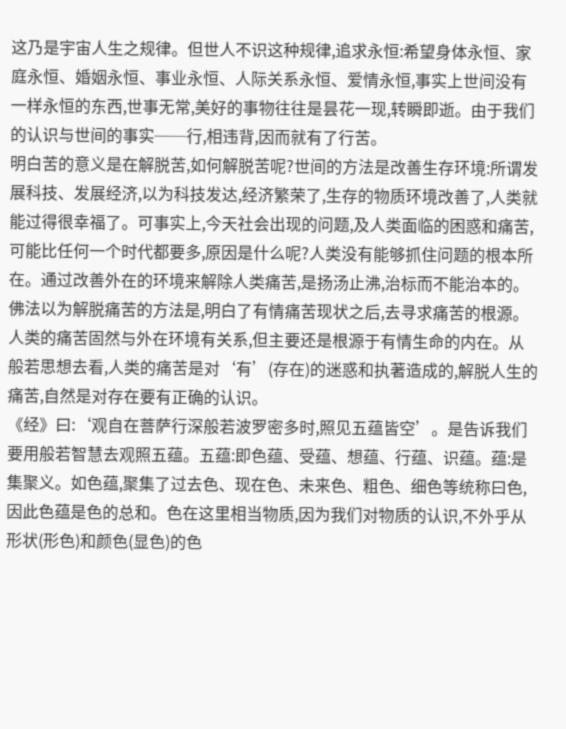这乃是宇宙人生之规律。但世人不识这种规律,追求永恒:希望身体永恒、家庭永恒、婚姻永恒、事业永恒、人际关系永恒、爱情永恒,事实上世间没有一样永恒的东西,世事无常,美好的事物往往是昙花一现,转瞬即逝。由于我们的认识与世间的事实──行,相违背,因而就有了行苦。
明白苦的意义是在解脱苦,如何解脱苦呢?世间的方法是改善生存环境:所谓发展科技、发展经济,以为科技发达,经济繁荣了,生存的物质环境改善了,人类就能过得很幸福了。可事实上,今天社会出现的问题,及人类面临的困惑和痛苦,可能比任何一个时代都要多,原因是什么呢?人类没有能够抓住问题的根本所在。通过改善外在的环境来解除人类痛苦,是扬汤止沸,治标而不能治本的。
佛法以为解脱痛苦的方法是,明白了有情痛苦现状之后,去寻求痛苦的根源。人类的痛苦固然与外在环境有关系,但主要还是根源于有情生命的内在。从般若思想去看,人类的痛苦是对‘有’(存在)的迷惑和执著造成的,解脱人生的痛苦,自然是对存在要有正确的认识。
《经》曰:‘观自在菩萨行深般若波罗密多时,照见五蕴皆空’。是告诉我们要用般若智慧去观照五蕴。五蕴:即色蕴、受蕴、想蕴、行蕴、识蕴。蕴:是集聚义。如色蕴,聚集了过去色、现在色、未来色、粗色、细色等统称曰色,因此色蕴是色的总和。色在这里相当物质,因为我们对物质的认识,不外乎从形状(形色)和颜色(显色)的色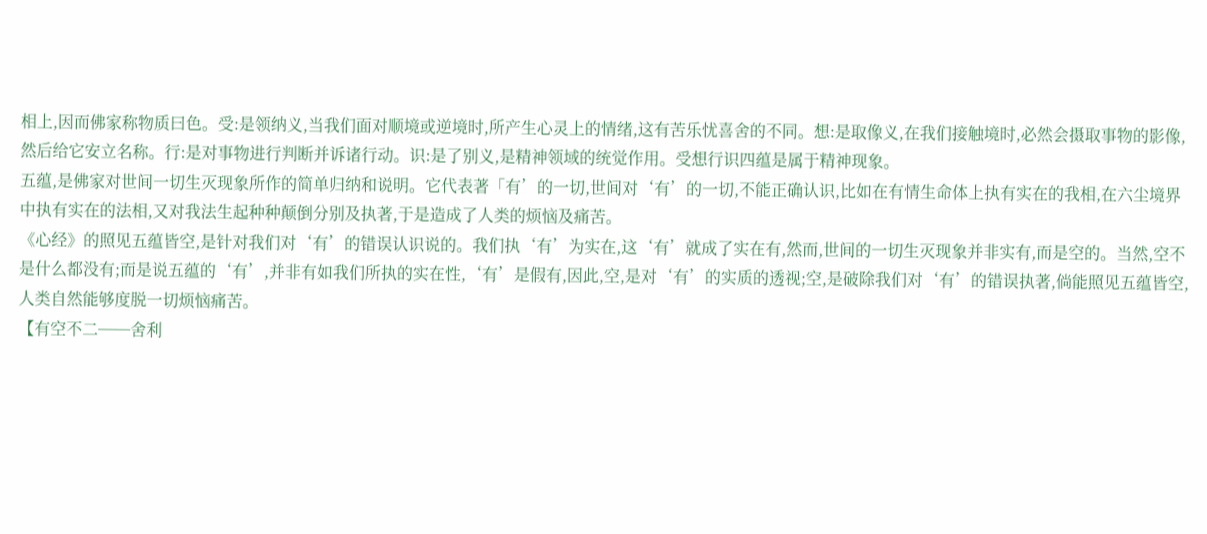相上,因而佛家称物质曰色。受:是领纳义,当我们面对顺境或逆境时,所产生心灵上的情绪,这有苦乐忧喜舍的不同。想:是取像义,在我们接触境时,必然会摄取事物的影像,然后给它安立名称。行:是对事物进行判断并诉诸行动。识:是了别义,是精神领域的统觉作用。受想行识四蕴是属于精神现象。
五蕴,是佛家对世间一切生灭现象所作的简单归纳和说明。它代表著「有’的一切,世间对‘有’的一切,不能正确认识,比如在有情生命体上执有实在的我相,在六尘境界中执有实在的法相,又对我法生起种种颠倒分别及执著,于是造成了人类的烦恼及痛苦。
《心经》的照见五蕴皆空,是针对我们对‘有’的错误认识说的。我们执‘有’为实在,这‘有’就成了实在有,然而,世间的一切生灭现象并非实有,而是空的。当然,空不是什么都没有;而是说五蕴的‘有’,并非有如我们所执的实在性,‘有’是假有,因此,空,是对‘有’的实质的透视;空,是破除我们对‘有’的错误执著,倘能照见五蕴皆空,人类自然能够度脱一切烦恼痛苦。
【有空不二──舍利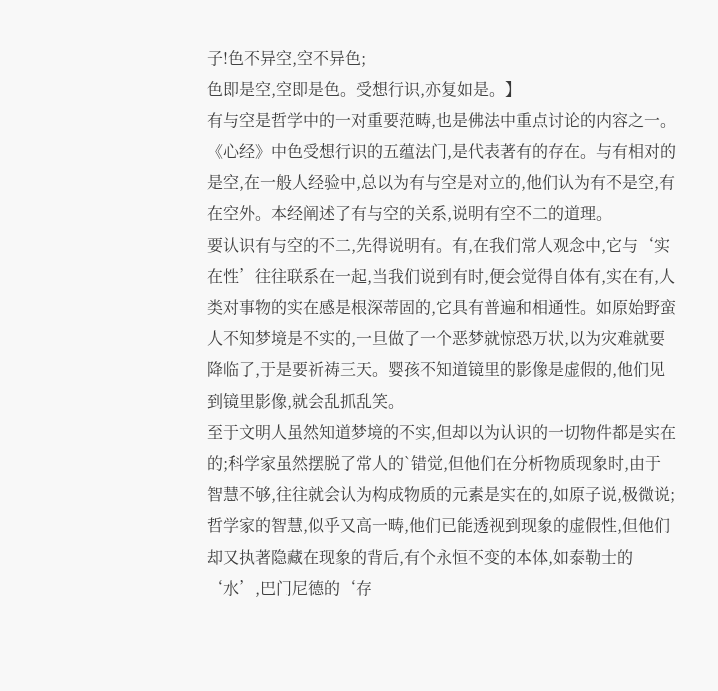子!色不异空,空不异色;
色即是空,空即是色。受想行识,亦复如是。】
有与空是哲学中的一对重要范畴,也是佛法中重点讨论的内容之一。《心经》中色受想行识的五蕴法门,是代表著有的存在。与有相对的是空,在一般人经验中,总以为有与空是对立的,他们认为有不是空,有在空外。本经阐述了有与空的关系,说明有空不二的道理。
要认识有与空的不二,先得说明有。有,在我们常人观念中,它与‘实在性’往往联系在一起,当我们说到有时,便会觉得自体有,实在有,人类对事物的实在感是根深蒂固的,它具有普遍和相通性。如原始野蛮人不知梦境是不实的,一旦做了一个恶梦就惊恐万状,以为灾难就要降临了,于是要祈祷三天。婴孩不知道镜里的影像是虚假的,他们见到镜里影像,就会乱抓乱笑。
至于文明人虽然知道梦境的不实,但却以为认识的一切物件都是实在的;科学家虽然摆脱了常人的`错觉,但他们在分析物质现象时,由于智慧不够,往往就会认为构成物质的元素是实在的,如原子说,极微说;哲学家的智慧,似乎又高一畴,他们已能透视到现象的虚假性,但他们却又执著隐藏在现象的背后,有个永恒不变的本体,如泰勒士的‘水’,巴门尼德的‘存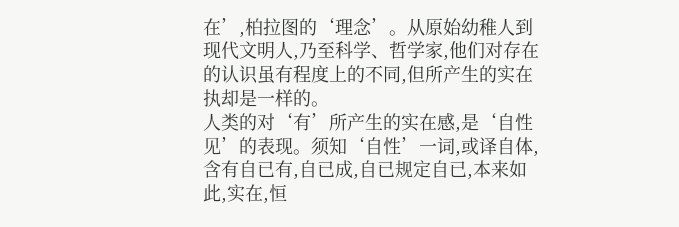在’,柏拉图的‘理念’。从原始幼稚人到现代文明人,乃至科学、哲学家,他们对存在的认识虽有程度上的不同,但所产生的实在执却是一样的。
人类的对‘有’所产生的实在感,是‘自性见’的表现。须知‘自性’一词,或译自体,含有自已有,自已成,自已规定自已,本来如此,实在,恒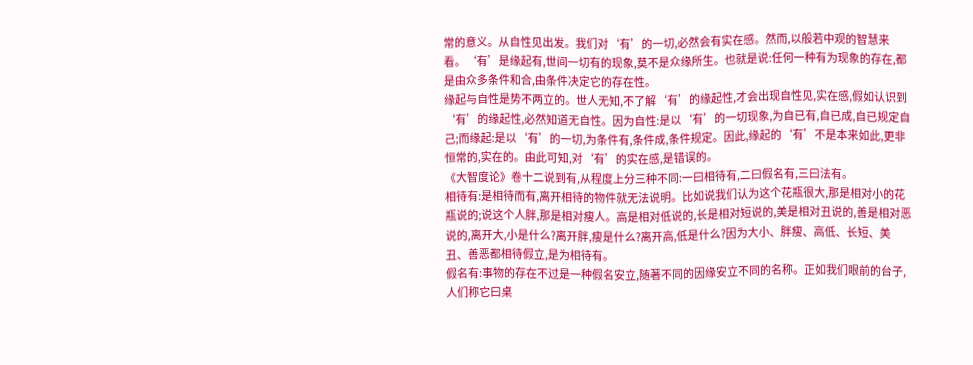常的意义。从自性见出发。我们对‘有’的一切,必然会有实在感。然而,以般若中观的智慧来看。‘有’是缘起有,世间一切有的现象,莫不是众缘所生。也就是说:任何一种有为现象的存在,都是由众多条件和合,由条件决定它的存在性。
缘起与自性是势不两立的。世人无知,不了解‘有’的缘起性,才会出现自性见,实在感,假如认识到‘有’的缘起性,必然知道无自性。因为自性:是以‘有’的一切现象,为自已有,自已成,自已规定自己;而缘起:是以‘有’的一切,为条件有,条件成,条件规定。因此,缘起的‘有’不是本来如此,更非恒常的,实在的。由此可知,对‘有’的实在感,是错误的。
《大智度论》卷十二说到有,从程度上分三种不同:一曰相待有,二曰假名有,三曰法有。
相待有:是相待而有,离开相待的物件就无法说明。比如说我们认为这个花瓶很大,那是相对小的花瓶说的;说这个人胖,那是相对瘦人。高是相对低说的,长是相对短说的,美是相对丑说的,善是相对恶说的,离开大,小是什么?离开胖,瘦是什么?离开高,低是什么?因为大小、胖瘦、高低、长短、美丑、善恶都相待假立,是为相待有。
假名有:事物的存在不过是一种假名安立,随著不同的因缘安立不同的名称。正如我们眼前的台子,人们称它曰桌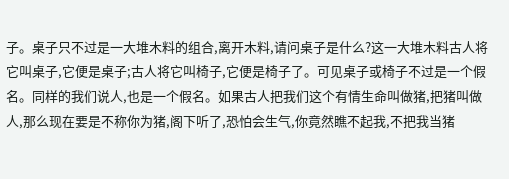子。桌子只不过是一大堆木料的组合,离开木料,请问桌子是什么?这一大堆木料古人将它叫桌子,它便是桌子;古人将它叫椅子,它便是椅子了。可见桌子或椅子不过是一个假名。同样的我们说人,也是一个假名。如果古人把我们这个有情生命叫做猪,把猪叫做人,那么现在要是不称你为猪,阁下听了,恐怕会生气,你竟然瞧不起我,不把我当猪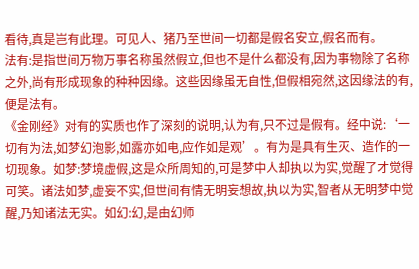看待,真是岂有此理。可见人、猪乃至世间一切都是假名安立,假名而有。
法有:是指世间万物万事名称虽然假立,但也不是什么都没有,因为事物除了名称之外,尚有形成现象的种种因缘。这些因缘虽无自性,但假相宛然,这因缘法的有,便是法有。
《金刚经》对有的实质也作了深刻的说明,认为有,只不过是假有。经中说:‘一切有为法,如梦幻泡影,如露亦如电,应作如是观’。有为是具有生灭、造作的一切现象。如梦:梦境虚假,这是众所周知的,可是梦中人却执以为实,觉醒了才觉得可笑。诸法如梦,虚妄不实,但世间有情无明妄想故,执以为实,智者从无明梦中觉醒,乃知诸法无实。如幻:幻,是由幻师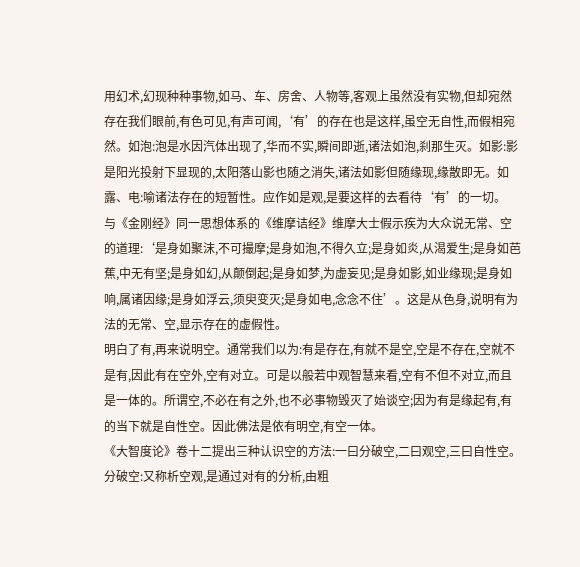用幻术,幻现种种事物,如马、车、房舍、人物等,客观上虽然没有实物,但却宛然存在我们眼前,有色可见,有声可闻,‘有’的存在也是这样,虽空无自性,而假相宛然。如泡:泡是水因汽体出现了,华而不实,瞬间即逝,诸法如泡,刹那生灭。如影:影是阳光投射下显现的,太阳落山影也随之消失,诸法如影但随缘现,缘散即无。如露、电:喻诸法存在的短暂性。应作如是观,是要这样的去看待‘有’的一切。
与《金刚经》同一思想体系的《维摩诘经》维摩大士假示疾为大众说无常、空的道理:‘是身如聚沫,不可撮摩;是身如泡,不得久立;是身如炎,从渴爱生;是身如芭蕉,中无有坚;是身如幻,从颠倒起;是身如梦,为虚妄见;是身如影,如业缘现;是身如响,属诸因缘;是身如浮云,须臾变灭;是身如电,念念不住’。这是从色身,说明有为法的无常、空,显示存在的虚假性。
明白了有,再来说明空。通常我们以为:有是存在,有就不是空,空是不存在,空就不是有,因此有在空外,空有对立。可是以般若中观智慧来看,空有不但不对立,而且是一体的。所谓空,不必在有之外,也不必事物毁灭了始谈空;因为有是缘起有,有的当下就是自性空。因此佛法是依有明空,有空一体。
《大智度论》卷十二提出三种认识空的方法:一曰分破空,二曰观空,三曰自性空。
分破空:又称析空观,是通过对有的分析,由粗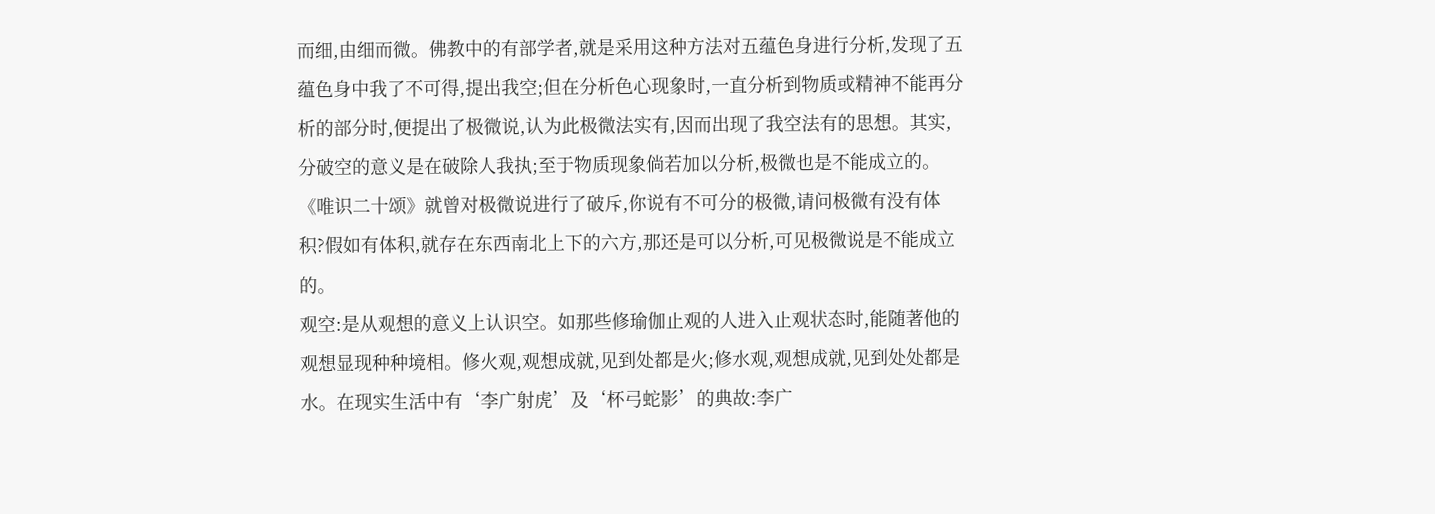而细,由细而微。佛教中的有部学者,就是采用这种方法对五蕴色身进行分析,发现了五蕴色身中我了不可得,提出我空;但在分析色心现象时,一直分析到物质或精神不能再分析的部分时,便提出了极微说,认为此极微法实有,因而出现了我空法有的思想。其实,分破空的意义是在破除人我执;至于物质现象倘若加以分析,极微也是不能成立的。《唯识二十颂》就曾对极微说进行了破斥,你说有不可分的极微,请问极微有没有体积?假如有体积,就存在东西南北上下的六方,那还是可以分析,可见极微说是不能成立的。
观空:是从观想的意义上认识空。如那些修瑜伽止观的人进入止观状态时,能随著他的观想显现种种境相。修火观,观想成就,见到处都是火;修水观,观想成就,见到处处都是水。在现实生活中有‘李广射虎’及‘杯弓蛇影’的典故:李广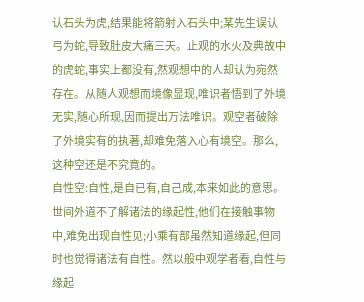认石头为虎,结果能将箭射入石头中;某先生误认弓为蛇,导致肚皮大痛三天。止观的水火及典故中的虎蛇,事实上都没有,然观想中的人却认为宛然存在。从随人观想而境像显现,唯识者悟到了外境无实,随心所现,因而提出万法唯识。观空者破除了外境实有的执著,却难免落入心有境空。那么,这种空还是不究竟的。
自性空:自性,是自已有,自己成,本来如此的意思。世间外道不了解诸法的缘起性,他们在接触事物中,难免出现自性见;小乘有部虽然知道缘起,但同时也觉得诸法有自性。然以般中观学者看,自性与缘起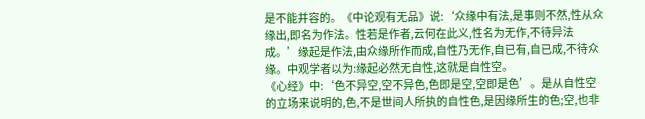是不能并容的。《中论观有无品》说:‘众缘中有法,是事则不然,性从众缘出,即名为作法。性若是作者,云何在此义,性名为无作,不待异法成。’缘起是作法,由众缘所作而成,自性乃无作,自已有,自已成,不待众缘。中观学者以为:缘起必然无自性,这就是自性空。
《心经》中:‘色不异空,空不异色,色即是空,空即是色’。是从自性空的立场来说明的,色,不是世间人所执的自性色,是因缘所生的色;空,也非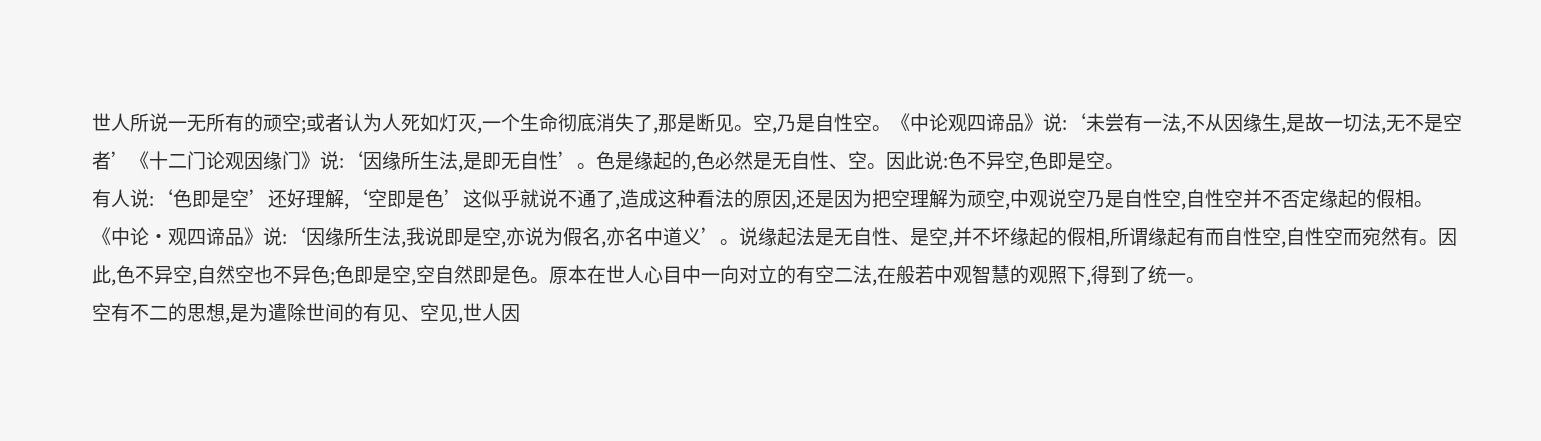世人所说一无所有的顽空;或者认为人死如灯灭,一个生命彻底消失了,那是断见。空,乃是自性空。《中论观四谛品》说:‘未尝有一法,不从因缘生,是故一切法,无不是空者’《十二门论观因缘门》说:‘因缘所生法,是即无自性’。色是缘起的,色必然是无自性、空。因此说:色不异空,色即是空。
有人说:‘色即是空’还好理解,‘空即是色’这似乎就说不通了,造成这种看法的原因,还是因为把空理解为顽空,中观说空乃是自性空,自性空并不否定缘起的假相。《中论·观四谛品》说:‘因缘所生法,我说即是空,亦说为假名,亦名中道义’。说缘起法是无自性、是空,并不坏缘起的假相,所谓缘起有而自性空,自性空而宛然有。因此,色不异空,自然空也不异色;色即是空,空自然即是色。原本在世人心目中一向对立的有空二法,在般若中观智慧的观照下,得到了统一。
空有不二的思想,是为遣除世间的有见、空见,世人因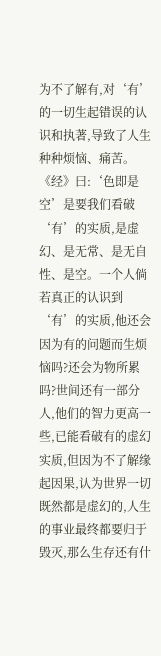为不了解有,对‘有’的一切生起错误的认识和执著,导致了人生种种烦恼、痛苦。《经》曰:‘色即是空’是要我们看破‘有’的实质,是虚幻、是无常、是无自性、是空。一个人倘若真正的认识到‘有’的实质,他还会因为有的问题而生烦恼吗?还会为物所累吗?世间还有一部分人,他们的智力更高一些,已能看破有的虚幻实质,但因为不了解缘起因果,认为世界一切既然都是虚幻的,人生的事业最终都要归于毁灭,那么生存还有什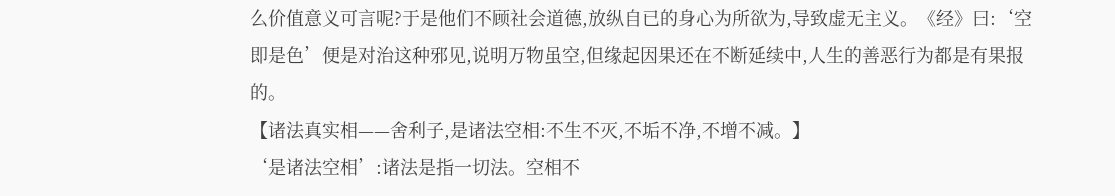么价值意义可言呢?于是他们不顾社会道德,放纵自已的身心为所欲为,导致虚无主义。《经》曰:‘空即是色’便是对治这种邪见,说明万物虽空,但缘起因果还在不断延续中,人生的善恶行为都是有果报的。
【诸法真实相——舍利子,是诸法空相:不生不灭,不垢不净,不增不减。】
‘是诸法空相’:诸法是指一切法。空相不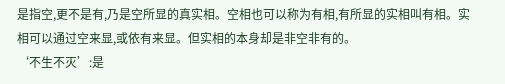是指空,更不是有,乃是空所显的真实相。空相也可以称为有相,有所显的实相叫有相。实相可以通过空来显,或依有来显。但实相的本身却是非空非有的。
‘不生不灭’:是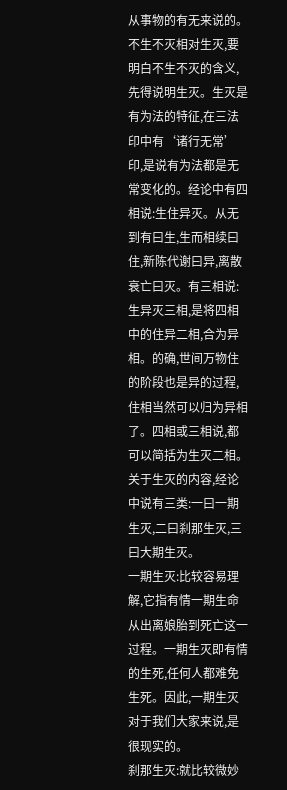从事物的有无来说的。不生不灭相对生灭,要明白不生不灭的含义,先得说明生灭。生灭是有为法的特征,在三法印中有‘诸行无常’印,是说有为法都是无常变化的。经论中有四相说:生住异灭。从无到有曰生,生而相续曰住,新陈代谢曰异,离散衰亡曰灭。有三相说:生异灭三相,是将四相中的住异二相,合为异相。的确,世间万物住的阶段也是异的过程,住相当然可以归为异相了。四相或三相说,都可以简括为生灭二相。
关于生灭的内容,经论中说有三类:一曰一期生灭,二曰刹那生灭,三曰大期生灭。
一期生灭:比较容易理解,它指有情一期生命从出离娘胎到死亡这一过程。一期生灭即有情的生死,任何人都难免生死。因此,一期生灭对于我们大家来说,是很现实的。
刹那生灭:就比较微妙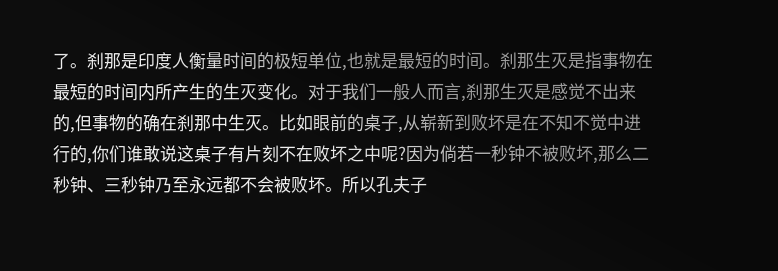了。刹那是印度人衡量时间的极短单位,也就是最短的时间。刹那生灭是指事物在最短的时间内所产生的生灭变化。对于我们一般人而言,刹那生灭是感觉不出来的,但事物的确在刹那中生灭。比如眼前的桌子,从崭新到败坏是在不知不觉中进行的,你们谁敢说这桌子有片刻不在败坏之中呢?因为倘若一秒钟不被败坏,那么二秒钟、三秒钟乃至永远都不会被败坏。所以孔夫子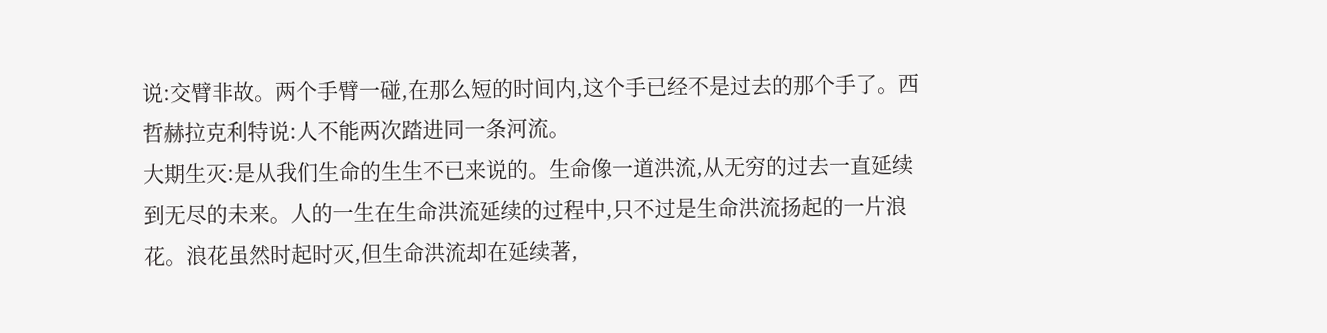说:交臂非故。两个手臂一碰,在那么短的时间内,这个手已经不是过去的那个手了。西哲赫拉克利特说:人不能两次踏进同一条河流。
大期生灭:是从我们生命的生生不已来说的。生命像一道洪流,从无穷的过去一直延续到无尽的未来。人的一生在生命洪流延续的过程中,只不过是生命洪流扬起的一片浪花。浪花虽然时起时灭,但生命洪流却在延续著,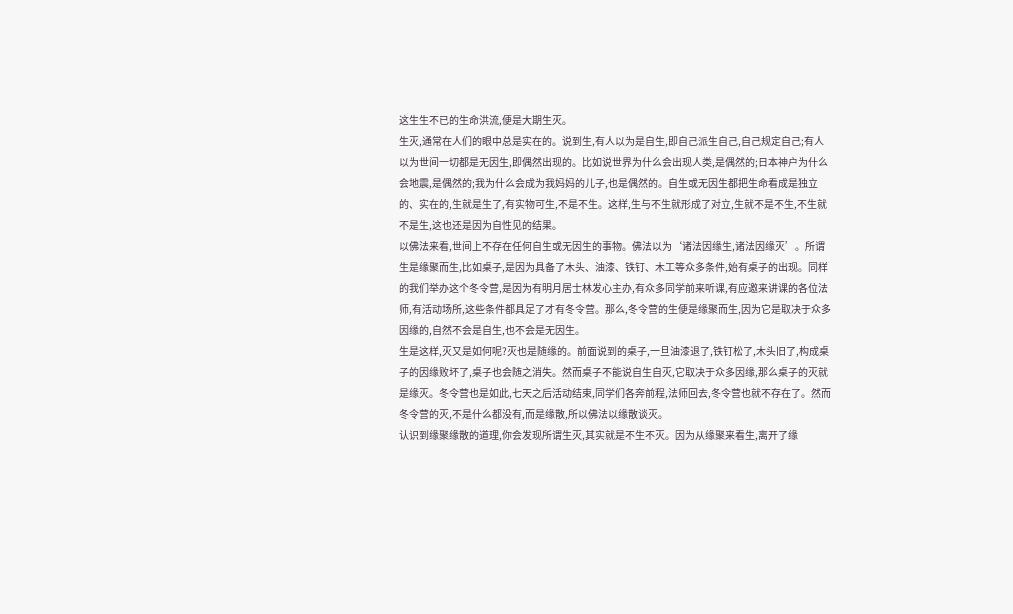这生生不已的生命洪流,便是大期生灭。
生灭,通常在人们的眼中总是实在的。说到生,有人以为是自生,即自己派生自己,自己规定自己;有人以为世间一切都是无因生,即偶然出现的。比如说世界为什么会出现人类,是偶然的;日本神户为什么会地震,是偶然的;我为什么会成为我妈妈的儿子,也是偶然的。自生或无因生都把生命看成是独立的、实在的,生就是生了,有实物可生,不是不生。这样,生与不生就形成了对立,生就不是不生,不生就不是生,这也还是因为自性见的结果。
以佛法来看,世间上不存在任何自生或无因生的事物。佛法以为‘诸法因缘生,诸法因缘灭’。所谓生是缘聚而生,比如桌子,是因为具备了木头、油漆、铁钉、木工等众多条件,始有桌子的出现。同样的我们举办这个冬令营,是因为有明月居士林发心主办,有众多同学前来听课,有应邀来讲课的各位法师,有活动场所,这些条件都具足了才有冬令营。那么,冬令营的生便是缘聚而生,因为它是取决于众多因缘的,自然不会是自生,也不会是无因生。
生是这样,灭又是如何呢?灭也是随缘的。前面说到的桌子,一旦油漆退了,铁钉松了,木头旧了,构成桌子的因缘败坏了,桌子也会随之消失。然而桌子不能说自生自灭,它取决于众多因缘,那么桌子的灭就是缘灭。冬令营也是如此,七天之后活动结束,同学们各奔前程,法师回去,冬令营也就不存在了。然而冬令营的灭,不是什么都没有,而是缘散,所以佛法以缘散谈灭。
认识到缘聚缘散的道理,你会发现所谓生灭,其实就是不生不灭。因为从缘聚来看生,离开了缘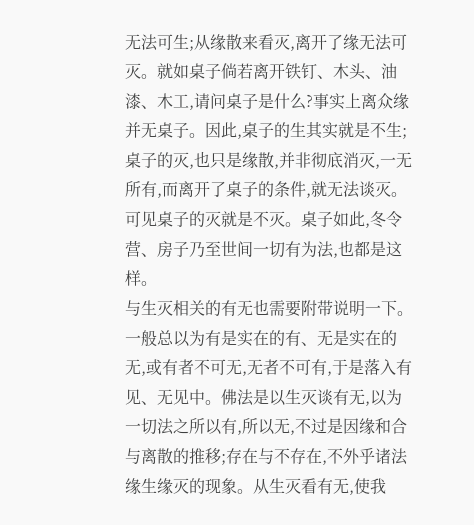无法可生;从缘散来看灭,离开了缘无法可灭。就如桌子倘若离开铁钉、木头、油漆、木工,请问桌子是什么?事实上离众缘并无桌子。因此,桌子的生其实就是不生;桌子的灭,也只是缘散,并非彻底消灭,一无所有,而离开了桌子的条件,就无法谈灭。可见桌子的灭就是不灭。桌子如此,冬令营、房子乃至世间一切有为法,也都是这样。
与生灭相关的有无也需要附带说明一下。一般总以为有是实在的有、无是实在的无,或有者不可无,无者不可有,于是落入有见、无见中。佛法是以生灭谈有无,以为一切法之所以有,所以无,不过是因缘和合与离散的推移;存在与不存在,不外乎诸法缘生缘灭的现象。从生灭看有无,使我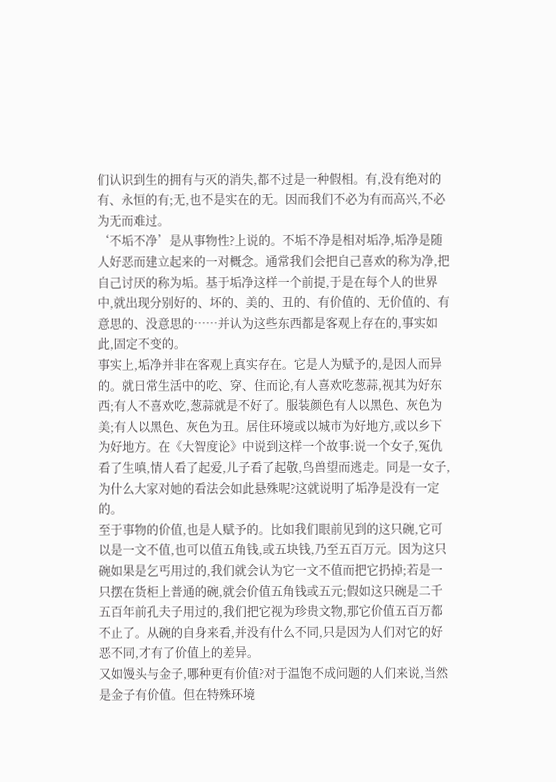们认识到生的拥有与灭的消失,都不过是一种假相。有,没有绝对的有、永恒的有;无,也不是实在的无。因而我们不必为有而高兴,不必为无而难过。
‘不垢不净’是从事物性?上说的。不垢不净是相对垢净,垢净是随人好恶而建立起来的一对概念。通常我们会把自己喜欢的称为净,把自己讨厌的称为垢。基于垢净这样一个前提,于是在每个人的世界中,就出现分别好的、坏的、美的、丑的、有价值的、无价值的、有意思的、没意思的……并认为这些东西都是客观上存在的,事实如此,固定不变的。
事实上,垢净并非在客观上真实存在。它是人为赋予的,是因人而异的。就日常生活中的吃、穿、住而论,有人喜欢吃葱蒜,视其为好东西;有人不喜欢吃,葱蒜就是不好了。服装颜色有人以黑色、灰色为美;有人以黑色、灰色为丑。居住环境或以城市为好地方,或以乡下为好地方。在《大智度论》中说到这样一个故事:说一个女子,冤仇看了生嗔,情人看了起爱,儿子看了起敬,鸟兽望而逃走。同是一女子,为什么大家对她的看法会如此悬殊呢?这就说明了垢净是没有一定的。
至于事物的价值,也是人赋予的。比如我们眼前见到的这只碗,它可以是一文不值,也可以值五角钱,或五块钱,乃至五百万元。因为这只碗如果是乞丐用过的,我们就会认为它一文不值而把它扔掉;若是一只摆在货柜上普通的碗,就会价值五角钱或五元;假如这只碗是二千五百年前孔夫子用过的,我们把它视为珍贵文物,那它价值五百万都不止了。从碗的自身来看,并没有什么不同,只是因为人们对它的好恶不同,才有了价值上的差异。
又如馒头与金子,哪种更有价值?对于温饱不成问题的人们来说,当然是金子有价值。但在特殊环境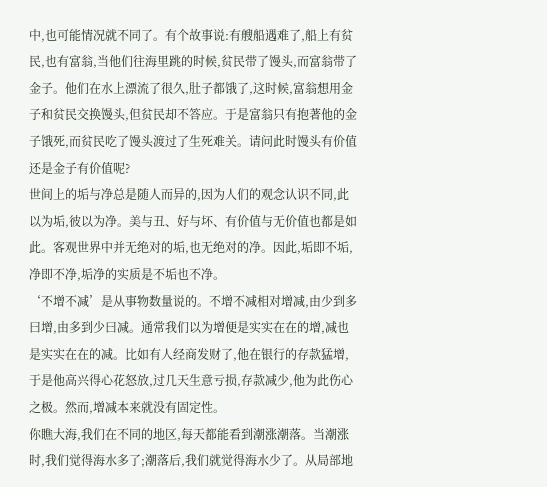中,也可能情况就不同了。有个故事说:有艘船遇难了,船上有贫民,也有富翁,当他们往海里跳的时候,贫民带了馒头,而富翁带了金子。他们在水上漂流了很久,肚子都饿了,这时候,富翁想用金子和贫民交换馒头,但贫民却不答应。于是富翁只有抱著他的金子饿死,而贫民吃了馒头渡过了生死难关。请问此时馒头有价值还是金子有价值呢?
世间上的垢与净总是随人而异的,因为人们的观念认识不同,此以为垢,彼以为净。美与丑、好与坏、有价值与无价值也都是如此。客观世界中并无绝对的垢,也无绝对的净。因此,垢即不垢,净即不净,垢净的实质是不垢也不净。
‘不增不减’是从事物数量说的。不增不减相对增减,由少到多曰增,由多到少曰减。通常我们以为增便是实实在在的增,减也是实实在在的减。比如有人经商发财了,他在银行的存款猛增,于是他高兴得心花怒放,过几天生意亏损,存款减少,他为此伤心之极。然而,增减本来就没有固定性。
你瞧大海,我们在不同的地区,每天都能看到潮涨潮落。当潮涨时,我们觉得海水多了;潮落后,我们就觉得海水少了。从局部地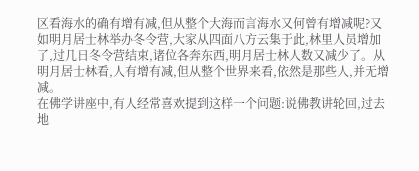区看海水的确有增有减,但从整个大海而言海水又何曾有增减呢?又如明月居士林举办冬令营,大家从四面八方云集于此,林里人员增加了,过几日冬令营结束,诸位各奔东西,明月居士林人数又减少了。从明月居士林看,人有增有减,但从整个世界来看,依然是那些人,并无增减。
在佛学讲座中,有人经常喜欢提到这样一个问题:说佛教讲轮回,过去地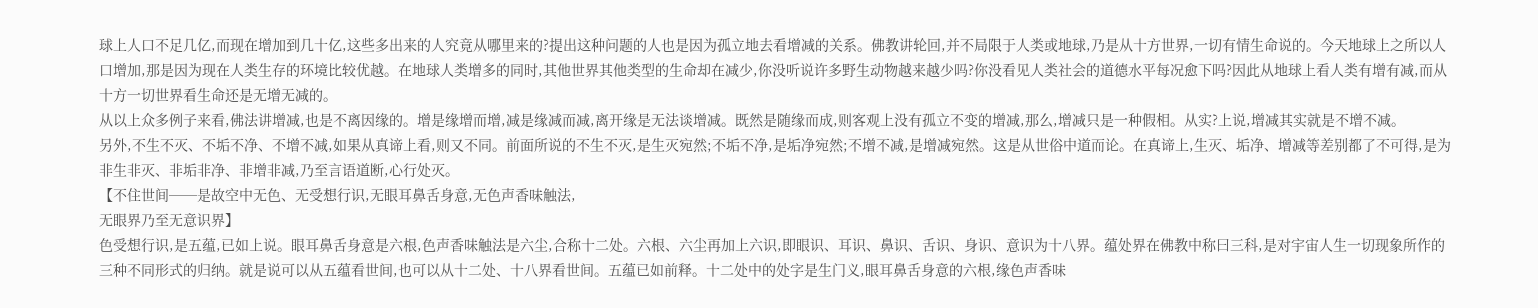球上人口不足几亿,而现在增加到几十亿,这些多出来的人究竟从哪里来的?提出这种问题的人也是因为孤立地去看增减的关系。佛教讲轮回,并不局限于人类或地球,乃是从十方世界,一切有情生命说的。今天地球上之所以人口增加,那是因为现在人类生存的环境比较优越。在地球人类增多的同时,其他世界其他类型的生命却在减少,你没听说许多野生动物越来越少吗?你没看见人类社会的道德水平每况愈下吗?因此从地球上看人类有增有减,而从十方一切世界看生命还是无增无减的。
从以上众多例子来看,佛法讲增减,也是不离因缘的。增是缘增而增,减是缘减而减,离开缘是无法谈增减。既然是随缘而成,则客观上没有孤立不变的增减,那么,增减只是一种假相。从实?上说,增减其实就是不增不减。
另外,不生不灭、不垢不净、不增不减,如果从真谛上看,则又不同。前面所说的不生不灭,是生灭宛然;不垢不净,是垢净宛然;不增不减,是增减宛然。这是从世俗中道而论。在真谛上,生灭、垢净、增减等差别都了不可得,是为非生非灭、非垢非净、非增非减,乃至言语道断,心行处灭。
【不住世间──是故空中无色、无受想行识,无眼耳鼻舌身意,无色声香味触法,
无眼界乃至无意识界】
色受想行识,是五蕴,已如上说。眼耳鼻舌身意是六根,色声香味触法是六尘,合称十二处。六根、六尘再加上六识,即眼识、耳识、鼻识、舌识、身识、意识为十八界。蕴处界在佛教中称曰三科,是对宇宙人生一切现象所作的三种不同形式的归纳。就是说可以从五蕴看世间,也可以从十二处、十八界看世间。五蕴已如前释。十二处中的处字是生门义,眼耳鼻舌身意的六根,缘色声香味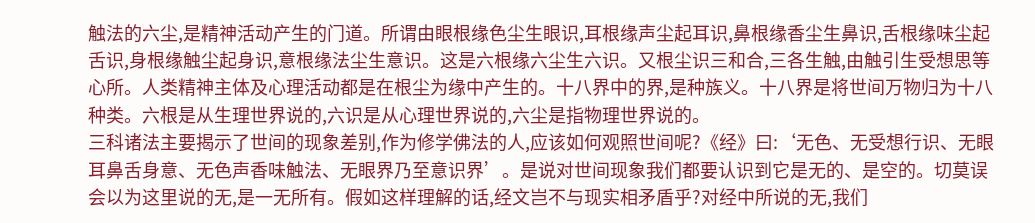触法的六尘,是精神活动产生的门道。所谓由眼根缘色尘生眼识,耳根缘声尘起耳识,鼻根缘香尘生鼻识,舌根缘味尘起舌识,身根缘触尘起身识,意根缘法尘生意识。这是六根缘六尘生六识。又根尘识三和合,三各生触,由触引生受想思等心所。人类精神主体及心理活动都是在根尘为缘中产生的。十八界中的界,是种族义。十八界是将世间万物归为十八种类。六根是从生理世界说的,六识是从心理世界说的,六尘是指物理世界说的。
三科诸法主要揭示了世间的现象差别,作为修学佛法的人,应该如何观照世间呢?《经》曰:‘无色、无受想行识、无眼耳鼻舌身意、无色声香味触法、无眼界乃至意识界’。是说对世间现象我们都要认识到它是无的、是空的。切莫误会以为这里说的无,是一无所有。假如这样理解的话,经文岂不与现实相矛盾乎?对经中所说的无,我们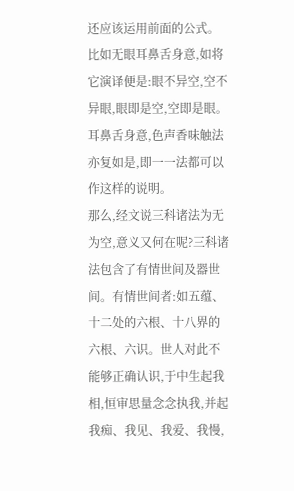还应该运用前面的公式。比如无眼耳鼻舌身意,如将它演译便是:眼不异空,空不异眼,眼即是空,空即是眼。耳鼻舌身意,色声香味触法亦复如是,即一一法都可以作这样的说明。
那么,经文说三科诸法为无为空,意义又何在呢?三科诸法包含了有情世间及器世间。有情世间者:如五蕴、十二处的六根、十八界的六根、六识。世人对此不能够正确认识,于中生起我相,恒审思量念念执我,并起我痴、我见、我爱、我慢,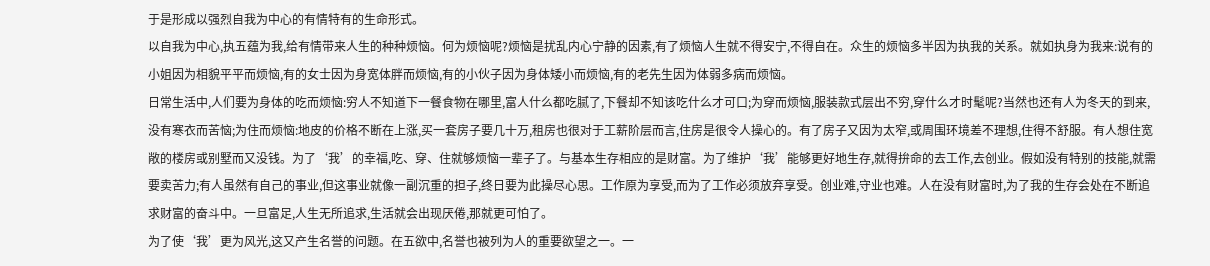于是形成以强烈自我为中心的有情特有的生命形式。
以自我为中心,执五蕴为我,给有情带来人生的种种烦恼。何为烦恼呢?烦恼是扰乱内心宁静的因素,有了烦恼人生就不得安宁,不得自在。众生的烦恼多半因为执我的关系。就如执身为我来:说有的小姐因为相貌平平而烦恼,有的女士因为身宽体胖而烦恼,有的小伙子因为身体矮小而烦恼,有的老先生因为体弱多病而烦恼。
日常生活中,人们要为身体的吃而烦恼:穷人不知道下一餐食物在哪里,富人什么都吃腻了,下餐却不知该吃什么才可口;为穿而烦恼,服装款式层出不穷,穿什么才时髦呢?当然也还有人为冬天的到来,没有寒衣而苦恼;为住而烦恼:地皮的价格不断在上涨,买一套房子要几十万,租房也很对于工薪阶层而言,住房是很令人操心的。有了房子又因为太窄,或周围环境差不理想,住得不舒服。有人想住宽敞的楼房或别墅而又没钱。为了‘我’的幸福,吃、穿、住就够烦恼一辈子了。与基本生存相应的是财富。为了维护‘我’能够更好地生存,就得拚命的去工作,去创业。假如没有特别的技能,就需要卖苦力;有人虽然有自己的事业,但这事业就像一副沉重的担子,终日要为此操尽心思。工作原为享受,而为了工作必须放弃享受。创业难,守业也难。人在没有财富时,为了我的生存会处在不断追求财富的奋斗中。一旦富足,人生无所追求,生活就会出现厌倦,那就更可怕了。
为了使‘我’更为风光,这又产生名誉的问题。在五欲中,名誉也被列为人的重要欲望之一。一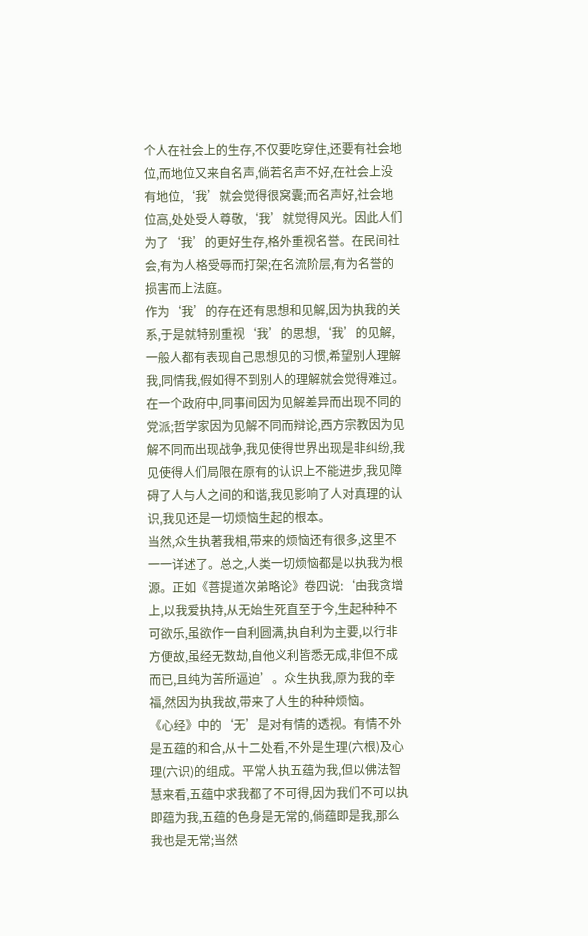个人在社会上的生存,不仅要吃穿住,还要有社会地位,而地位又来自名声,倘若名声不好,在社会上没有地位,‘我’就会觉得很窝囊;而名声好,社会地位高,处处受人尊敬,‘我’就觉得风光。因此人们为了‘我’的更好生存,格外重视名誉。在民间社会,有为人格受辱而打架;在名流阶层,有为名誉的损害而上法庭。
作为‘我’的存在还有思想和见解,因为执我的关系,于是就特别重视‘我’的思想,‘我’的见解,一般人都有表现自己思想见的习惯,希望别人理解我,同情我,假如得不到别人的理解就会觉得难过。在一个政府中,同事间因为见解差异而出现不同的党派;哲学家因为见解不同而辩论,西方宗教因为见解不同而出现战争,我见使得世界出现是非纠纷,我见使得人们局限在原有的认识上不能进步,我见障碍了人与人之间的和谐,我见影响了人对真理的认识,我见还是一切烦恼生起的根本。
当然,众生执著我相,带来的烦恼还有很多,这里不一一详述了。总之,人类一切烦恼都是以执我为根源。正如《菩提道次弟略论》卷四说:‘由我贪增上,以我爱执持,从无始生死直至于今,生起种种不可欲乐,虽欲作一自利圆满,执自利为主要,以行非方便故,虽经无数劫,自他义利皆悉无成,非但不成而已,且纯为苦所逼迫’。众生执我,原为我的幸福,然因为执我故,带来了人生的种种烦恼。
《心经》中的‘无’是对有情的透视。有情不外是五蕴的和合,从十二处看,不外是生理(六根)及心理(六识)的组成。平常人执五蕴为我,但以佛法智慧来看,五蕴中求我都了不可得,因为我们不可以执即蕴为我,五蕴的色身是无常的,倘蕴即是我,那么我也是无常;当然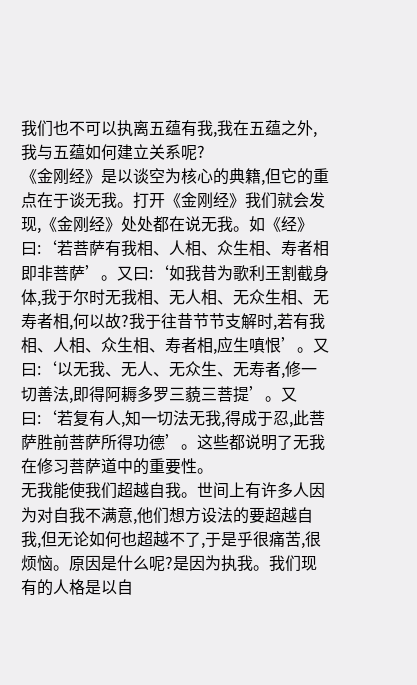我们也不可以执离五蕴有我,我在五蕴之外,我与五蕴如何建立关系呢?
《金刚经》是以谈空为核心的典籍,但它的重点在于谈无我。打开《金刚经》我们就会发现,《金刚经》处处都在说无我。如《经》曰:‘若菩萨有我相、人相、众生相、寿者相即非菩萨’。又曰:‘如我昔为歌利王割截身体,我于尔时无我相、无人相、无众生相、无寿者相,何以故?我于往昔节节支解时,若有我相、人相、众生相、寿者相,应生嗔恨’。又曰:‘以无我、无人、无众生、无寿者,修一切善法,即得阿耨多罗三藐三菩提’。又曰:‘若复有人,知一切法无我,得成于忍,此菩萨胜前菩萨所得功德’。这些都说明了无我在修习菩萨道中的重要性。
无我能使我们超越自我。世间上有许多人因为对自我不满意,他们想方设法的要超越自我,但无论如何也超越不了,于是乎很痛苦,很烦恼。原因是什么呢?是因为执我。我们现有的人格是以自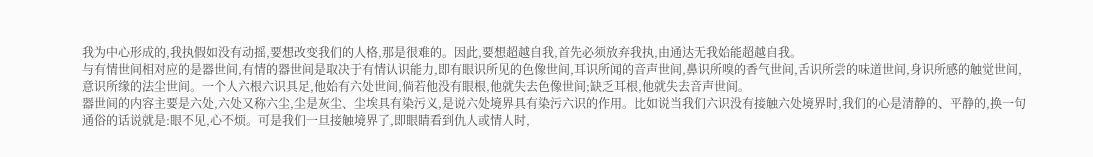我为中心形成的,我执假如没有动摇,要想改变我们的人格,那是很难的。因此,要想超越自我,首先必须放弃我执,由通达无我始能超越自我。
与有情世间相对应的是器世间,有情的器世间是取决于有情认识能力,即有眼识所见的色像世间,耳识所闻的音声世间,鼻识所嗅的香气世间,舌识所尝的味道世间,身识所感的触觉世间,意识所缘的法尘世间。一个人六根六识具足,他始有六处世间,倘若他没有眼根,他就失去色像世间;缺乏耳根,他就失去音声世间。
器世间的内容主要是六处,六处又称六尘,尘是灰尘、尘埃具有染污义,是说六处境界具有染污六识的作用。比如说当我们六识没有接触六处境界时,我们的心是清静的、平静的,换一句通俗的话说就是:眼不见,心不烦。可是我们一旦接触境界了,即眼睛看到仇人或情人时,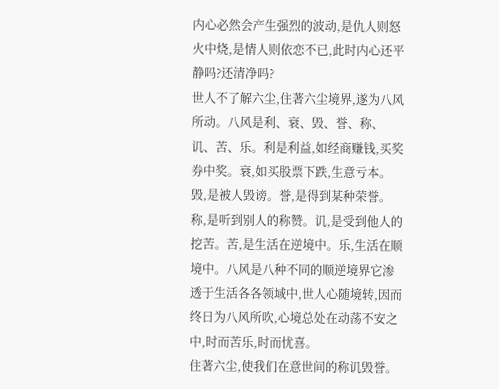内心必然会产生强烈的波动,是仇人则怒火中烧,是情人则依恋不已,此时内心还平静吗?还清净吗?
世人不了解六尘,住著六尘境界,遂为八风所动。八风是利、衰、毁、誉、称、讥、苦、乐。利是利益,如经商赚钱,买奖券中奖。衰,如买股票下跌,生意亏本。毁,是被人毁谤。誉,是得到某种荣誉。称,是听到别人的称赞。讥,是受到他人的挖苦。苦,是生活在逆境中。乐,生活在顺境中。八风是八种不同的顺逆境界它渗透于生活各各领域中,世人心随境转,因而终日为八风所吹,心境总处在动荡不安之中,时而苦乐,时而忧喜。
住著六尘,使我们在意世间的称讥毁誉。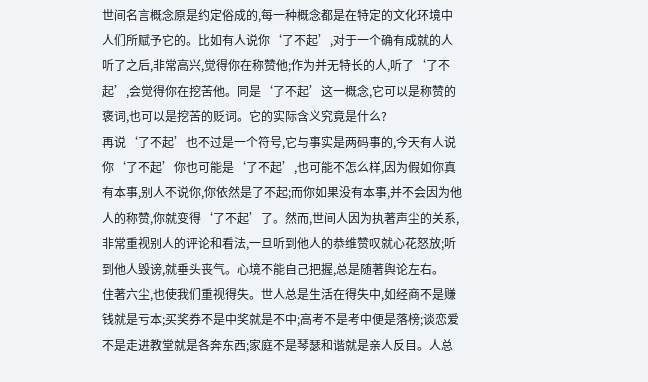世间名言概念原是约定俗成的,每一种概念都是在特定的文化环境中人们所赋予它的。比如有人说你‘了不起’,对于一个确有成就的人听了之后,非常高兴,觉得你在称赞他;作为并无特长的人,听了‘了不起’,会觉得你在挖苦他。同是‘了不起’这一概念,它可以是称赞的褒词,也可以是挖苦的贬词。它的实际含义究竟是什么?
再说‘了不起’也不过是一个符号,它与事实是两码事的,今天有人说你‘了不起’你也可能是‘了不起’,也可能不怎么样,因为假如你真有本事,别人不说你,你依然是了不起;而你如果没有本事,并不会因为他人的称赞,你就变得‘了不起’了。然而,世间人因为执著声尘的关系,非常重视别人的评论和看法,一旦听到他人的恭维赞叹就心花怒放;听到他人毁谤,就垂头丧气。心境不能自己把握,总是随著舆论左右。
住著六尘,也使我们重视得失。世人总是生活在得失中,如经商不是赚钱就是亏本;买奖券不是中奖就是不中;高考不是考中便是落榜;谈恋爱不是走进教堂就是各奔东西;家庭不是琴瑟和谐就是亲人反目。人总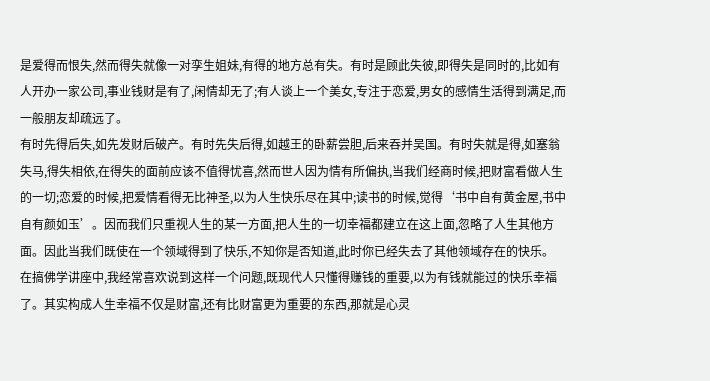是爱得而恨失,然而得失就像一对孪生姐妹,有得的地方总有失。有时是顾此失彼,即得失是同时的,比如有人开办一家公司,事业钱财是有了,闲情却无了;有人谈上一个美女,专注于恋爱,男女的感情生活得到满足,而一般朋友却疏远了。
有时先得后失,如先发财后破产。有时先失后得,如越王的卧薪尝胆,后来吞并吴国。有时失就是得,如塞翁失马,得失相依,在得失的面前应该不值得忧喜,然而世人因为情有所偏执,当我们经商时候,把财富看做人生的一切;恋爱的时候,把爱情看得无比神圣,以为人生快乐尽在其中;读书的时候,觉得‘书中自有黄金屋,书中自有颜如玉’。因而我们只重视人生的某一方面,把人生的一切幸福都建立在这上面,忽略了人生其他方面。因此当我们既使在一个领域得到了快乐,不知你是否知道,此时你已经失去了其他领域存在的快乐。
在搞佛学讲座中,我经常喜欢说到这样一个问题,既现代人只懂得赚钱的重要,以为有钱就能过的快乐幸福了。其实构成人生幸福不仅是财富,还有比财富更为重要的东西,那就是心灵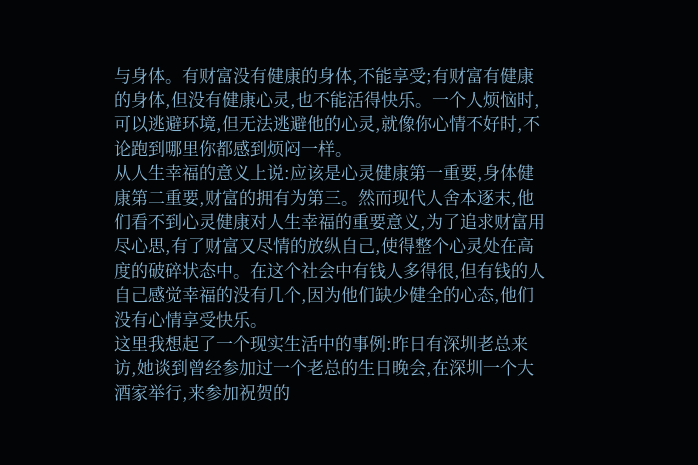与身体。有财富没有健康的身体,不能享受;有财富有健康的身体,但没有健康心灵,也不能活得快乐。一个人烦恼时,可以逃避环境,但无法逃避他的心灵,就像你心情不好时,不论跑到哪里你都感到烦闷一样。
从人生幸福的意义上说:应该是心灵健康第一重要,身体健康第二重要,财富的拥有为第三。然而现代人舍本逐末,他们看不到心灵健康对人生幸福的重要意义,为了追求财富用尽心思,有了财富又尽情的放纵自己,使得整个心灵处在高度的破碎状态中。在这个社会中有钱人多得很,但有钱的人自己感觉幸福的没有几个,因为他们缺少健全的心态,他们没有心情享受快乐。
这里我想起了一个现实生活中的事例:昨日有深圳老总来访,她谈到曾经参加过一个老总的生日晚会,在深圳一个大酒家举行,来参加祝贺的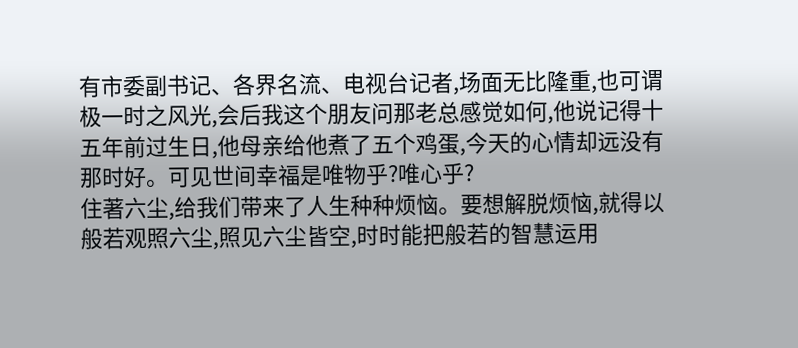有市委副书记、各界名流、电视台记者,场面无比隆重,也可谓极一时之风光,会后我这个朋友问那老总感觉如何,他说记得十五年前过生日,他母亲给他煮了五个鸡蛋,今天的心情却远没有那时好。可见世间幸福是唯物乎?唯心乎?
住著六尘,给我们带来了人生种种烦恼。要想解脱烦恼,就得以般若观照六尘,照见六尘皆空,时时能把般若的智慧运用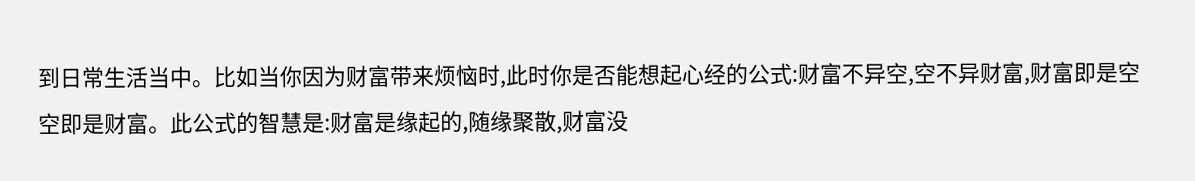到日常生活当中。比如当你因为财富带来烦恼时,此时你是否能想起心经的公式:财富不异空,空不异财富,财富即是空空即是财富。此公式的智慧是:财富是缘起的,随缘聚散,财富没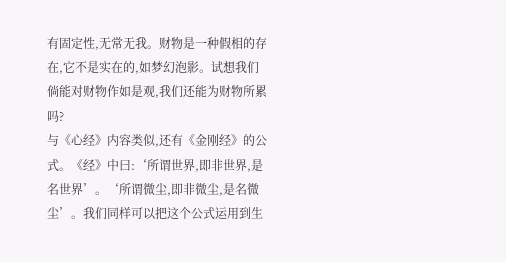有固定性,无常无我。财物是一种假相的存在,它不是实在的,如梦幻泡影。试想我们倘能对财物作如是观,我们还能为财物所累吗?
与《心经》内容类似,还有《金刚经》的公式。《经》中曰:‘所谓世界,即非世界,是名世界’。‘所谓微尘,即非微尘,是名微尘’。我们同样可以把这个公式运用到生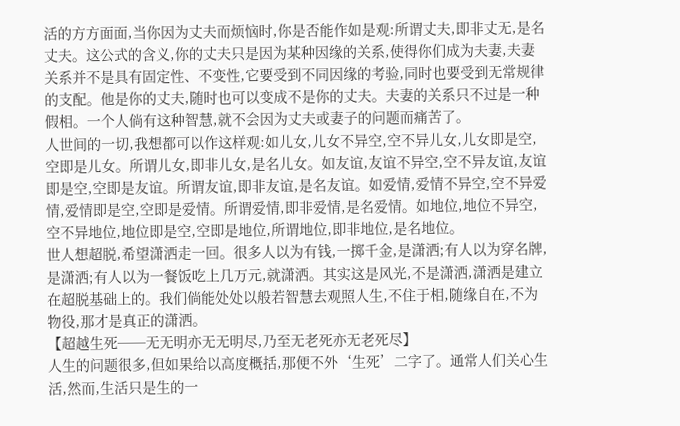活的方方面面,当你因为丈夫而烦恼时,你是否能作如是观:所谓丈夫,即非丈无,是名丈夫。这公式的含义,你的丈夫只是因为某种因缘的关系,使得你们成为夫妻,夫妻关系并不是具有固定性、不变性,它要受到不同因缘的考验,同时也要受到无常规律的支配。他是你的丈夫,随时也可以变成不是你的丈夫。夫妻的关系只不过是一种假相。一个人倘有这种智慧,就不会因为丈夫或妻子的问题而痛苦了。
人世间的一切,我想都可以作这样观:如儿女,儿女不异空,空不异儿女,儿女即是空,空即是儿女。所谓儿女,即非儿女,是名儿女。如友谊,友谊不异空,空不异友谊,友谊即是空,空即是友谊。所谓友谊,即非友谊,是名友谊。如爱情,爱情不异空,空不异爱情,爱情即是空,空即是爱情。所谓爱情,即非爱情,是名爱情。如地位,地位不异空,空不异地位,地位即是空,空即是地位,所谓地位,即非地位,是名地位。
世人想超脱,希望潇洒走一回。很多人以为有钱,一掷千金,是潇洒;有人以为穿名牌,是潇洒;有人以为一餐饭吃上几万元,就潇洒。其实这是风光,不是潇洒,潇洒是建立在超脱基础上的。我们倘能处处以般若智慧去观照人生,不住于相,随缘自在,不为物役,那才是真正的潇洒。
【超越生死──无无明亦无无明尽,乃至无老死亦无老死尽】
人生的问题很多,但如果给以高度概括,那便不外‘生死’二字了。通常人们关心生活,然而,生活只是生的一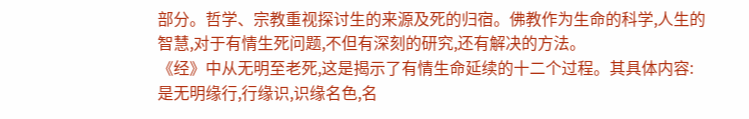部分。哲学、宗教重视探讨生的来源及死的归宿。佛教作为生命的科学,人生的智慧,对于有情生死问题,不但有深刻的研究,还有解决的方法。
《经》中从无明至老死,这是揭示了有情生命延续的十二个过程。其具体内容:是无明缘行,行缘识,识缘名色,名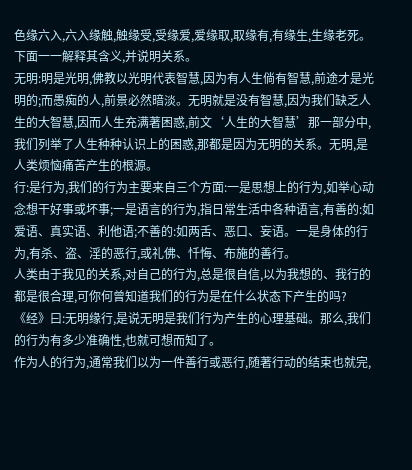色缘六入,六入缘触,触缘受,受缘爱,爱缘取,取缘有,有缘生,生缘老死。下面一一解释其含义,并说明关系。
无明:明是光明,佛教以光明代表智慧,因为有人生倘有智慧,前途才是光明的;而愚痴的人,前景必然暗淡。无明就是没有智慧,因为我们缺乏人生的大智慧,因而人生充满著困惑,前文‘人生的大智慧’那一部分中,我们列举了人生种种认识上的困惑,那都是因为无明的关系。无明,是人类烦恼痛苦产生的根源。
行:是行为,我们的行为主要来自三个方面:一是思想上的行为,如举心动念想干好事或坏事;一是语言的行为,指日常生活中各种语言,有善的:如爱语、真实语、利他语;不善的:如两舌、恶口、妄语。一是身体的行为,有杀、盗、淫的恶行,或礼佛、忏悔、布施的善行。
人类由于我见的关系,对自己的行为,总是很自信,以为我想的、我行的都是很合理,可你何曾知道我们的行为是在什么状态下产生的吗?《经》曰:无明缘行,是说无明是我们行为产生的心理基础。那么,我们的行为有多少准确性,也就可想而知了。
作为人的行为,通常我们以为一件善行或恶行,随著行动的结束也就完,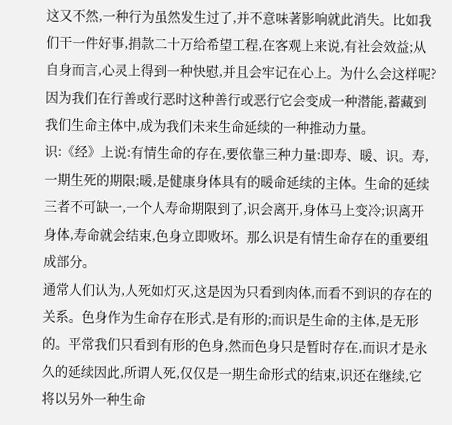这又不然,一种行为虽然发生过了,并不意味著影响就此消失。比如我们干一件好事,捐款二十万给希望工程,在客观上来说,有社会效益;从自身而言,心灵上得到一种快慰,并且会牢记在心上。为什么会这样呢?因为我们在行善或行恶时这种善行或恶行它会变成一种潜能,蓄藏到我们生命主体中,成为我们未来生命延续的一种推动力量。
识:《经》上说:有情生命的存在,要依靠三种力量:即寿、暖、识。寿,一期生死的期限;暖,是健康身体具有的暖命延续的主体。生命的延续三者不可缺一,一个人寿命期限到了,识会离开,身体马上变冷;识离开身体,寿命就会结束,色身立即败坏。那么识是有情生命存在的重要组成部分。
通常人们认为,人死如灯灭,这是因为只看到肉体,而看不到识的存在的关系。色身作为生命存在形式,是有形的;而识是生命的主体,是无形的。平常我们只看到有形的色身,然而色身只是暂时存在,而识才是永久的延续因此,所谓人死,仅仅是一期生命形式的结束,识还在继续,它将以另外一种生命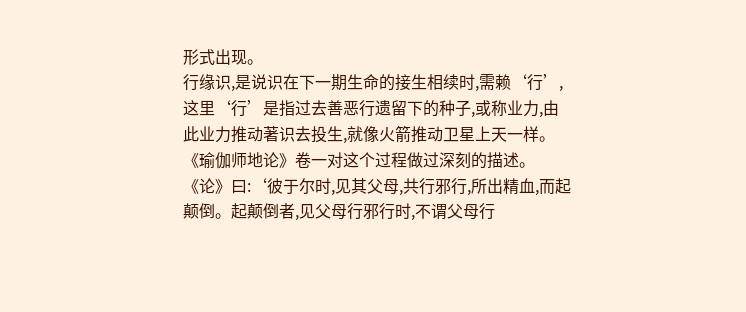形式出现。
行缘识,是说识在下一期生命的接生相续时,需赖‘行’,这里‘行’是指过去善恶行遗留下的种子,或称业力,由此业力推动著识去投生,就像火箭推动卫星上天一样。《瑜伽师地论》卷一对这个过程做过深刻的描述。《论》曰:‘彼于尔时,见其父母,共行邪行,所出精血,而起颠倒。起颠倒者,见父母行邪行时,不谓父母行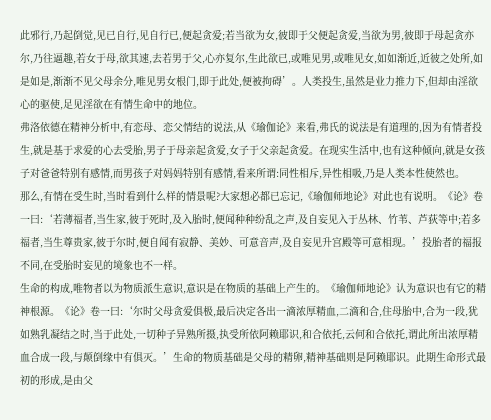此邪行,乃起倒觉,见已自行,见自行已,便起贪爱;若当欲为女,彼即于父便起贪爱,当欲为男,彼即于母起贪亦尔,乃往逼趣,若女于母,欲其速,去若男于父,心亦复尔,生此欲已,或唯见男,或唯见女,如如渐近,近彼之处所,如是如是,渐渐不见父母余分,唯见男女根门,即于此处,便被拘碍’。人类投生,虽然是业力推力下,但却由淫欲心的驱使,足见淫欲在有情生命中的地位。
弗洛依德在精神分析中,有恋母、恋父情结的说法,从《瑜伽论》来看,弗氏的说法是有道理的,因为有情者投生,就是基于求爱的心去受胎,男子于母亲起贪爱,女子于父亲起贪爱。在现实生活中,也有这种倾向,就是女孩子对爸爸特别有感情,而男孩子对妈妈特别有感情,看来所谓:同性相斥,异性相吸,乃是人类本性使然也。
那么,有情在受生时,当时看到什么样的情景呢?大家想必都已忘记,《瑜伽师地论》对此也有说明。《论》卷一曰:‘若薄福者,当生家,彼于死时,及入胎时,便闻种种纷乱之声,及自妄见入于丛林、竹苇、芦荻等中;若多福者,当生尊贵家,彼于尔时,便自闻有寂静、美妙、可意音声,及自妄见升宫殿等可意相现。’投胎者的福报不同,在受胎时妄见的境象也不一样。
生命的构成,唯物者以为物质派生意识,意识是在物质的基础上产生的。《瑜伽师地论》认为意识也有它的精神根源。《论》卷一曰:‘尔时父母贪爱俱极,最后决定各出一滴浓厚精血,二滴和合,住母胎中,合为一段,犹如熟乳凝结之时,当于此处,一切种子异熟所摄,执受所依阿赖耶识,和合依托,云何和合依托,谓此所出浓厚精血合成一段,与颠倒缘中有俱灭。’生命的物质基础是父母的精卵,精神基础则是阿赖耶识。此期生命形式最初的形成,是由父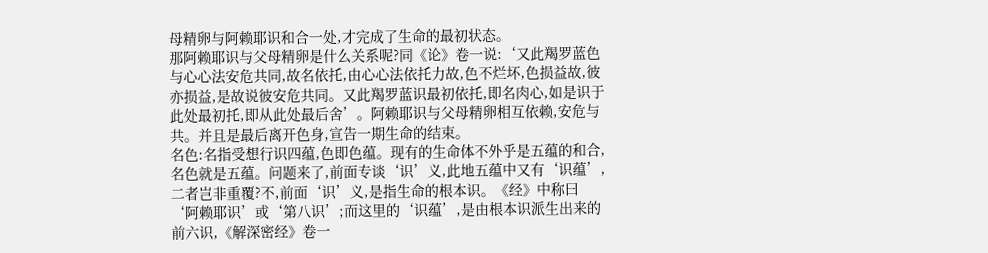母精卵与阿赖耶识和合一处,才完成了生命的最初状态。
那阿赖耶识与父母精卵是什么关系呢?同《论》卷一说:‘又此羯罗蓝色与心心法安危共同,故名依托,由心心法依托力故,色不烂坏,色损益故,彼亦损益,是故说彼安危共同。又此羯罗蓝识最初依托,即名肉心,如是识于此处最初托,即从此处最后舍’。阿赖耶识与父母精卵相互依赖,安危与共。并且是最后离开色身,宣告一期生命的结束。
名色:名指受想行识四蕴,色即色蕴。现有的生命体不外乎是五蕴的和合,名色就是五蕴。问题来了,前面专谈‘识’义,此地五蕴中又有‘识蕴’,二者岂非重覆?不,前面‘识’义,是指生命的根本识。《经》中称曰‘阿赖耶识’或‘第八识’;而这里的‘识蕴’,是由根本识派生出来的前六识,《解深密经》卷一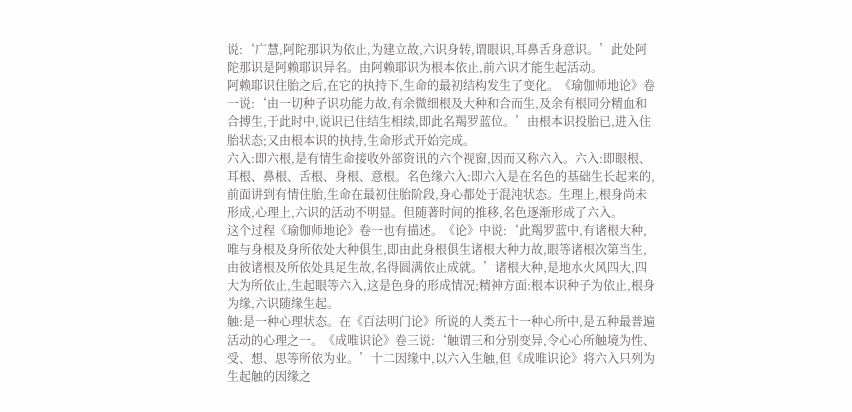说:‘广慧,阿陀那识为依止,为建立故,六识身转,谓眼识,耳鼻舌身意识。’此处阿陀那识是阿赖耶识异名。由阿赖耶识为根本依止,前六识才能生起活动。
阿赖耶识住胎之后,在它的执持下,生命的最初结构发生了变化。《瑜伽师地论》卷一说:‘由一切种子识功能力故,有余微细根及大种和合而生,及余有根同分精血和合搏生,于此时中,说识已住结生相续,即此名羯罗蓝位。’由根本识投胎已,进入住胎状态;又由根本识的执持,生命形式开始完成。
六入:即六根,是有情生命接收外部资讯的六个视窗,因而又称六入。六入:即眼根、耳根、鼻根、舌根、身根、意根。名色缘六入:即六入是在名色的基础生长起来的,前面讲到有情住胎,生命在最初住胎阶段,身心都处于混沌状态。生理上,根身尚未形成,心理上,六识的活动不明显。但随著时间的推移,名色逐渐形成了六入。
这个过程《瑜伽师地论》卷一也有描述。《论》中说:‘此羯罗蓝中,有诸根大种,唯与身根及身所依处大种俱生,即由此身根俱生诸根大种力故,眼等诸根次第当生,由彼诸根及所依处具足生故,名得圆满依止成就。’诸根大种,是地水火风四大,四大为所依止,生起眼等六入,这是色身的形成情况;精神方面:根本识种子为依止,根身为缘,六识随缘生起。
触:是一种心理状态。在《百法明门论》所说的人类五十一种心所中,是五种最普遍活动的心理之一。《成唯识论》卷三说:‘触谓三和分别变异,令心心所触境为性、受、想、思等所依为业。’十二因缘中,以六入生触,但《成唯识论》将六入只列为生起触的因缘之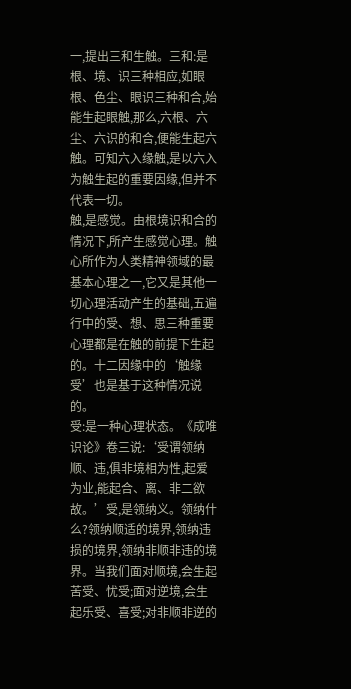一,提出三和生触。三和:是根、境、识三种相应,如眼根、色尘、眼识三种和合,始能生起眼触,那么,六根、六尘、六识的和合,便能生起六触。可知六入缘触,是以六入为触生起的重要因缘,但并不代表一切。
触,是感觉。由根境识和合的情况下,所产生感觉心理。触心所作为人类精神领域的最基本心理之一,它又是其他一切心理活动产生的基础,五遍行中的受、想、思三种重要心理都是在触的前提下生起的。十二因缘中的‘触缘受’也是基于这种情况说的。
受:是一种心理状态。《成唯识论》卷三说:‘受谓领纳顺、违,俱非境相为性,起爱为业,能起合、离、非二欲故。’受,是领纳义。领纳什么?领纳顺适的境界,领纳违损的境界,领纳非顺非违的境界。当我们面对顺境,会生起苦受、忧受;面对逆境,会生起乐受、喜受;对非顺非逆的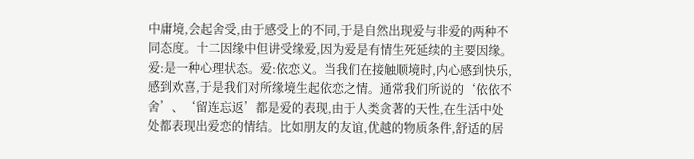中庸境,会起舍受,由于感受上的不同,于是自然出现爱与非爱的两种不同态度。十二因缘中但讲受缘爱,因为爱是有情生死延续的主要因缘。
爱:是一种心理状态。爱:依恋义。当我们在接触顺境时,内心感到快乐,感到欢喜,于是我们对所缘境生起依恋之情。通常我们所说的‘依依不舍’、‘留连忘返’都是爱的表现,由于人类贪著的天性,在生活中处处都表现出爱恋的情结。比如朋友的友谊,优越的物质条件,舒适的居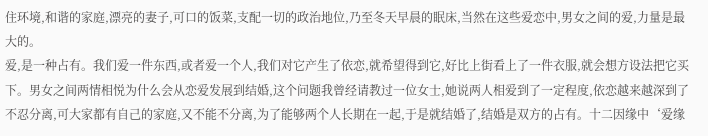住环境,和谐的家庭,漂亮的妻子,可口的饭菜,支配一切的政治地位,乃至冬天早晨的眠床,当然在这些爱恋中,男女之间的爱,力量是最大的。
爱,是一种占有。我们爱一件东西,或者爱一个人,我们对它产生了依恋,就希望得到它,好比上街看上了一件衣服,就会想方设法把它买下。男女之间两情相悦为什么会从恋爱发展到结婚,这个问题我曾经请教过一位女士,她说两人相爱到了一定程度,依恋越来越深到了不忍分离,可大家都有自己的家庭,又不能不分离,为了能够两个人长期在一起,于是就结婚了,结婚是双方的占有。十二因缘中‘爱缘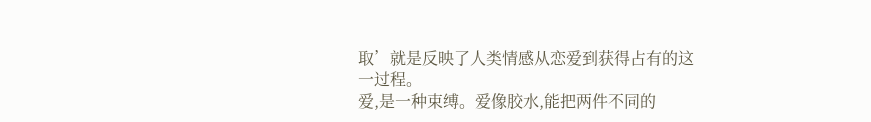取’就是反映了人类情感从恋爱到获得占有的这一过程。
爱,是一种束缚。爱像胶水,能把两件不同的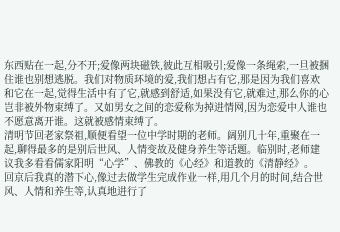东西贴在一起,分不开;爱像两块磁铁,彼此互相吸引;爱像一条绳索,一旦被捆住谁也别想逃脱。我们对物质环境的爱,我们想占有它,那是因为我们喜欢和它在一起,觉得生活中有了它,就感到舒适,如果没有它,就难过,那么你的心岂非被外物束缚了。又如男女之间的恋爱称为掉进情网,因为恋爱中人谁也不愿意离开谁。这就被感情束缚了。
清明节回老家祭祖,顺便看望一位中学时期的老师。阔别几十年,重聚在一起,聊得最多的是别后世风、人情变故及健身养生等话题。临别时,老师建议我多看看儒家阳明“心学”、佛教的《心经》和道教的《清静经》。
回京后我真的潜下心,像过去做学生完成作业一样,用几个月的时间,结合世风、人情和养生等,认真地进行了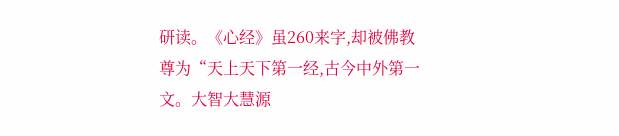研读。《心经》虽260来字,却被佛教尊为“天上天下第一经,古今中外第一文。大智大慧源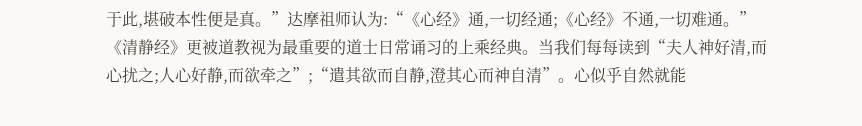于此,堪破本性便是真。”达摩祖师认为:“《心经》通,一切经通;《心经》不通,一切难通。”《清静经》更被道教视为最重要的道士日常诵习的上乘经典。当我们每每读到“夫人神好清,而心扰之;人心好静,而欲牵之”;“遣其欲而自静,澄其心而神自清”。心似乎自然就能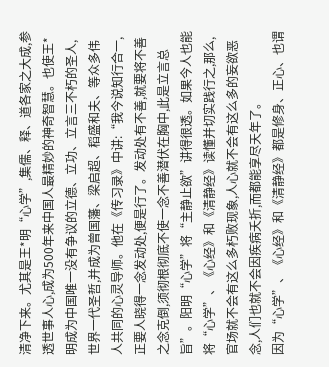清净下来。尤其是王*明“心学”,集儒、释、道各家之大成,参透世事人心,成为500年来中国人最精妙的神奇智慧。也使王*明成为中国唯一没有争议的立德、立功、立言三不朽的圣人,世界一代圣哲,并成为曾国藩、梁启超、稻盛和夫、等众多伟人共同的心灵导师。他在《传习录》中讲:“我今说知行合一,正要人晓得一念发动处,便是行了。发动处有不善,就要将不善之念克倒,须彻根彻底不使一念不善潜伏在胸中,此是立言总旨”。阳明“心学”将“主静止欲”讲得很透。如果今人也能将“心学”、《心经》和《清静经》读懂并切实践行之,那么,官场就不会有这么多朽败现象,人心就不会有这么多的妄欲恶念,人们也就不会因疾病夭折,而都能享尽天年了。
因为“心学”、《心经》和《清静经》都是修身、正心、也谓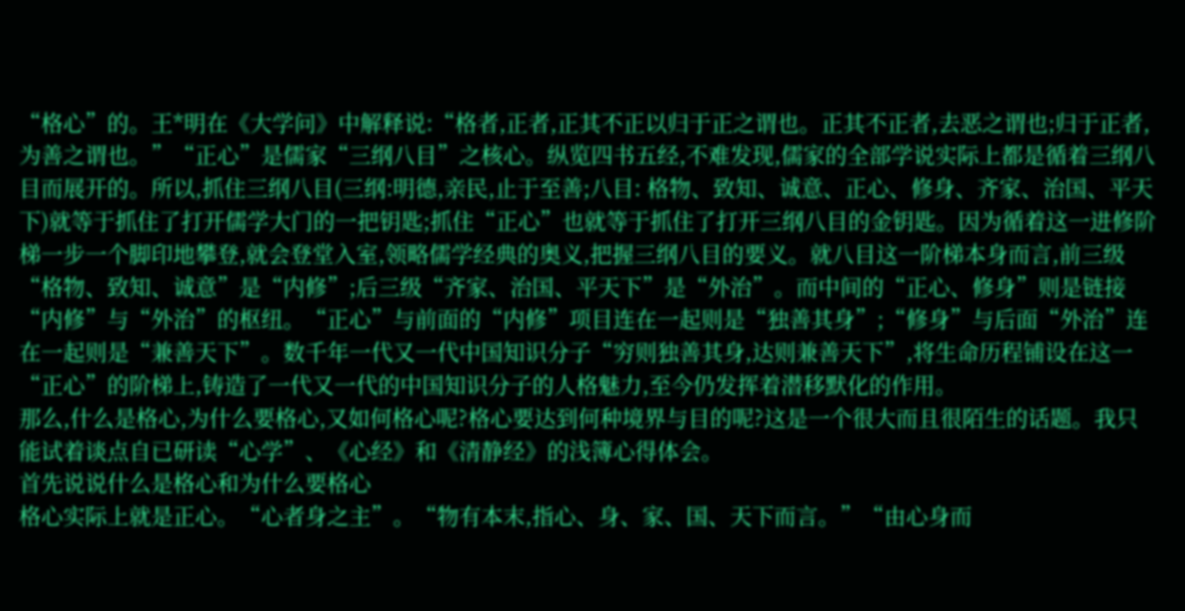“格心”的。王*明在《大学问》中解释说:“格者,正者,正其不正以归于正之谓也。正其不正者,去恶之谓也;归于正者,为善之谓也。”“正心”是儒家“三纲八目”之核心。纵览四书五经,不难发现,儒家的全部学说实际上都是循着三纲八目而展开的。所以,抓住三纲八目(三纲:明德,亲民,止于至善;八目: 格物、致知、诚意、正心、修身、齐家、治国、平天下)就等于抓住了打开儒学大门的一把钥匙;抓住“正心”也就等于抓住了打开三纲八目的金钥匙。因为循着这一进修阶梯一步一个脚印地攀登,就会登堂入室,领略儒学经典的奥义,把握三纲八目的要义。就八目这一阶梯本身而言,前三级“格物、致知、诚意”是“内修”;后三级“齐家、治国、平天下”是“外治”。而中间的“正心、修身”则是链接“内修”与“外治”的枢纽。“正心”与前面的“内修”项目连在一起则是“独善其身”;“修身”与后面“外治”连在一起则是“兼善天下”。数千年一代又一代中国知识分子“穷则独善其身,达则兼善天下”,将生命历程铺设在这一“正心”的阶梯上,铸造了一代又一代的中国知识分子的人格魅力,至今仍发挥着潜移默化的作用。
那么,什么是格心,为什么要格心,又如何格心呢?格心要达到何种境界与目的呢?这是一个很大而且很陌生的话题。我只能试着谈点自已研读“心学”、《心经》和《清静经》的浅簿心得体会。
首先说说什么是格心和为什么要格心
格心实际上就是正心。“心者身之主”。“物有本末,指心、身、家、国、天下而言。”“由心身而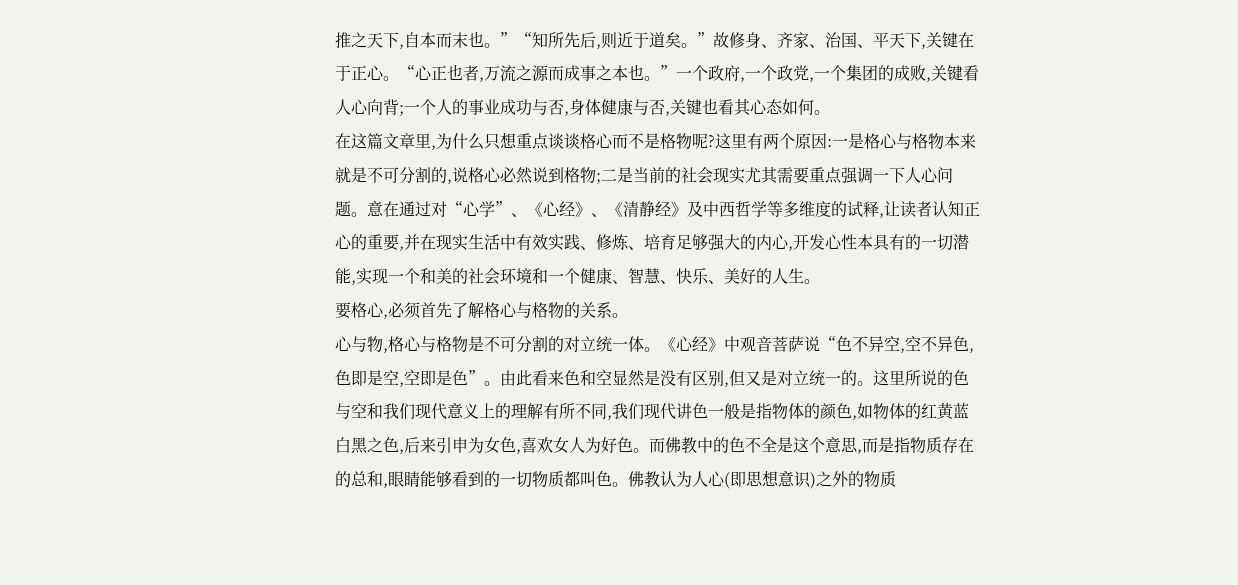推之天下,自本而末也。”“知所先后,则近于道矣。”故修身、齐家、治国、平天下,关键在于正心。“心正也者,万流之源而成事之本也。”一个政府,一个政党,一个集团的成败,关键看人心向背;一个人的事业成功与否,身体健康与否,关键也看其心态如何。
在这篇文章里,为什么只想重点谈谈格心而不是格物呢?这里有两个原因:一是格心与格物本来就是不可分割的,说格心必然说到格物;二是当前的社会现实尤其需要重点强调一下人心问题。意在通过对“心学”、《心经》、《清静经》及中西哲学等多维度的试释,让读者认知正心的重要,并在现实生活中有效实践、修炼、培育足够强大的内心,开发心性本具有的一切潜能,实现一个和美的社会环境和一个健康、智慧、快乐、美好的人生。
要格心,必须首先了解格心与格物的关系。
心与物,格心与格物是不可分割的对立统一体。《心经》中观音菩萨说“色不异空,空不异色,色即是空,空即是色”。由此看来色和空显然是没有区别,但又是对立统一的。这里所说的色与空和我们现代意义上的理解有所不同,我们现代讲色一般是指物体的颜色,如物体的红黄蓝白黑之色,后来引申为女色,喜欢女人为好色。而佛教中的色不全是这个意思,而是指物质存在的总和,眼睛能够看到的一切物质都叫色。佛教认为人心(即思想意识)之外的物质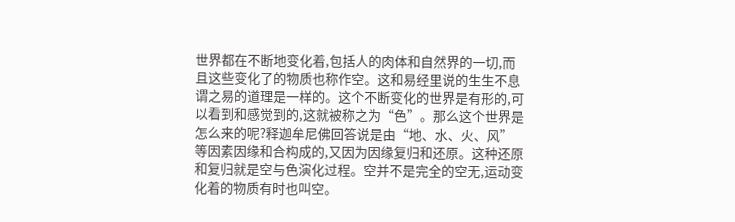世界都在不断地变化着,包括人的肉体和自然界的一切,而且这些变化了的物质也称作空。这和易经里说的生生不息谓之易的道理是一样的。这个不断变化的世界是有形的,可以看到和感觉到的,这就被称之为“色”。那么这个世界是怎么来的呢?释迦牟尼佛回答说是由“地、水、火、风”等因素因缘和合构成的,又因为因缘复归和还原。这种还原和复归就是空与色演化过程。空并不是完全的空无,运动变化着的物质有时也叫空。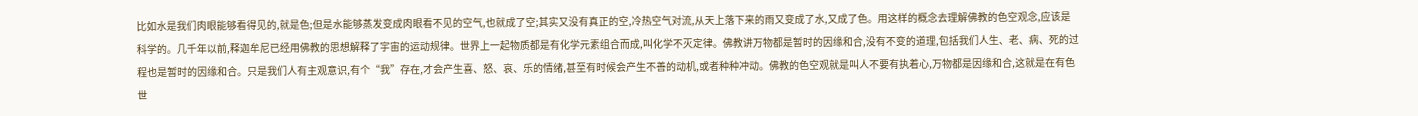比如水是我们肉眼能够看得见的,就是色;但是水能够蒸发变成肉眼看不见的空气,也就成了空;其实又没有真正的空,冷热空气对流,从天上落下来的雨又变成了水,又成了色。用这样的概念去理解佛教的色空观念,应该是科学的。几千年以前,释迦牟尼已经用佛教的思想解释了宇宙的运动规律。世界上一起物质都是有化学元素组合而成,叫化学不灭定律。佛教讲万物都是暂时的因缘和合,没有不变的道理,包括我们人生、老、病、死的过程也是暂时的因缘和合。只是我们人有主观意识,有个“我”存在,才会产生喜、怒、哀、乐的情绪,甚至有时候会产生不善的动机,或者种种冲动。佛教的色空观就是叫人不要有执着心,万物都是因缘和合,这就是在有色世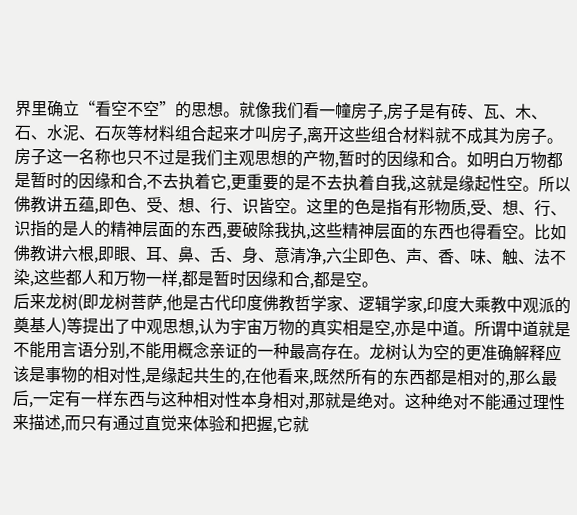界里确立“看空不空”的思想。就像我们看一幢房子,房子是有砖、瓦、木、石、水泥、石灰等材料组合起来才叫房子,离开这些组合材料就不成其为房子。房子这一名称也只不过是我们主观思想的产物,暂时的因缘和合。如明白万物都是暂时的因缘和合,不去执着它,更重要的是不去执着自我,这就是缘起性空。所以佛教讲五蕴,即色、受、想、行、识皆空。这里的色是指有形物质,受、想、行、识指的是人的精神层面的东西,要破除我执,这些精神层面的东西也得看空。比如佛教讲六根,即眼、耳、鼻、舌、身、意清净,六尘即色、声、香、味、触、法不染,这些都人和万物一样,都是暂时因缘和合,都是空。
后来龙树(即龙树菩萨,他是古代印度佛教哲学家、逻辑学家,印度大乘教中观派的奠基人)等提出了中观思想,认为宇宙万物的真实相是空,亦是中道。所谓中道就是不能用言语分别,不能用概念亲证的一种最高存在。龙树认为空的更准确解释应该是事物的相对性,是缘起共生的,在他看来,既然所有的东西都是相对的,那么最后,一定有一样东西与这种相对性本身相对,那就是绝对。这种绝对不能通过理性来描述,而只有通过直觉来体验和把握,它就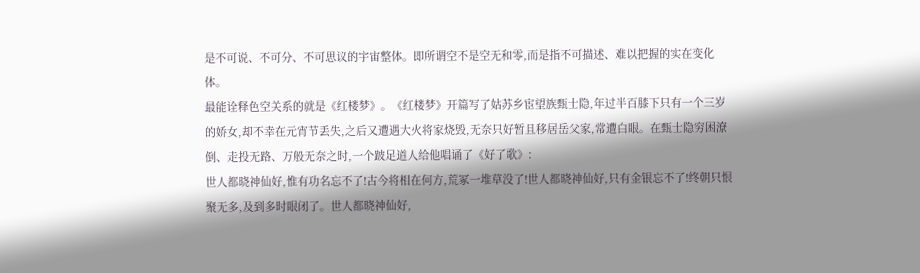是不可说、不可分、不可思议的宇宙整体。即所谓空不是空无和零,而是指不可描述、难以把握的实在变化体。
最能诠释色空关系的就是《红楼梦》。《红楼梦》开篇写了姑苏乡宦望族甄士隐,年过半百膝下只有一个三岁的娇女,却不幸在元宵节丢失,之后又遭遇大火将家烧毁,无奈只好暂且移居岳父家,常遭白眼。在甄士隐穷困潦倒、走投无路、万般无奈之时,一个跛足道人给他唱诵了《好了歌》:
世人都晓神仙好,惟有功名忘不了!古今将相在何方,荒冢一堆草没了!世人都晓神仙好,只有金银忘不了!终朝只恨聚无多,及到多时眼闭了。世人都晓神仙好,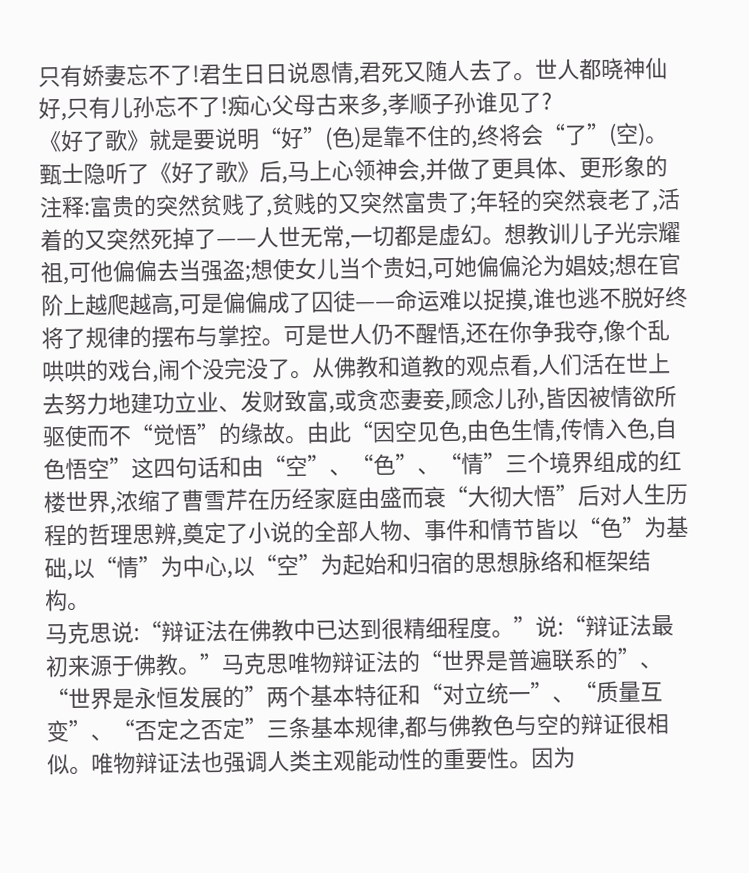只有娇妻忘不了!君生日日说恩情,君死又随人去了。世人都晓神仙好,只有儿孙忘不了!痴心父母古来多,孝顺子孙谁见了?
《好了歌》就是要说明“好”(色)是靠不住的,终将会“了”(空)。甄士隐听了《好了歌》后,马上心领神会,并做了更具体、更形象的注释:富贵的突然贫贱了,贫贱的又突然富贵了;年轻的突然衰老了,活着的又突然死掉了——人世无常,一切都是虚幻。想教训儿子光宗耀祖,可他偏偏去当强盗;想使女儿当个贵妇,可她偏偏沦为娼妓;想在官阶上越爬越高,可是偏偏成了囚徒——命运难以捉摸,谁也逃不脱好终将了规律的摆布与掌控。可是世人仍不醒悟,还在你争我夺,像个乱哄哄的戏台,闹个没完没了。从佛教和道教的观点看,人们活在世上去努力地建功立业、发财致富,或贪恋妻妾,顾念儿孙,皆因被情欲所驱使而不“觉悟”的缘故。由此“因空见色,由色生情,传情入色,自色悟空”这四句话和由“空”、“色”、“情”三个境界组成的红楼世界,浓缩了曹雪芹在历经家庭由盛而衰“大彻大悟”后对人生历程的哲理思辨,奠定了小说的全部人物、事件和情节皆以“色”为基础,以“情”为中心,以“空”为起始和归宿的思想脉络和框架结构。
马克思说:“辩证法在佛教中已达到很精细程度。”说:“辩证法最初来源于佛教。”马克思唯物辩证法的“世界是普遍联系的”、“世界是永恒发展的”两个基本特征和“对立统一”、“质量互变”、“否定之否定”三条基本规律,都与佛教色与空的辩证很相似。唯物辩证法也强调人类主观能动性的重要性。因为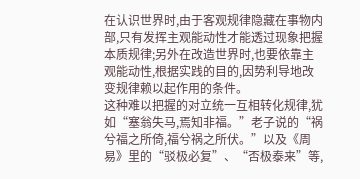在认识世界时,由于客观规律隐藏在事物内部,只有发挥主观能动性才能透过现象把握本质规律;另外在改造世界时,也要依靠主观能动性,根据实践的目的,因势利导地改变规律赖以起作用的条件。
这种难以把握的对立统一互相转化规律,犹如“塞翁失马,焉知非福。”老子说的“祸兮福之所倚,福兮祸之所伏。”以及《周易》里的“驳极必复”、“否极泰来”等,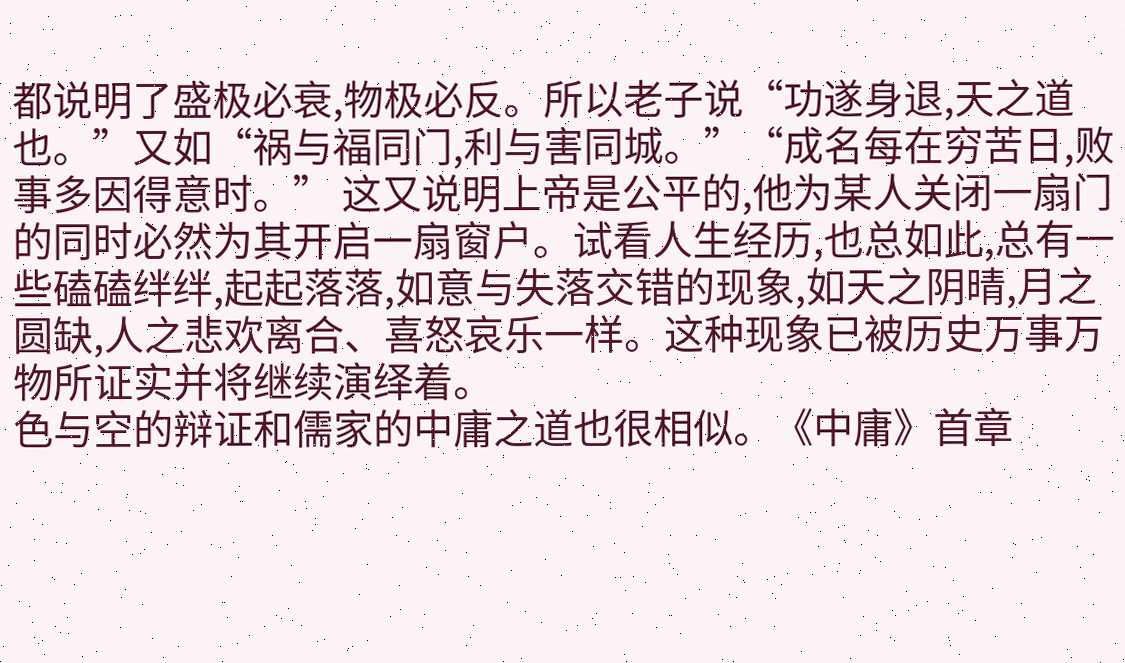都说明了盛极必衰,物极必反。所以老子说“功遂身退,天之道也。”又如“祸与福同门,利与害同城。”“成名每在穷苦日,败事多因得意时。” 这又说明上帝是公平的,他为某人关闭一扇门的同时必然为其开启一扇窗户。试看人生经历,也总如此,总有一些磕磕绊绊,起起落落,如意与失落交错的现象,如天之阴晴,月之圆缺,人之悲欢离合、喜怒哀乐一样。这种现象已被历史万事万物所证实并将继续演绎着。
色与空的辩证和儒家的中庸之道也很相似。《中庸》首章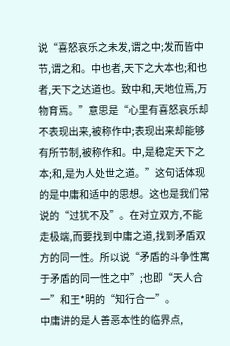说“喜怒哀乐之未发,谓之中;发而皆中节,谓之和。中也者,天下之大本也;和也者,天下之达道也。致中和,天地位焉,万物育焉。”意思是“心里有喜怒哀乐却不表现出来,被称作中;表现出来却能够有所节制,被称作和。中,是稳定天下之本;和,是为人处世之道。”这句话体现的是中庸和适中的思想。这也是我们常说的“过犹不及”。在对立双方,不能走极端,而要找到中庸之道,找到矛盾双方的同一性。所以说“矛盾的斗争性寓于矛盾的同一性之中”;也即“天人合一”和王*明的“知行合一”。
中庸讲的是人善恶本性的临界点,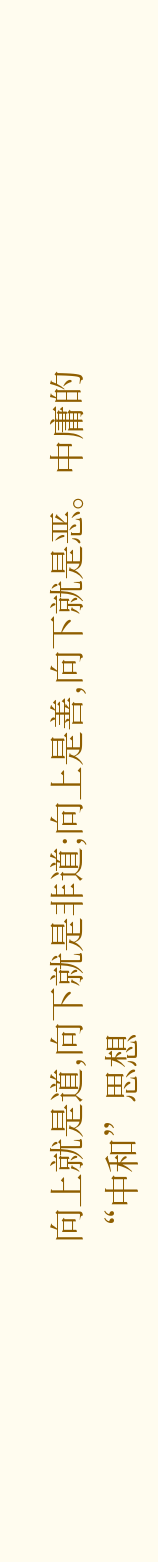向上就是道,向下就是非道;向上是善,向下就是恶。中庸的“中和”思想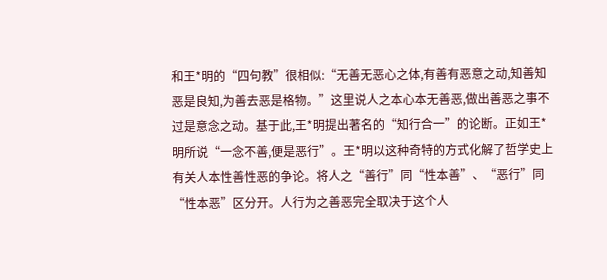和王*明的“四句教”很相似:“无善无恶心之体,有善有恶意之动,知善知恶是良知,为善去恶是格物。”这里说人之本心本无善恶,做出善恶之事不过是意念之动。基于此,王*明提出著名的“知行合一”的论断。正如王*明所说“一念不善,便是恶行”。王*明以这种奇特的方式化解了哲学史上有关人本性善性恶的争论。将人之“善行”同“性本善”、“恶行”同“性本恶”区分开。人行为之善恶完全取决于这个人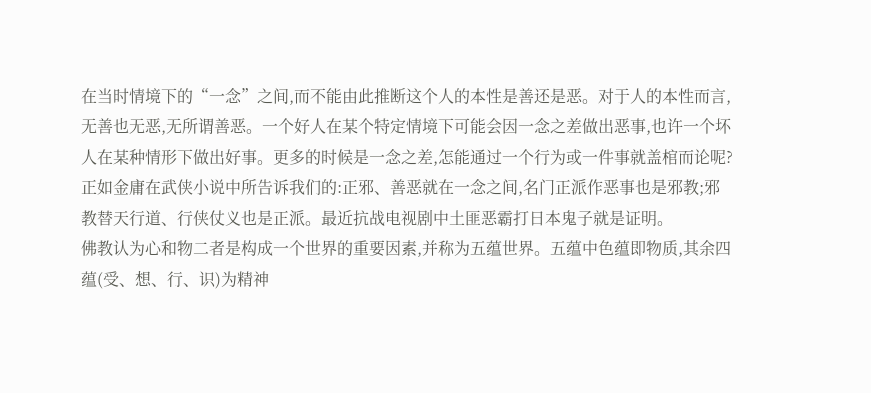在当时情境下的“一念”之间,而不能由此推断这个人的本性是善还是恶。对于人的本性而言,无善也无恶,无所谓善恶。一个好人在某个特定情境下可能会因一念之差做出恶事,也许一个坏人在某种情形下做出好事。更多的时候是一念之差,怎能通过一个行为或一件事就盖棺而论呢?正如金庸在武侠小说中所告诉我们的:正邪、善恶就在一念之间,名门正派作恶事也是邪教;邪教替天行道、行侠仗义也是正派。最近抗战电视剧中土匪恶霸打日本鬼子就是证明。
佛教认为心和物二者是构成一个世界的重要因素,并称为五蕴世界。五蕴中色蕴即物质,其余四蕴(受、想、行、识)为精神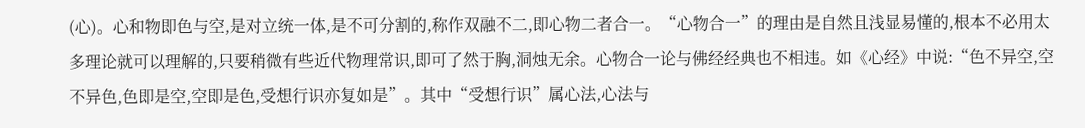(心)。心和物即色与空,是对立统一体,是不可分割的,称作双融不二,即心物二者合一。“心物合一”的理由是自然且浅显易懂的,根本不必用太多理论就可以理解的,只要稍微有些近代物理常识,即可了然于胸,洞烛无余。心物合一论与佛经经典也不相违。如《心经》中说:“色不异空,空不异色,色即是空,空即是色,受想行识亦复如是”。其中“受想行识”属心法,心法与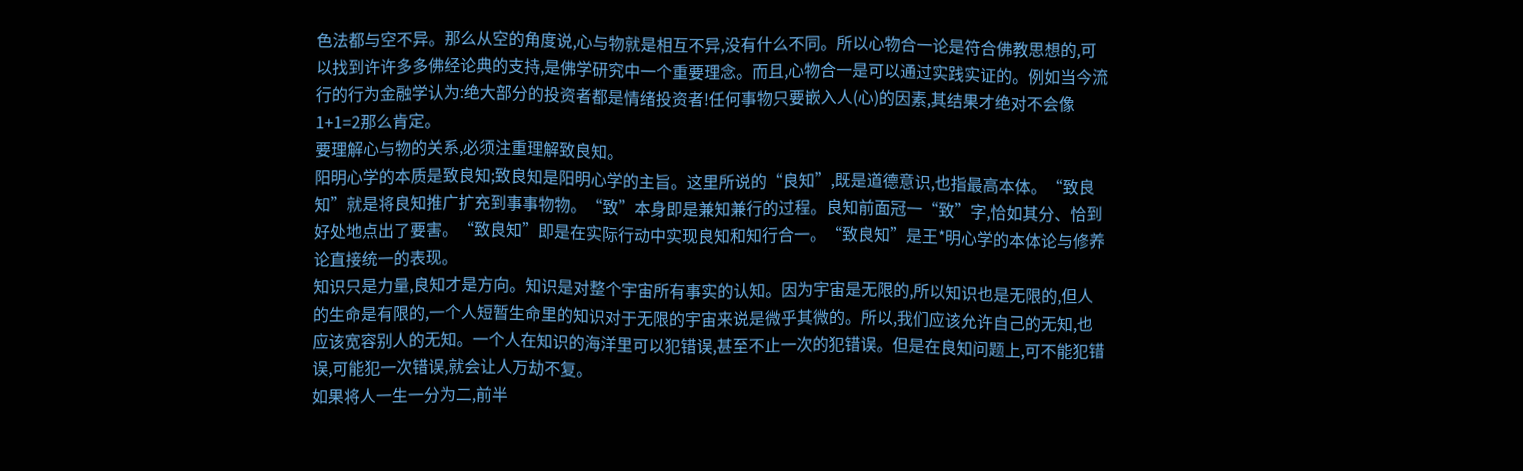色法都与空不异。那么从空的角度说,心与物就是相互不异,没有什么不同。所以心物合一论是符合佛教思想的,可以找到许许多多佛经论典的支持,是佛学研究中一个重要理念。而且,心物合一是可以通过实践实证的。例如当今流行的行为金融学认为:绝大部分的投资者都是情绪投资者!任何事物只要嵌入人(心)的因素,其结果才绝对不会像1+1=2那么肯定。
要理解心与物的关系,必须注重理解致良知。
阳明心学的本质是致良知;致良知是阳明心学的主旨。这里所说的“良知”,既是道德意识,也指最高本体。“致良知”就是将良知推广扩充到事事物物。“致”本身即是兼知兼行的过程。良知前面冠一“致”字,恰如其分、恰到好处地点出了要害。“致良知”即是在实际行动中实现良知和知行合一。“致良知”是王*明心学的本体论与修养论直接统一的表现。
知识只是力量,良知才是方向。知识是对整个宇宙所有事实的认知。因为宇宙是无限的,所以知识也是无限的,但人的生命是有限的,一个人短暂生命里的知识对于无限的宇宙来说是微乎其微的。所以,我们应该允许自己的无知,也应该宽容别人的无知。一个人在知识的海洋里可以犯错误,甚至不止一次的犯错误。但是在良知问题上,可不能犯错误,可能犯一次错误,就会让人万劫不复。
如果将人一生一分为二,前半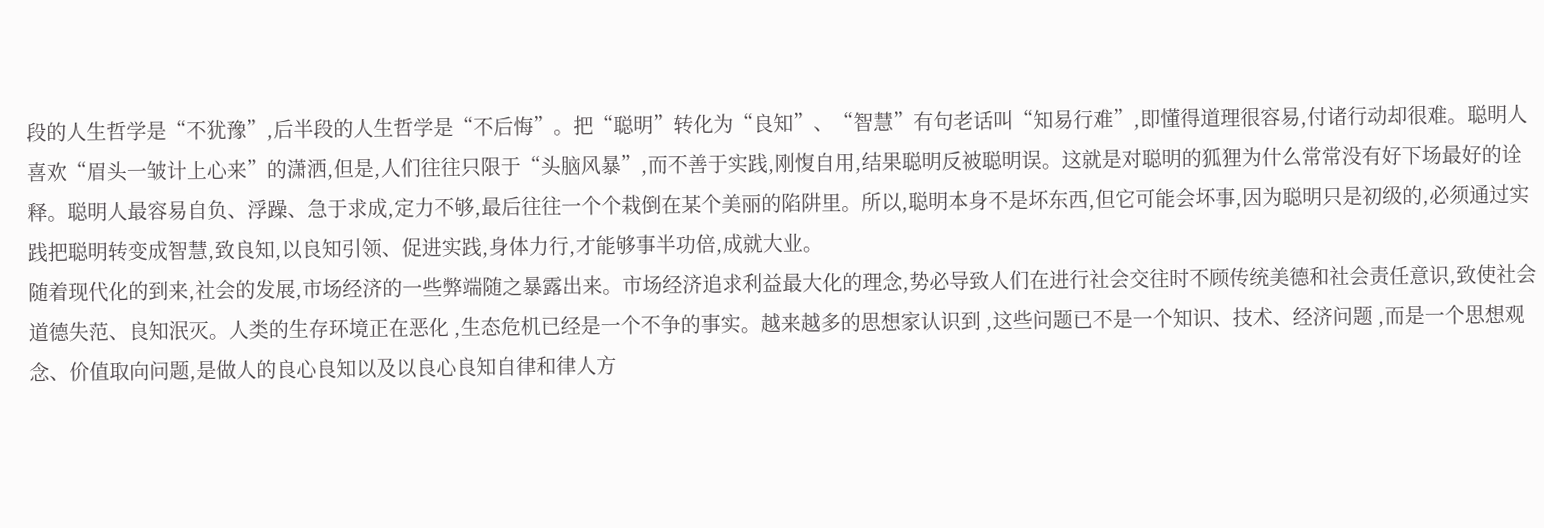段的人生哲学是“不犹豫”,后半段的人生哲学是“不后悔”。把“聪明”转化为“良知”、“智慧”有句老话叫“知易行难”,即懂得道理很容易,付诸行动却很难。聪明人喜欢“眉头一皱计上心来”的潇洒,但是,人们往往只限于“头脑风暴”,而不善于实践,刚愎自用,结果聪明反被聪明误。这就是对聪明的狐狸为什么常常没有好下场最好的诠释。聪明人最容易自负、浮躁、急于求成,定力不够,最后往往一个个栽倒在某个美丽的陷阱里。所以,聪明本身不是坏东西,但它可能会坏事,因为聪明只是初级的,必须通过实践把聪明转变成智慧,致良知,以良知引领、促进实践,身体力行,才能够事半功倍,成就大业。
随着现代化的到来,社会的发展,市场经济的一些弊端随之暴露出来。市场经济追求利益最大化的理念,势必导致人们在进行社会交往时不顾传统美德和社会责任意识,致使社会道德失范、良知泯灭。人类的生存环境正在恶化 ,生态危机已经是一个不争的事实。越来越多的思想家认识到 ,这些问题已不是一个知识、技术、经济问题 ,而是一个思想观念、价值取向问题,是做人的良心良知以及以良心良知自律和律人方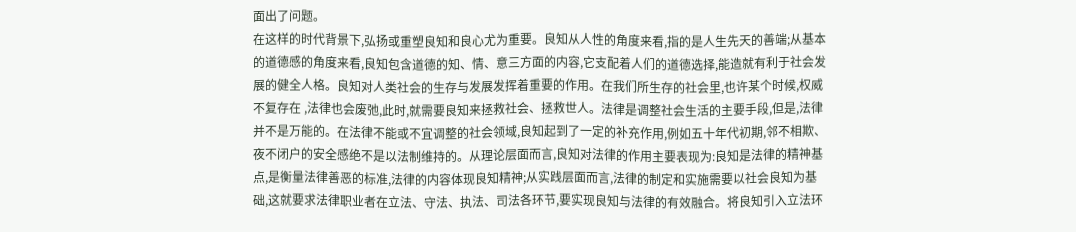面出了问题。
在这样的时代背景下,弘扬或重塑良知和良心尤为重要。良知从人性的角度来看,指的是人生先天的善端;从基本的道德感的角度来看,良知包含道德的知、情、意三方面的内容,它支配着人们的道德选择,能造就有利于社会发展的健全人格。良知对人类社会的生存与发展发挥着重要的作用。在我们所生存的社会里,也许某个时候,权威不复存在 ,法律也会废弛,此时,就需要良知来拯救社会、拯救世人。法律是调整社会生活的主要手段,但是,法律并不是万能的。在法律不能或不宜调整的社会领域,良知起到了一定的补充作用,例如五十年代初期,邻不相欺、夜不闭户的安全感绝不是以法制维持的。从理论层面而言,良知对法律的作用主要表现为:良知是法律的精神基点,是衡量法律善恶的标准,法律的内容体现良知精神;从实践层面而言,法律的制定和实施需要以社会良知为基础,这就要求法律职业者在立法、守法、执法、司法各环节,要实现良知与法律的有效融合。将良知引入立法环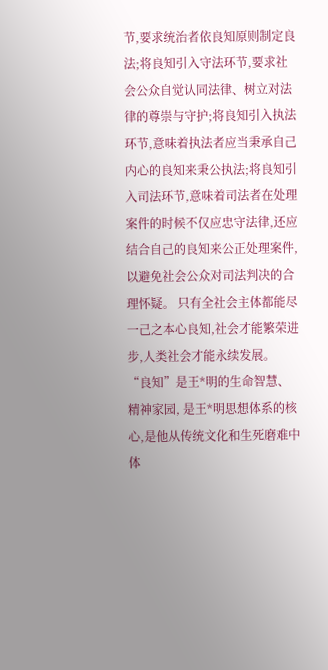节,要求统治者依良知原则制定良法;将良知引入守法环节,要求社会公众自觉认同法律、树立对法律的尊崇与守护;将良知引入执法环节,意味着执法者应当秉承自己内心的良知来秉公执法;将良知引入司法环节,意味着司法者在处理案件的时候不仅应忠守法律,还应结合自己的良知来公正处理案件,以避免社会公众对司法判决的合理怀疑。 只有全社会主体都能尽一己之本心良知,社会才能繁荣进步,人类社会才能永续发展。
“良知”是王*明的生命智慧、精神家园, 是王*明思想体系的核心,是他从传统文化和生死磨难中体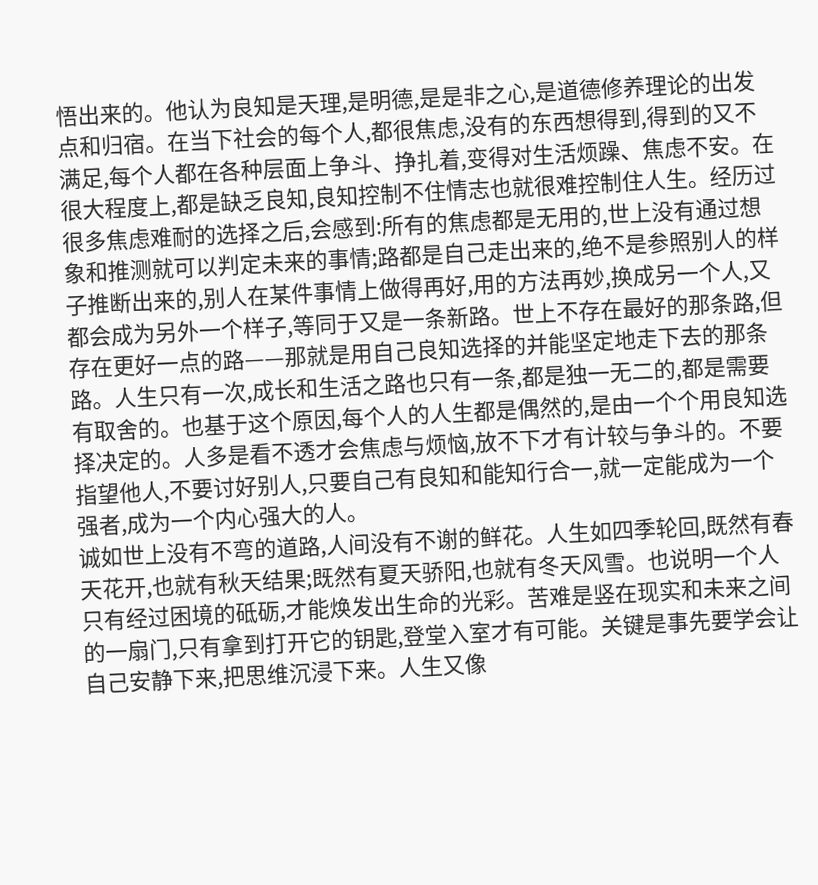悟出来的。他认为良知是天理,是明德,是是非之心,是道德修养理论的出发点和归宿。在当下社会的每个人,都很焦虑,没有的东西想得到,得到的又不满足,每个人都在各种层面上争斗、挣扎着,变得对生活烦躁、焦虑不安。在很大程度上,都是缺乏良知,良知控制不住情志也就很难控制住人生。经历过很多焦虑难耐的选择之后,会感到:所有的焦虑都是无用的,世上没有通过想象和推测就可以判定未来的事情;路都是自己走出来的,绝不是参照别人的样子推断出来的,别人在某件事情上做得再好,用的方法再妙,换成另一个人,又都会成为另外一个样子,等同于又是一条新路。世上不存在最好的那条路,但存在更好一点的路——那就是用自己良知选择的并能坚定地走下去的那条路。人生只有一次,成长和生活之路也只有一条,都是独一无二的,都是需要有取舍的。也基于这个原因,每个人的人生都是偶然的,是由一个个用良知选择决定的。人多是看不透才会焦虑与烦恼,放不下才有计较与争斗的。不要指望他人,不要讨好别人,只要自己有良知和能知行合一,就一定能成为一个强者,成为一个内心强大的人。
诚如世上没有不弯的道路,人间没有不谢的鲜花。人生如四季轮回,既然有春天花开,也就有秋天结果;既然有夏天骄阳,也就有冬天风雪。也说明一个人只有经过困境的砥砺,才能焕发出生命的光彩。苦难是竖在现实和未来之间的一扇门,只有拿到打开它的钥匙,登堂入室才有可能。关键是事先要学会让自己安静下来,把思维沉浸下来。人生又像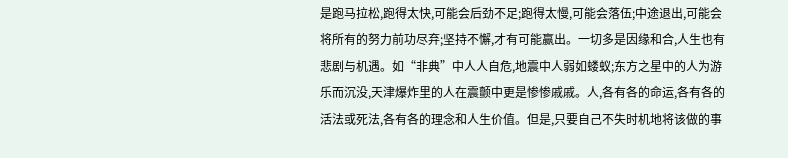是跑马拉松,跑得太快,可能会后劲不足;跑得太慢,可能会落伍;中途退出,可能会将所有的努力前功尽弃;坚持不懈,才有可能赢出。一切多是因缘和合,人生也有悲剧与机遇。如“非典”中人人自危,地震中人弱如蝼蚁;东方之星中的人为游乐而沉没,天津爆炸里的人在震颤中更是惨惨戚戚。人,各有各的命运,各有各的活法或死法,各有各的理念和人生价值。但是,只要自己不失时机地将该做的事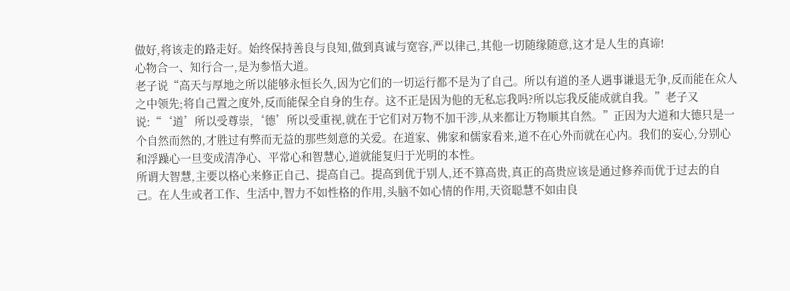做好,将该走的路走好。始终保持善良与良知,做到真诚与宽容,严以律己,其他一切随缘随意,这才是人生的真谛!
心物合一、知行合一,是为参悟大道。
老子说“高天与厚地之所以能够永恒长久,因为它们的一切运行都不是为了自己。所以有道的圣人遇事谦退无争,反而能在众人之中领先;将自己置之度外,反而能保全自身的生存。这不正是因为他的无私忘我吗?所以忘我反能成就自我。”老子又说:“‘道’所以受尊崇,‘德’所以受重视,就在于它们对万物不加干涉,从来都让万物顺其自然。”正因为大道和大德只是一个自然而然的,才胜过有弊而无益的那些刻意的关爱。在道家、佛家和儒家看来,道不在心外而就在心内。我们的妄心,分别心和浮躁心一旦变成清净心、平常心和智慧心,道就能复归于光明的本性。
所谓大智慧,主要以格心来修正自己、提高自己。提高到优于别人,还不算高贵,真正的高贵应该是通过修养而优于过去的自己。在人生或者工作、生活中,智力不如性格的作用,头脑不如心情的作用,天资聪慧不如由良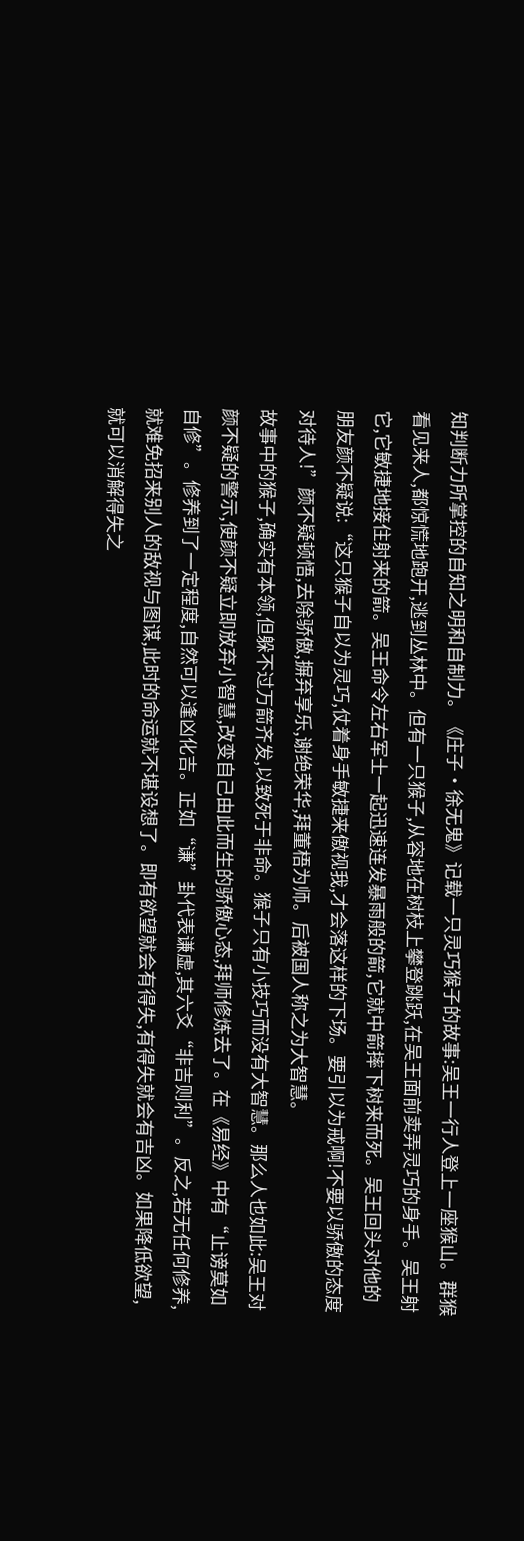知判断力所掌控的自知之明和自制力。《庄子·徐无鬼》记载一只灵巧猴子的故事:吴王一行人登上一座猴山。群猴看见来人,都惊慌地跑开,逃到丛林中。但有一只猴子,从容地在树枝上攀登跳跃,在吴王面前卖弄灵巧的身手。吴王射它,它敏捷地接住射来的箭。吴王命令左右军士一起迅速连发暴雨般的箭,它就中箭摔下树来而死。吴王回头对他的朋友颜不疑说:“这只猴子自以为灵巧,仗着身手敏捷来傲视我,才会落这样的下场。要引以为戒啊!不要以骄傲的态度对待人!”颜不疑顿悟,去除骄傲,摒弃享乐,谢绝荣华,拜董梧为师。后被国人称之为大智慧。
故事中的猴子,确实有本领,但躲不过万箭齐发,以致死于非命。猴子只有小技巧而没有大智慧。那么人也如此:吴王对颜不疑的警示,使颜不疑立即放弃小智慧,改变自己由此而生的骄傲心态,拜师修炼去了。在《易经》中有“止谤莫如自修”。修养到了一定程度,自然可以逢凶化吉。正如“谦”卦代表谦虚,其六爻“非吉则利”。反之,若无任何修养,就难免招来别人的敌视与图谋,此时的命运就不堪设想了。即有欲望就会有得失,有得失就会有吉凶。如果降低欲望,就可以消解得失之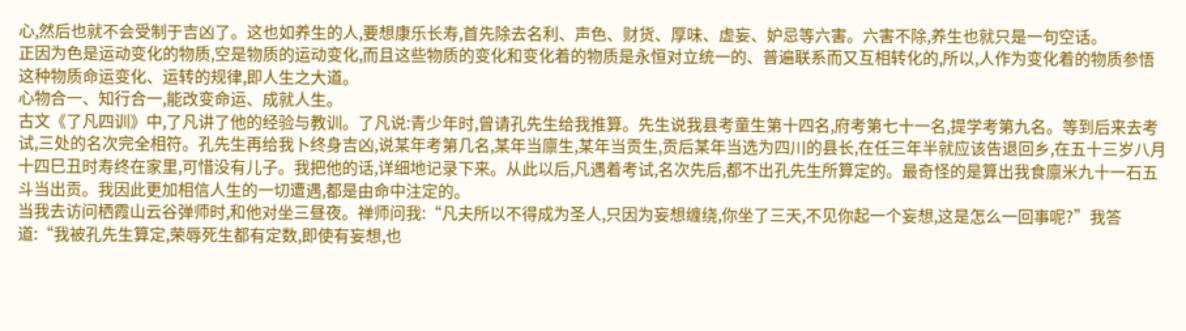心,然后也就不会受制于吉凶了。这也如养生的人,要想康乐长寿,首先除去名利、声色、财货、厚味、虚妄、妒忌等六害。六害不除,养生也就只是一句空话。
正因为色是运动变化的物质,空是物质的运动变化,而且这些物质的变化和变化着的物质是永恒对立统一的、普遍联系而又互相转化的,所以,人作为变化着的物质参悟这种物质命运变化、运转的规律,即人生之大道。
心物合一、知行合一,能改变命运、成就人生。
古文《了凡四训》中,了凡讲了他的经验与教训。了凡说:青少年时,曾请孔先生给我推算。先生说我县考童生第十四名,府考第七十一名,提学考第九名。等到后来去考试,三处的名次完全相符。孔先生再给我卜终身吉凶,说某年考第几名,某年当廪生,某年当贡生,贡后某年当选为四川的县长,在任三年半就应该告退回乡,在五十三岁八月十四巳丑时寿终在家里,可惜没有儿子。我把他的话,详细地记录下来。从此以后,凡遇着考试,名次先后,都不出孔先生所算定的。最奇怪的是算出我食廪米九十一石五斗当出贡。我因此更加相信人生的一切遭遇,都是由命中注定的。
当我去访问栖霞山云谷弹师时,和他对坐三昼夜。禅师问我:“凡夫所以不得成为圣人,只因为妄想缠绕,你坐了三天,不见你起一个妄想,这是怎么一回事呢?”我答道:“我被孔先生算定,荣辱死生都有定数,即使有妄想,也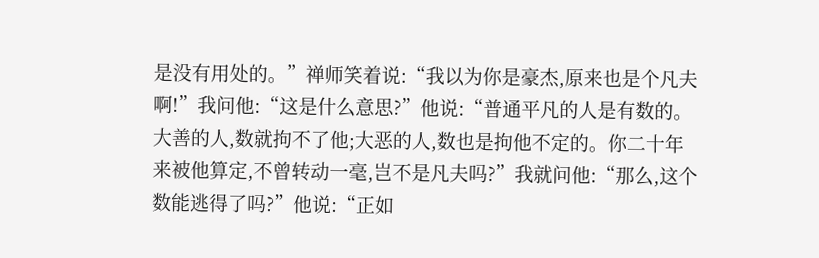是没有用处的。”禅师笑着说:“我以为你是豪杰,原来也是个凡夫啊!”我问他:“这是什么意思?”他说:“普通平凡的人是有数的。大善的人,数就拘不了他;大恶的人,数也是拘他不定的。你二十年来被他算定,不曾转动一毫,岂不是凡夫吗?”我就问他:“那么,这个数能逃得了吗?”他说:“正如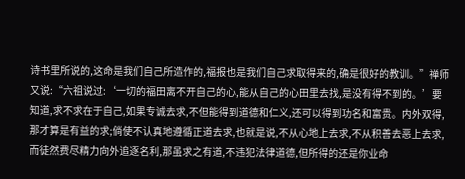诗书里所说的,这命是我们自己所造作的,福报也是我们自己求取得来的,确是很好的教训。”禅师又说:“六祖说过:‘一切的福田离不开自己的心,能从自己的心田里去找,是没有得不到的。’要知道,求不求在于自己,如果专诚去求,不但能得到道德和仁义,还可以得到功名和富贵。内外双得,那才算是有益的求;倘使不认真地遵循正道去求,也就是说,不从心地上去求,不从积善去恶上去求,而徒然费尽精力向外追逐名利,那虽求之有道,不违犯法律道德,但所得的还是你业命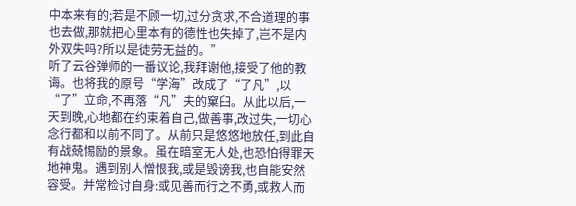中本来有的;若是不顾一切,过分贪求,不合道理的事也去做,那就把心里本有的德性也失掉了,岂不是内外双失吗?所以是徒劳无益的。”
听了云谷弹师的一番议论,我拜谢他,接受了他的教诲。也将我的原号“学海”改成了“了凡”,以“了”立命,不再落“凡”夫的窠臼。从此以后,一天到晚,心地都在约束着自己,做善事,改过失,一切心念行都和以前不同了。从前只是悠悠地放任,到此自有战兢惕励的景象。虽在暗室无人处,也恐怕得罪天地神鬼。遇到别人憎恨我,或是毁谤我,也自能安然容受。并常检讨自身:或见善而行之不勇,或救人而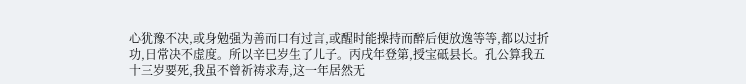心犹豫不决,或身勉强为善而口有过言,或醒时能操持而醉后便放逸等等,都以过折功,日常决不虚度。所以辛巳岁生了儿子。丙戌年登第,授宝砥县长。孔公算我五十三岁要死,我虽不曾祈祷求寿,这一年居然无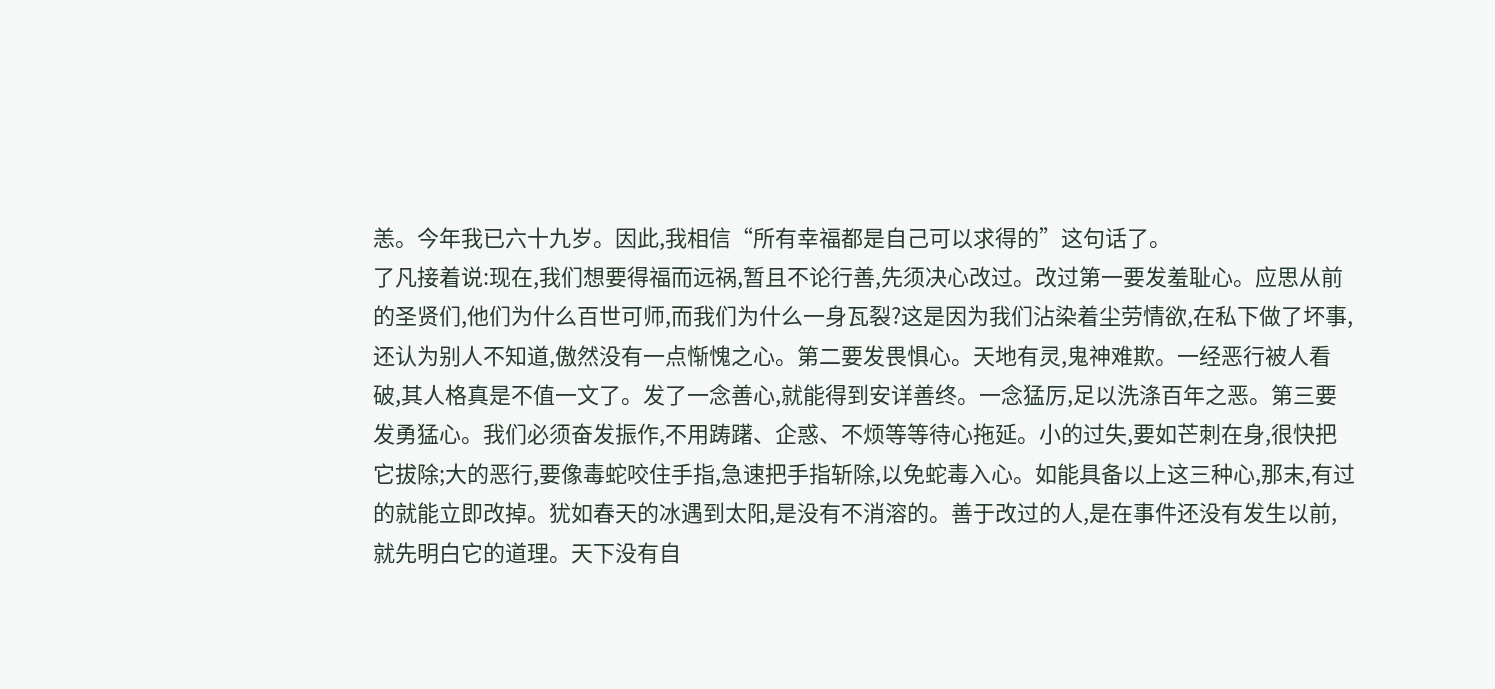恙。今年我已六十九岁。因此,我相信“所有幸福都是自己可以求得的”这句话了。
了凡接着说:现在,我们想要得福而远祸,暂且不论行善,先须决心改过。改过第一要发羞耻心。应思从前的圣贤们,他们为什么百世可师,而我们为什么一身瓦裂?这是因为我们沾染着尘劳情欲,在私下做了坏事,还认为别人不知道,傲然没有一点惭愧之心。第二要发畏惧心。天地有灵,鬼神难欺。一经恶行被人看破,其人格真是不值一文了。发了一念善心,就能得到安详善终。一念猛厉,足以洗涤百年之恶。第三要发勇猛心。我们必须奋发振作,不用踌躇、企惑、不烦等等待心拖延。小的过失,要如芒刺在身,很快把它拔除;大的恶行,要像毒蛇咬住手指,急速把手指斩除,以免蛇毒入心。如能具备以上这三种心,那末,有过的就能立即改掉。犹如春天的冰遇到太阳,是没有不消溶的。善于改过的人,是在事件还没有发生以前,就先明白它的道理。天下没有自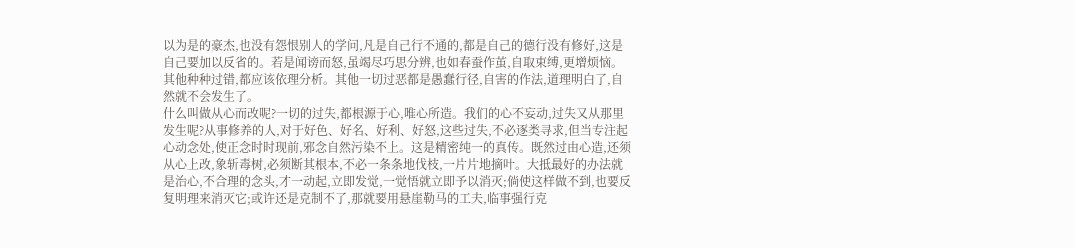以为是的豪杰,也没有怨恨别人的学问,凡是自己行不通的,都是自己的德行没有修好,这是自己要加以反省的。若是闻谤而怒,虽竭尽巧思分辨,也如春蚕作茧,自取束缚,更增烦恼。其他种种过错,都应该依理分析。其他一切过恶都是愚蠢行径,自害的作法,道理明白了,自然就不会发生了。
什么叫做从心而改呢?一切的过失,都根源于心,唯心所造。我们的心不妄动,过失又从那里发生呢?从事修养的人,对于好色、好名、好利、好怒,这些过失,不必逐类寻求,但当专注起心动念处,使正念时时现前,邪念自然污染不上。这是精密纯一的真传。既然过由心造,还须从心上改,象斩毒树,必须断其根本,不必一条条地伐枝,一片片地摘叶。大抵最好的办法就是治心,不合理的念头,才一动起,立即发觉,一觉悟就立即予以消灭;倘使这样做不到,也要反复明理来消灭它;或许还是克制不了,那就要用悬崖勒马的工夫,临事强行克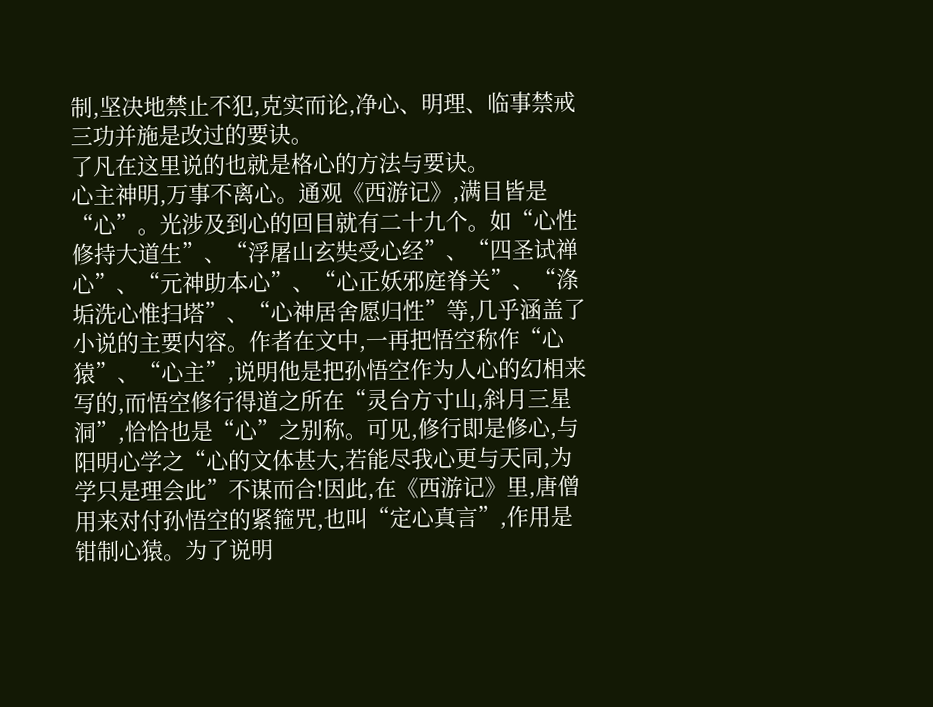制,坚决地禁止不犯,克实而论,净心、明理、临事禁戒三功并施是改过的要诀。
了凡在这里说的也就是格心的方法与要诀。
心主神明,万事不离心。通观《西游记》,满目皆是“心”。光涉及到心的回目就有二十九个。如“心性修持大道生”、“浮屠山玄奘受心经”、“四圣试禅心”、“元神助本心”、“心正妖邪庭脊关”、“涤垢洗心惟扫塔”、“心神居舍愿归性”等,几乎涵盖了小说的主要内容。作者在文中,一再把悟空称作“心猿”、“心主”,说明他是把孙悟空作为人心的幻相来写的,而悟空修行得道之所在“灵台方寸山,斜月三星洞”,恰恰也是“心”之别称。可见,修行即是修心,与阳明心学之“心的文体甚大,若能尽我心更与天同,为学只是理会此”不谋而合!因此,在《西游记》里,唐僧用来对付孙悟空的紧箍咒,也叫“定心真言”,作用是钳制心猿。为了说明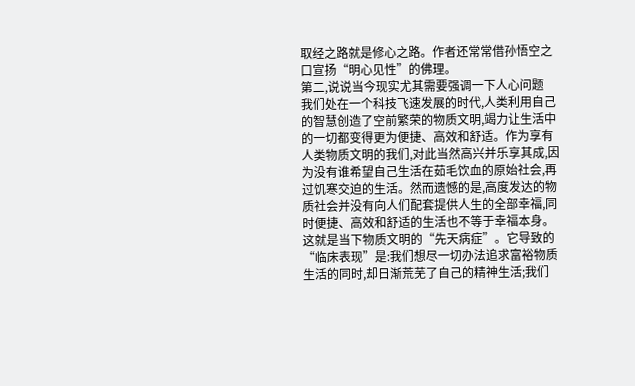取经之路就是修心之路。作者还常常借孙悟空之口宣扬“明心见性”的佛理。
第二,说说当今现实尤其需要强调一下人心问题
我们处在一个科技飞速发展的时代,人类利用自己的智慧创造了空前繁荣的物质文明,竭力让生活中的一切都变得更为便捷、高效和舒适。作为享有人类物质文明的我们,对此当然高兴并乐享其成,因为没有谁希望自己生活在茹毛饮血的原始社会,再过饥寒交迫的生活。然而遗憾的是,高度发达的物质社会并没有向人们配套提供人生的全部幸福,同时便捷、高效和舒适的生活也不等于幸福本身。这就是当下物质文明的“先天病症”。它导致的“临床表现”是:我们想尽一切办法追求富裕物质生活的同时,却日渐荒芜了自己的精神生活;我们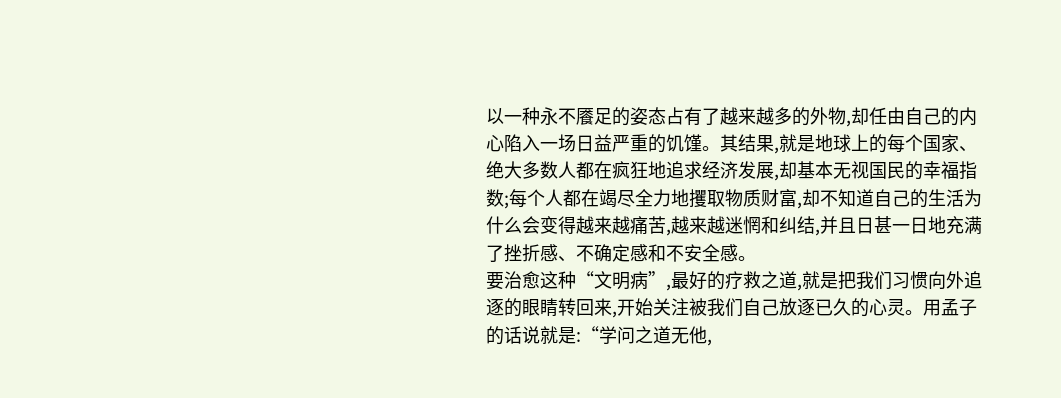以一种永不餍足的姿态占有了越来越多的外物,却任由自己的内心陷入一场日益严重的饥馑。其结果,就是地球上的每个国家、绝大多数人都在疯狂地追求经济发展,却基本无视国民的幸福指数;每个人都在竭尽全力地攫取物质财富,却不知道自己的生活为什么会变得越来越痛苦,越来越迷惘和纠结,并且日甚一日地充满了挫折感、不确定感和不安全感。
要治愈这种“文明病”,最好的疗救之道,就是把我们习惯向外追逐的眼睛转回来,开始关注被我们自己放逐已久的心灵。用孟子的话说就是:“学问之道无他,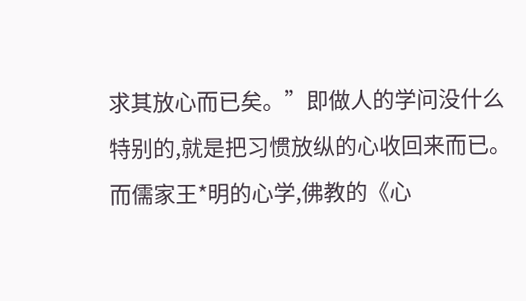求其放心而已矣。”即做人的学问没什么特别的,就是把习惯放纵的心收回来而已。而儒家王*明的心学,佛教的《心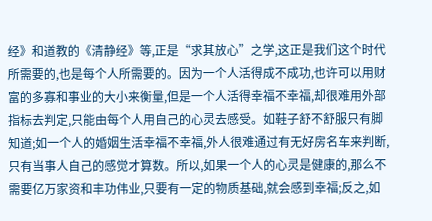经》和道教的《清静经》等,正是“求其放心”之学,这正是我们这个时代所需要的,也是每个人所需要的。因为一个人活得成不成功,也许可以用财富的多寡和事业的大小来衡量,但是一个人活得幸福不幸福,却很难用外部指标去判定,只能由每个人用自己的心灵去感受。如鞋子舒不舒服只有脚知道;如一个人的婚姻生活幸福不幸福,外人很难通过有无好房名车来判断,只有当事人自己的感觉才算数。所以,如果一个人的心灵是健康的,那么不需要亿万家资和丰功伟业,只要有一定的物质基础,就会感到幸福;反之,如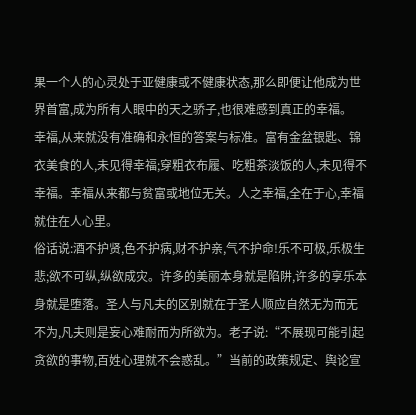果一个人的心灵处于亚健康或不健康状态,那么即便让他成为世界首富,成为所有人眼中的天之骄子,也很难感到真正的幸福。
幸福,从来就没有准确和永恒的答案与标准。富有金盆银匙、锦衣美食的人,未见得幸福;穿粗衣布履、吃粗茶淡饭的人,未见得不幸福。幸福从来都与贫富或地位无关。人之幸福,全在于心,幸福就住在人心里。
俗话说:酒不护贤,色不护病,财不护亲,气不护命!乐不可极,乐极生悲;欲不可纵,纵欲成灾。许多的美丽本身就是陷阱,许多的享乐本身就是堕落。圣人与凡夫的区别就在于圣人顺应自然无为而无不为,凡夫则是妄心难耐而为所欲为。老子说:“不展现可能引起贪欲的事物,百姓心理就不会惑乱。”当前的政策规定、舆论宣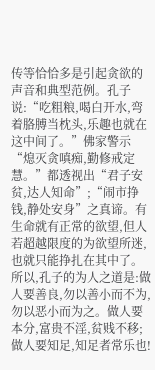传等恰恰多是引起贪欲的声音和典型范例。孔子说:“吃粗粮,喝白开水,弯着胳膊当枕头,乐趣也就在这中间了。”佛家警示“熄灭贪嗔痴,勤修戒定慧。”都透视出“君子安贫,达人知命”;“闹市挣钱,静处安身”之真谛。有生命就有正常的欲望,但人若超越限度的为欲望所迷,也就只能挣扎在其中了。所以,孔子的为人之道是:做人要善良,勿以善小而不为,勿以恶小而为之。做人要本分,富贵不淫,贫贱不移;做人要知足,知足者常乐也!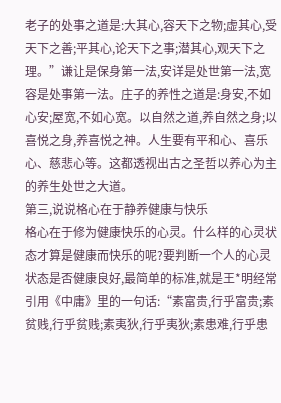老子的处事之道是:大其心,容天下之物;虚其心,受天下之善;平其心,论天下之事;潜其心,观天下之理。”谦让是保身第一法,安详是处世第一法,宽容是处事第一法。庄子的养性之道是:身安,不如心安;屋宽,不如心宽。以自然之道,养自然之身;以喜悦之身,养喜悦之神。人生要有平和心、喜乐心、慈悲心等。这都透视出古之圣哲以养心为主的养生处世之大道。
第三,说说格心在于静养健康与快乐
格心在于修为健康快乐的心灵。什么样的心灵状态才算是健康而快乐的呢?要判断一个人的心灵状态是否健康良好,最简单的标准,就是王*明经常引用《中庸》里的一句话:“素富贵,行乎富贵;素贫贱,行乎贫贱;素夷狄,行乎夷狄;素患难,行乎患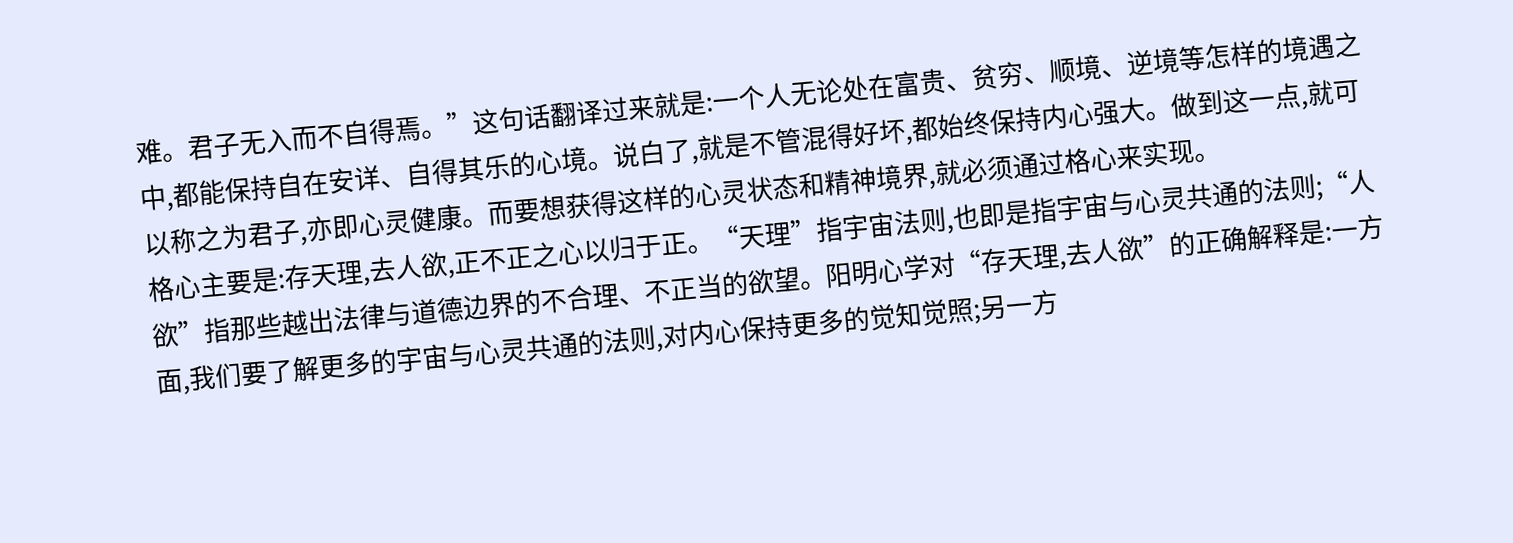难。君子无入而不自得焉。”这句话翻译过来就是:一个人无论处在富贵、贫穷、顺境、逆境等怎样的境遇之中,都能保持自在安详、自得其乐的心境。说白了,就是不管混得好坏,都始终保持内心强大。做到这一点,就可以称之为君子,亦即心灵健康。而要想获得这样的心灵状态和精神境界,就必须通过格心来实现。
格心主要是:存天理,去人欲,正不正之心以归于正。“天理”指宇宙法则,也即是指宇宙与心灵共通的法则;“人欲”指那些越出法律与道德边界的不合理、不正当的欲望。阳明心学对“存天理,去人欲”的正确解释是:一方面,我们要了解更多的宇宙与心灵共通的法则,对内心保持更多的觉知觉照;另一方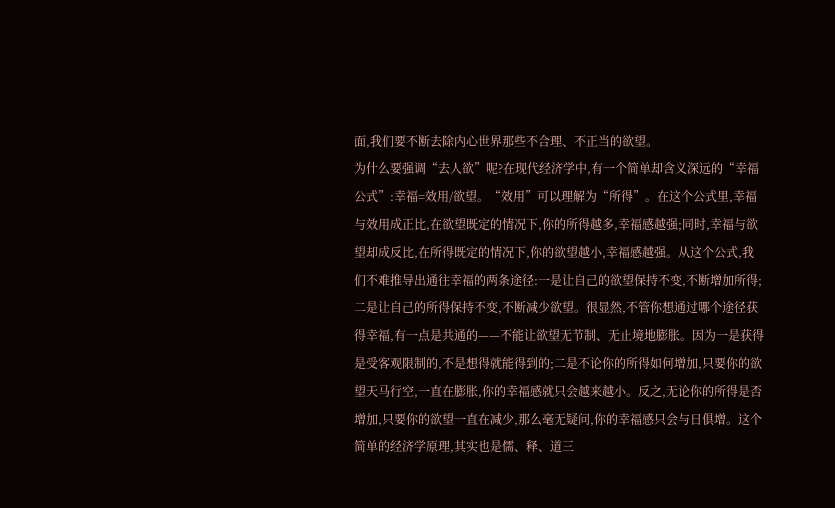面,我们要不断去除内心世界那些不合理、不正当的欲望。
为什么要强调“去人欲”呢?在现代经济学中,有一个简单却含义深远的“幸福公式”:幸福=效用/欲望。“效用”可以理解为“所得”。在这个公式里,幸福与效用成正比,在欲望既定的情况下,你的所得越多,幸福感越强;同时,幸福与欲望却成反比,在所得既定的情况下,你的欲望越小,幸福感越强。从这个公式,我们不难推导出通往幸福的两条途径:一是让自己的欲望保持不变,不断增加所得;二是让自己的所得保持不变,不断减少欲望。很显然,不管你想通过哪个途径获得幸福,有一点是共通的——不能让欲望无节制、无止境地膨胀。因为一是获得是受客观限制的,不是想得就能得到的;二是不论你的所得如何增加,只要你的欲望天马行空,一直在膨胀,你的幸福感就只会越来越小。反之,无论你的所得是否增加,只要你的欲望一直在减少,那么毫无疑问,你的幸福感只会与日俱增。这个简单的经济学原理,其实也是儒、释、道三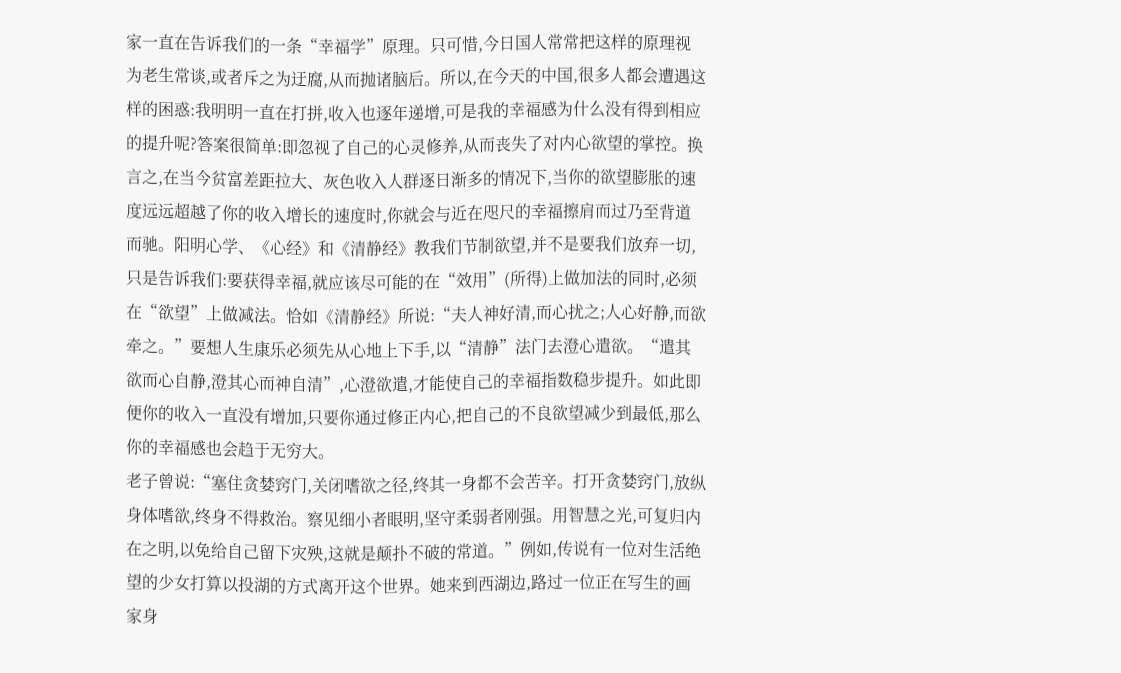家一直在告诉我们的一条“幸福学”原理。只可惜,今日国人常常把这样的原理视为老生常谈,或者斥之为迂腐,从而抛诸脑后。所以,在今天的中国,很多人都会遭遇这样的困惑:我明明一直在打拼,收入也逐年递增,可是我的幸福感为什么没有得到相应的提升呢?答案很简单:即忽视了自己的心灵修养,从而丧失了对内心欲望的掌控。换言之,在当今贫富差距拉大、灰色收入人群逐日渐多的情况下,当你的欲望膨胀的速度远远超越了你的收入增长的速度时,你就会与近在咫尺的幸福擦肩而过乃至背道而驰。阳明心学、《心经》和《清静经》教我们节制欲望,并不是要我们放弃一切,只是告诉我们:要获得幸福,就应该尽可能的在“效用”(所得)上做加法的同时,必须在“欲望”上做减法。恰如《清静经》所说:“夫人神好清,而心扰之;人心好静,而欲牵之。”要想人生康乐必须先从心地上下手,以“清静”法门去澄心遣欲。“遣其欲而心自静,澄其心而神自清”,心澄欲遣,才能使自己的幸福指数稳步提升。如此即便你的收入一直没有增加,只要你通过修正内心,把自己的不良欲望减少到最低,那么你的幸福感也会趋于无穷大。
老子曾说:“塞住贪婪窍门,关闭嗜欲之径,终其一身都不会苦辛。打开贪婪窍门,放纵身体嗜欲,终身不得救治。察见细小者眼明,坚守柔弱者刚强。用智慧之光,可复归内在之明,以免给自己留下灾殃,这就是颠扑不破的常道。”例如,传说有一位对生活绝望的少女打算以投湖的方式离开这个世界。她来到西湖边,路过一位正在写生的画家身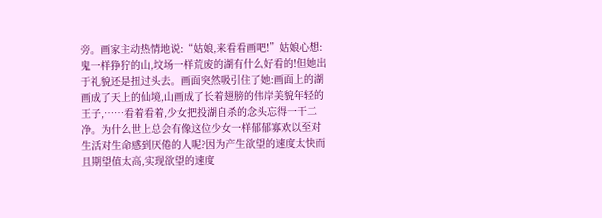旁。画家主动热情地说:“姑娘,来看看画吧!”姑娘心想:鬼一样狰狞的山,坟场一样荒废的湖有什么好看的!但她出于礼貌还是扭过头去。画面突然吸引住了她:画面上的湖画成了天上的仙境,山画成了长着翅膀的伟岸美貌年轻的王子,……看着看着,少女把投湖自杀的念头忘得一干二净。为什么世上总会有像这位少女一样郁郁寡欢以至对生活对生命感到厌倦的人呢?因为产生欲望的速度太快而且期望值太高,实现欲望的速度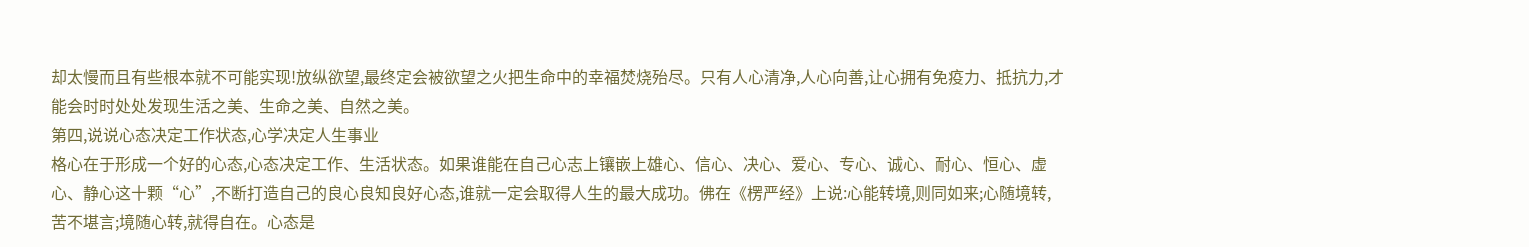却太慢而且有些根本就不可能实现!放纵欲望,最终定会被欲望之火把生命中的幸福焚烧殆尽。只有人心清净,人心向善,让心拥有免疫力、抵抗力,才能会时时处处发现生活之美、生命之美、自然之美。
第四,说说心态决定工作状态,心学决定人生事业
格心在于形成一个好的心态,心态决定工作、生活状态。如果谁能在自己心志上镶嵌上雄心、信心、决心、爱心、专心、诚心、耐心、恒心、虚心、静心这十颗“心”,不断打造自己的良心良知良好心态,谁就一定会取得人生的最大成功。佛在《楞严经》上说:心能转境,则同如来;心随境转,苦不堪言;境随心转,就得自在。心态是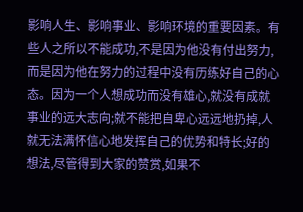影响人生、影响事业、影响环境的重要因素。有些人之所以不能成功,不是因为他没有付出努力,而是因为他在努力的过程中没有历练好自己的心态。因为一个人想成功而没有雄心,就没有成就事业的远大志向;就不能把自卑心远远地扔掉,人就无法满怀信心地发挥自己的优势和特长;好的想法,尽管得到大家的赞赏,如果不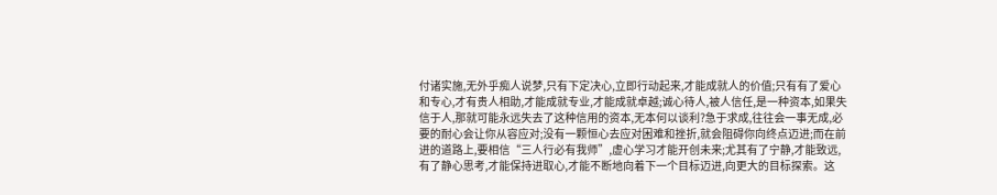付诸实施,无外乎痴人说梦,只有下定决心,立即行动起来,才能成就人的价值;只有有了爱心和专心,才有贵人相助,才能成就专业,才能成就卓越;诚心待人,被人信任,是一种资本,如果失信于人,那就可能永远失去了这种信用的资本,无本何以谈利?急于求成,往往会一事无成,必要的耐心会让你从容应对;没有一颗恒心去应对困难和挫折,就会阻碍你向终点迈进;而在前进的道路上,要相信“三人行必有我师”,虚心学习才能开创未来;尤其有了宁静,才能致远,有了静心思考,才能保持进取心,才能不断地向着下一个目标迈进,向更大的目标探索。这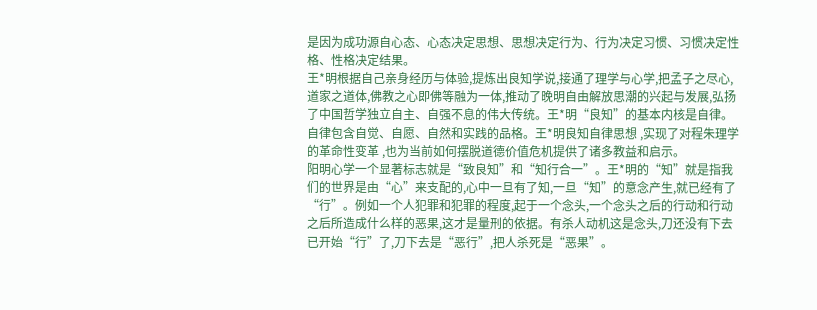是因为成功源自心态、心态决定思想、思想决定行为、行为决定习惯、习惯决定性格、性格决定结果。
王*明根据自己亲身经历与体验,提炼出良知学说,接通了理学与心学,把孟子之尽心,道家之道体,佛教之心即佛等融为一体,推动了晚明自由解放思潮的兴起与发展,弘扬了中国哲学独立自主、自强不息的伟大传统。王*明“良知”的基本内核是自律。自律包含自觉、自愿、自然和实践的品格。王*明良知自律思想 ,实现了对程朱理学的革命性变革 ,也为当前如何摆脱道德价值危机提供了诸多教益和启示。
阳明心学一个显著标志就是“致良知”和“知行合一”。王*明的“知”就是指我们的世界是由“心”来支配的,心中一旦有了知,一旦“知”的意念产生,就已经有了“行”。例如一个人犯罪和犯罪的程度,起于一个念头,一个念头之后的行动和行动之后所造成什么样的恶果,这才是量刑的依据。有杀人动机这是念头,刀还没有下去已开始“行”了,刀下去是“恶行”,把人杀死是“恶果”。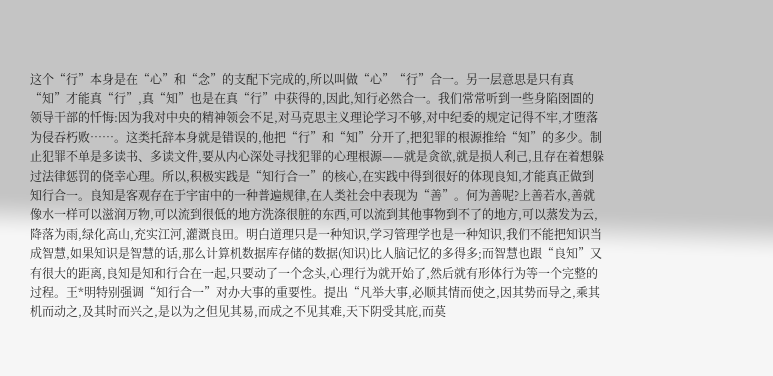这个“行”本身是在“心”和“念”的支配下完成的,所以叫做“心”“行”合一。另一层意思是只有真“知”才能真“行”,真“知”也是在真“行”中获得的,因此,知行必然合一。我们常常听到一些身陷囹圄的领导干部的忏悔:因为我对中央的精神领会不足,对马克思主义理论学习不够,对中纪委的规定记得不牢,才堕落为侵吞朽败……。这类托辞本身就是错误的,他把“行”和“知”分开了,把犯罪的根源推给“知”的多少。制止犯罪不单是多读书、多读文件,要从内心深处寻找犯罪的心理根源——就是贪欲,就是损人利己,且存在着想躲过法律惩罚的侥幸心理。所以,积极实践是“知行合一”的核心,在实践中得到很好的体现良知,才能真正做到知行合一。良知是客观存在于宇宙中的一种普遍规律,在人类社会中表现为“善”。何为善呢?上善若水,善就像水一样可以滋润万物,可以流到很低的地方洗涤很脏的东西,可以流到其他事物到不了的地方,可以蒸发为云,降落为雨,绿化高山,充实江河,灌溉良田。明白道理只是一种知识,学习管理学也是一种知识,我们不能把知识当成智慧,如果知识是智慧的话,那么计算机数据库存储的数据(知识)比人脑记忆的多得多;而智慧也跟“良知”又有很大的距离,良知是知和行合在一起,只要动了一个念头,心理行为就开始了,然后就有形体行为等一个完整的过程。王*明特别强调“知行合一”对办大事的重要性。提出“凡举大事,必顺其情而使之,因其势而导之,乘其机而动之,及其时而兴之,是以为之但见其易,而成之不见其难,天下阴受其庇,而莫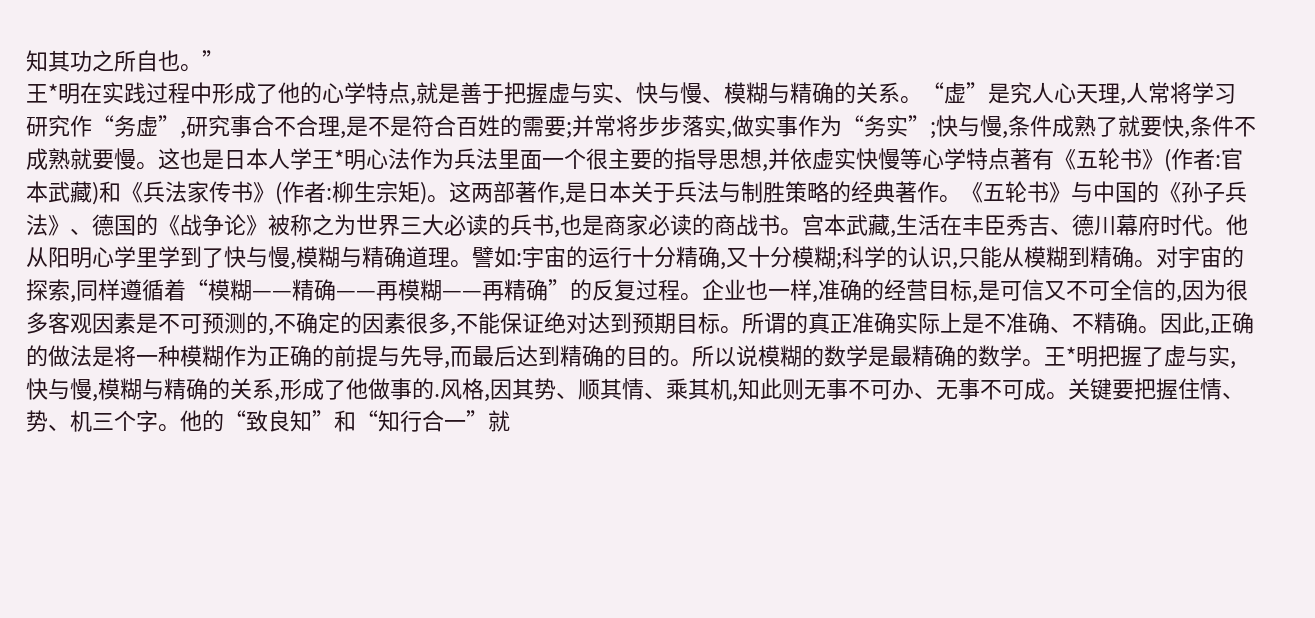知其功之所自也。”
王*明在实践过程中形成了他的心学特点,就是善于把握虚与实、快与慢、模糊与精确的关系。“虚”是究人心天理,人常将学习研究作“务虚”,研究事合不合理,是不是符合百姓的需要;并常将步步落实,做实事作为“务实”;快与慢,条件成熟了就要快,条件不成熟就要慢。这也是日本人学王*明心法作为兵法里面一个很主要的指导思想,并依虚实快慢等心学特点著有《五轮书》(作者:官本武藏)和《兵法家传书》(作者:柳生宗矩)。这两部著作,是日本关于兵法与制胜策略的经典著作。《五轮书》与中国的《孙子兵法》、德国的《战争论》被称之为世界三大必读的兵书,也是商家必读的商战书。宫本武藏,生活在丰臣秀吉、德川幕府时代。他从阳明心学里学到了快与慢,模糊与精确道理。譬如:宇宙的运行十分精确,又十分模糊;科学的认识,只能从模糊到精确。对宇宙的探索,同样遵循着“模糊——精确——再模糊——再精确”的反复过程。企业也一样,准确的经营目标,是可信又不可全信的,因为很多客观因素是不可预测的,不确定的因素很多,不能保证绝对达到预期目标。所谓的真正准确实际上是不准确、不精确。因此,正确的做法是将一种模糊作为正确的前提与先导,而最后达到精确的目的。所以说模糊的数学是最精确的数学。王*明把握了虚与实,快与慢,模糊与精确的关系,形成了他做事的.风格,因其势、顺其情、乘其机,知此则无事不可办、无事不可成。关键要把握住情、势、机三个字。他的“致良知”和“知行合一”就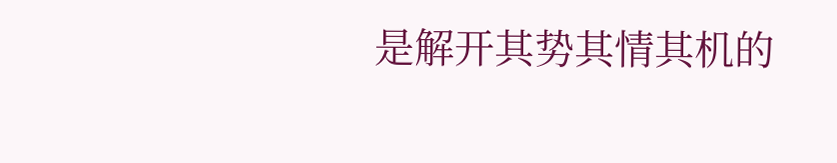是解开其势其情其机的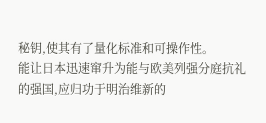秘钥,使其有了量化标准和可操作性。
能让日本迅速窜升为能与欧美列强分庭抗礼的强国,应归功于明治维新的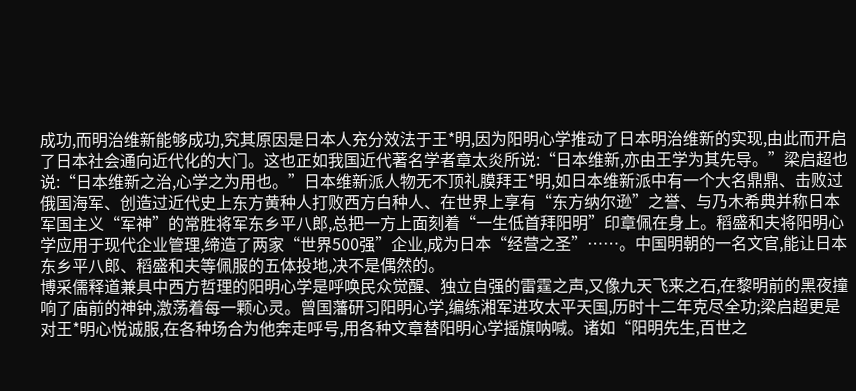成功,而明治维新能够成功,究其原因是日本人充分效法于王*明,因为阳明心学推动了日本明治维新的实现,由此而开启了日本社会通向近代化的大门。这也正如我国近代著名学者章太炎所说:“日本维新,亦由王学为其先导。”梁启超也说:“日本维新之治,心学之为用也。”日本维新派人物无不顶礼膜拜王*明,如日本维新派中有一个大名鼎鼎、击败过俄国海军、创造过近代史上东方黄种人打败西方白种人、在世界上享有“东方纳尔逊”之誉、与乃木希典并称日本军国主义“军神”的常胜将军东乡平八郎,总把一方上面刻着“一生低首拜阳明”印章佩在身上。稻盛和夫将阳明心学应用于现代企业管理,缔造了两家“世界500强”企业,成为日本“经营之圣”……。中国明朝的一名文官,能让日本东乡平八郎、稻盛和夫等佩服的五体投地,决不是偶然的。
博采儒释道兼具中西方哲理的阳明心学是呼唤民众觉醒、独立自强的雷霆之声,又像九天飞来之石,在黎明前的黑夜撞响了庙前的神钟,激荡着每一颗心灵。曾国藩研习阳明心学,编练湘军进攻太平天国,历时十二年克尽全功;梁启超更是对王*明心悦诚服,在各种场合为他奔走呼号,用各种文章替阳明心学摇旗呐喊。诸如“阳明先生,百世之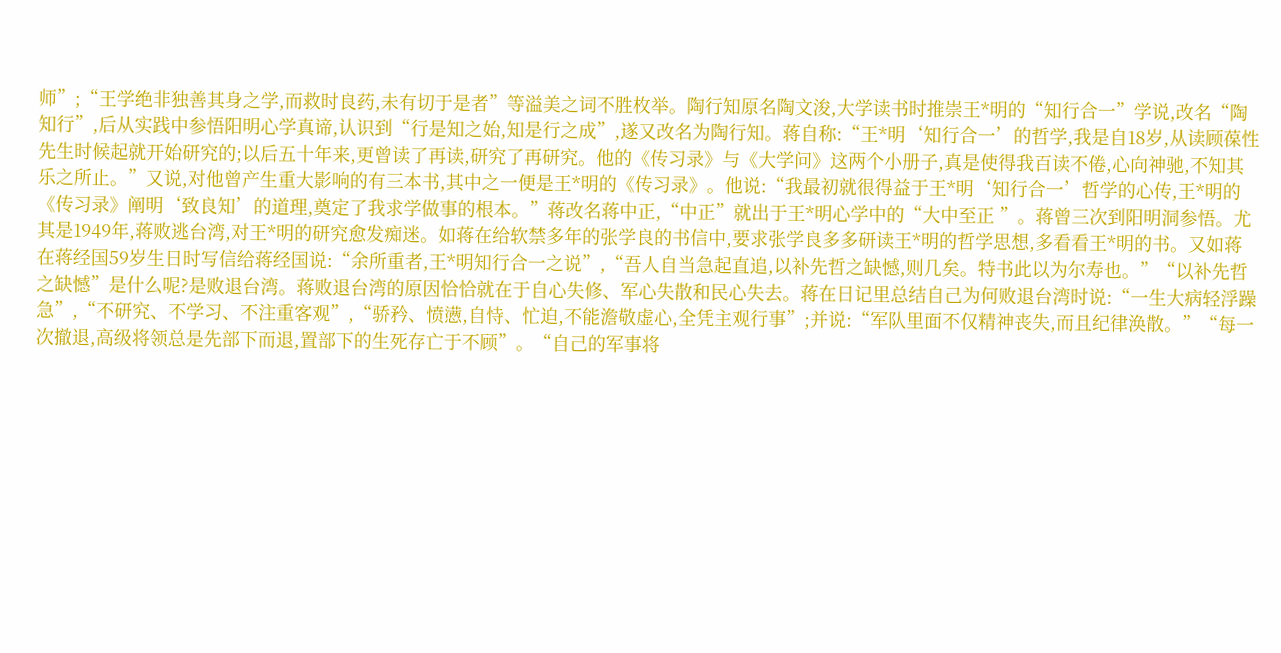师”;“王学绝非独善其身之学,而救时良药,未有切于是者”等溢美之词不胜枚举。陶行知原名陶文浚,大学读书时推崇王*明的“知行合一”学说,改名“陶知行”,后从实践中参悟阳明心学真谛,认识到“行是知之始,知是行之成”,遂又改名为陶行知。蒋自称:“王*明‘知行合一’的哲学,我是自18岁,从读顾葆性先生时候起就开始研究的;以后五十年来,更曾读了再读,研究了再研究。他的《传习录》与《大学问》这两个小册子,真是使得我百读不倦,心向神驰,不知其乐之所止。”又说,对他曾产生重大影响的有三本书,其中之一便是王*明的《传习录》。他说:“我最初就很得益于王*明‘知行合一’哲学的心传,王*明的《传习录》阐明‘致良知’的道理,奠定了我求学做事的根本。”蒋改名蒋中正,“中正”就出于王*明心学中的“大中至正 ”。蒋曾三次到阳明洞参悟。尤其是1949年,蒋败逃台湾,对王*明的研究愈发痴迷。如蒋在给软禁多年的张学良的书信中,要求张学良多多研读王*明的哲学思想,多看看王*明的书。又如蒋在蒋经国59岁生日时写信给蒋经国说:“余所重者,王*明知行合一之说”,“吾人自当急起直追,以补先哲之缺憾,则几矣。特书此以为尔寿也。”“以补先哲之缺憾”是什么呢?是败退台湾。蒋败退台湾的原因恰恰就在于自心失修、军心失散和民心失去。蒋在日记里总结自己为何败退台湾时说:“一生大病轻浮躁急”,“不研究、不学习、不注重客观”,“骄矜、愤懑,自恃、忙迫,不能澹敬虚心,全凭主观行事”;并说:“军队里面不仅精神丧失,而且纪律涣散。”“每一次撤退,高级将领总是先部下而退,置部下的生死存亡于不顾”。“自己的军事将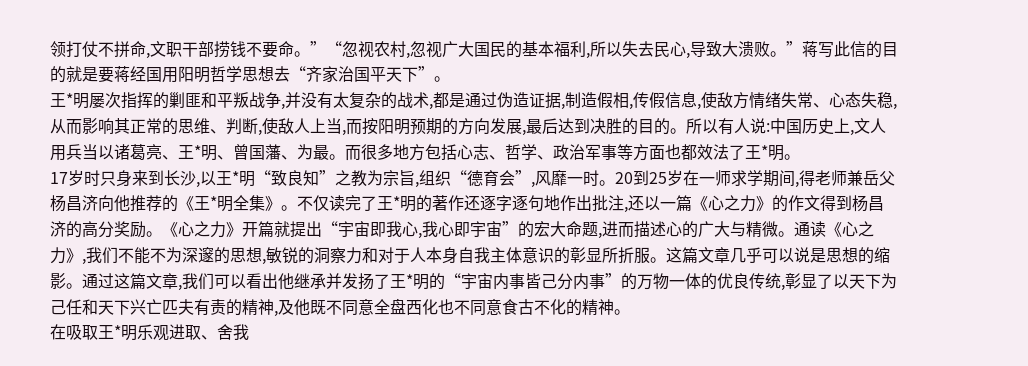领打仗不拼命,文职干部捞钱不要命。”“忽视农村,忽视广大国民的基本福利,所以失去民心,导致大溃败。”蒋写此信的目的就是要蒋经国用阳明哲学思想去“齐家治国平天下”。
王*明屡次指挥的剿匪和平叛战争,并没有太复杂的战术,都是通过伪造证据,制造假相,传假信息,使敌方情绪失常、心态失稳,从而影响其正常的思维、判断,使敌人上当,而按阳明预期的方向发展,最后达到决胜的目的。所以有人说:中国历史上,文人用兵当以诸葛亮、王*明、曾国藩、为最。而很多地方包括心志、哲学、政治军事等方面也都效法了王*明。
17岁时只身来到长沙,以王*明“致良知”之教为宗旨,组织“德育会”,风靡一时。20到25岁在一师求学期间,得老师兼岳父杨昌济向他推荐的《王*明全集》。不仅读完了王*明的著作还逐字逐句地作出批注,还以一篇《心之力》的作文得到杨昌济的高分奖励。《心之力》开篇就提出“宇宙即我心,我心即宇宙”的宏大命题,进而描述心的广大与精微。通读《心之力》,我们不能不为深邃的思想,敏锐的洞察力和对于人本身自我主体意识的彰显所折服。这篇文章几乎可以说是思想的缩影。通过这篇文章,我们可以看出他继承并发扬了王*明的“宇宙内事皆己分内事”的万物一体的优良传统,彰显了以天下为己任和天下兴亡匹夫有责的精神,及他既不同意全盘西化也不同意食古不化的精神。
在吸取王*明乐观进取、舍我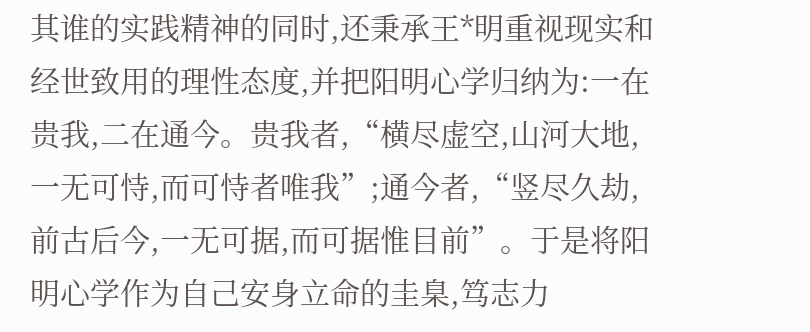其谁的实践精神的同时,还秉承王*明重视现实和经世致用的理性态度,并把阳明心学归纳为:一在贵我,二在通今。贵我者,“横尽虚空,山河大地,一无可恃,而可恃者唯我”;通今者,“竖尽久劫,前古后今,一无可据,而可据惟目前”。于是将阳明心学作为自己安身立命的圭臬,笃志力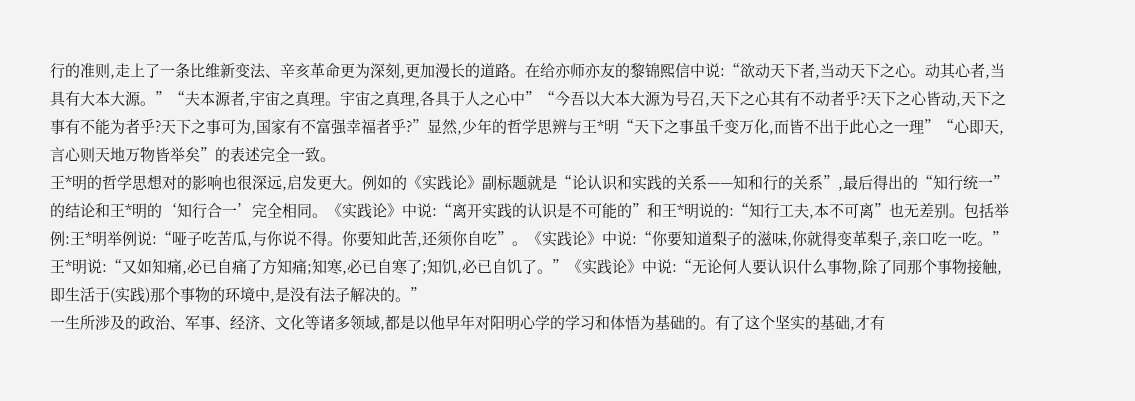行的准则,走上了一条比维新变法、辛亥革命更为深刻,更加漫长的道路。在给亦师亦友的黎锦熙信中说:“欲动天下者,当动天下之心。动其心者,当具有大本大源。”“夫本源者,宇宙之真理。宇宙之真理,各具于人之心中”“今吾以大本大源为号召,天下之心其有不动者乎?天下之心皆动,天下之事有不能为者乎?天下之事可为,国家有不富强幸福者乎?”显然,少年的哲学思辨与王*明“天下之事虽千变万化,而皆不出于此心之一理”“心即天,言心则天地万物皆举矣”的表述完全一致。
王*明的哲学思想对的影响也很深远,启发更大。例如的《实践论》副标题就是“论认识和实践的关系——知和行的关系”,最后得出的“知行统一”的结论和王*明的‘知行合一’完全相同。《实践论》中说:“离开实践的认识是不可能的”和王*明说的:“知行工夫,本不可离”也无差别。包括举例:王*明举例说:“哑子吃苦瓜,与你说不得。你要知此苦,还须你自吃”。《实践论》中说:“你要知道梨子的滋味,你就得变革梨子,亲口吃一吃。”王*明说:“又如知痛,必已自痛了方知痛;知寒,必已自寒了;知饥,必已自饥了。”《实践论》中说:“无论何人要认识什么事物,除了同那个事物接触,即生活于(实践)那个事物的环境中,是没有法子解决的。”
一生所涉及的政治、军事、经济、文化等诸多领域,都是以他早年对阳明心学的学习和体悟为基础的。有了这个坚实的基础,才有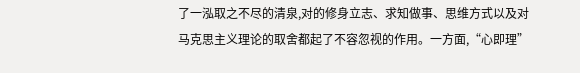了一泓取之不尽的清泉,对的修身立志、求知做事、思维方式以及对马克思主义理论的取舍都起了不容忽视的作用。一方面,“心即理”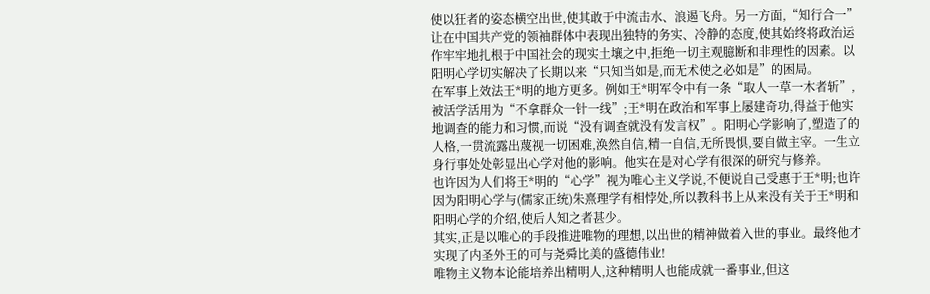使以狂者的姿态横空出世,使其敢于中流击水、浪遏飞舟。另一方面,“知行合一”让在中国共产党的领袖群体中表现出独特的务实、冷静的态度,使其始终将政治运作牢牢地扎根于中国社会的现实土壤之中,拒绝一切主观臆断和非理性的因素。以阳明心学切实解决了长期以来“只知当如是,而无术使之必如是”的困局。
在军事上效法王*明的地方更多。例如王*明军令中有一条“取人一草一木者斩”,被活学活用为“不拿群众一针一线”;王*明在政治和军事上屡建奇功,得益于他实地调查的能力和习惯,而说“没有调查就没有发言权”。阳明心学影响了,塑造了的人格,一贯流露出蔑视一切困难,涣然自信,精一自信,无所畏惧,要自做主宰。一生立身行事处处彰显出心学对他的影响。他实在是对心学有很深的研究与修养。
也许因为人们将王*明的“心学”视为唯心主义学说,不便说自己受惠于王*明;也许因为阳明心学与(儒家正统)朱熹理学有相悖处,所以教科书上从来没有关于王*明和阳明心学的介绍,使后人知之者甚少。
其实,正是以唯心的手段推进唯物的理想,以出世的精神做着入世的事业。最终他才实现了内圣外王的可与尧舜比美的盛德伟业!
唯物主义物本论能培养出精明人,这种精明人也能成就一番事业,但这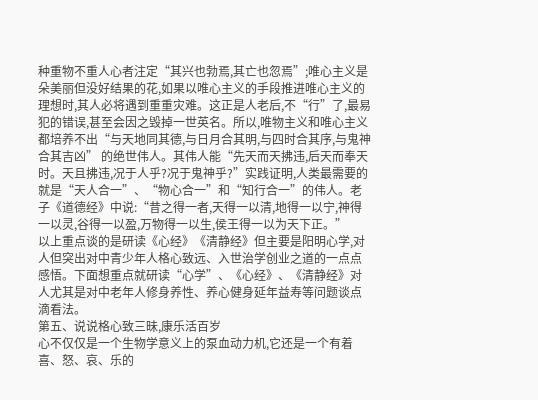种重物不重人心者注定“其兴也勃焉,其亡也忽焉”;唯心主义是朵美丽但没好结果的花,如果以唯心主义的手段推进唯心主义的理想时,其人必将遇到重重灾难。这正是人老后,不“行”了,最易犯的错误,甚至会因之毁掉一世英名。所以,唯物主义和唯心主义都培养不出“与天地同其德,与日月合其明,与四时合其序,与鬼神合其吉凶” 的绝世伟人。其伟人能“先天而天拂违,后天而奉天时。天且拂违,况于人乎?况于鬼神乎?”实践证明,人类最需要的就是“天人合一”、“物心合一”和“知行合一”的伟人。老子《道德经》中说:“昔之得一者,天得一以清,地得一以宁,神得一以灵,谷得一以盈,万物得一以生,侯王得一以为天下正。”
以上重点谈的是研读《心经》《清静经》但主要是阳明心学,对人但突出对中青少年人格心致远、入世治学创业之道的一点点感悟。下面想重点就研读“心学”、《心经》、《清静经》对人尤其是对中老年人修身养性、养心健身延年益寿等问题谈点滴看法。
第五、说说格心致三昧,康乐活百岁
心不仅仅是一个生物学意义上的泵血动力机,它还是一个有着喜、怒、哀、乐的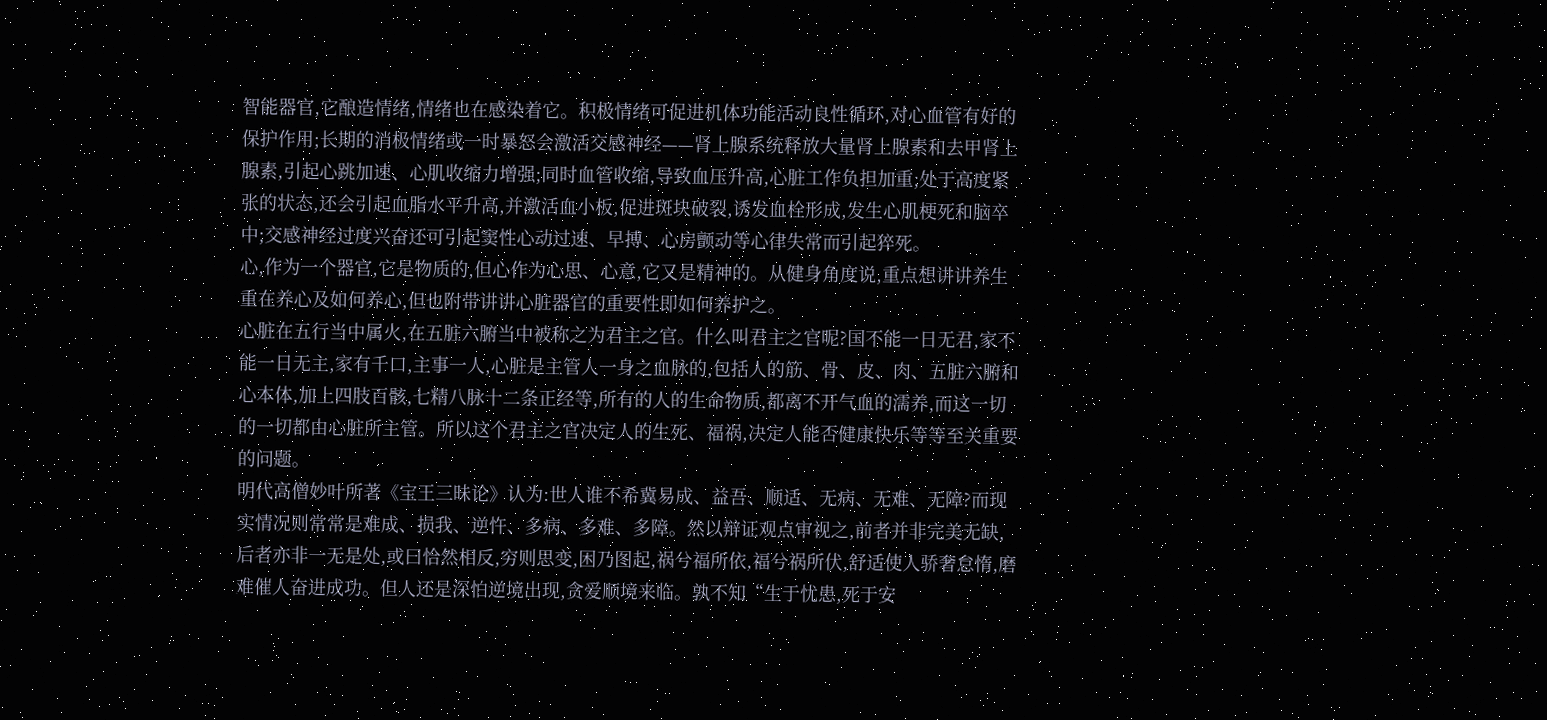智能器官,它酿造情绪,情绪也在感染着它。积极情绪可促进机体功能活动良性循环,对心血管有好的保护作用;长期的消极情绪或一时暴怒会激活交感神经——肾上腺系统释放大量肾上腺素和去甲肾上腺素,引起心跳加速、心肌收缩力增强;同时血管收缩,导致血压升高,心脏工作负担加重;处于高度紧张的状态,还会引起血脂水平升高,并激活血小板,促进斑块破裂,诱发血栓形成,发生心肌梗死和脑卒中;交感神经过度兴奋还可引起窦性心动过速、早搏、心房颤动等心律失常而引起猝死。
心,作为一个器官,它是物质的,但心作为心思、心意,它又是精神的。从健身角度说,重点想讲讲养生重在养心及如何养心,但也附带讲讲心脏器官的重要性即如何养护之。
心脏在五行当中属火,在五脏六腑当中被称之为君主之官。什么叫君主之官呢?国不能一日无君,家不能一日无主,家有千口,主事一人,心脏是主管人一身之血脉的,包括人的筋、骨、皮、肉、五脏六腑和心本体,加上四肢百骸,七精八脉十二条正经等,所有的人的生命物质,都离不开气血的濡养,而这一切的一切都由心脏所主管。所以这个君主之官决定人的生死、福祸,决定人能否健康快乐等等至关重要的问题。
明代高僧妙叶所著《宝王三昧论》认为:世人谁不希冀易成、益吾、顺适、无病、无难、无障?而现实情况则常常是难成、损我、逆忤、多病、多难、多障。然以辩证观点审视之,前者并非完美无缺,后者亦非一无是处,或曰恰然相反,穷则思变,困乃图起,祸兮福所依,福兮祸所伏,舒适使人骄奢怠惰,磨难催人奋进成功。但人还是深怕逆境出现,贪爱顺境来临。孰不知“生于忧患,死于安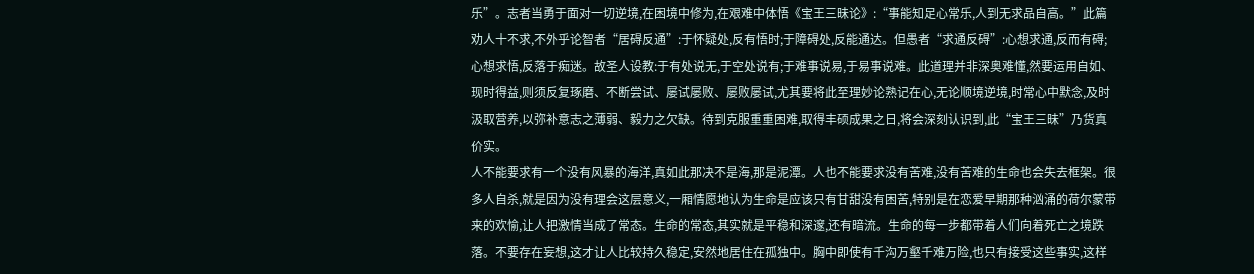乐”。志者当勇于面对一切逆境,在困境中修为,在艰难中体悟《宝王三昧论》:“事能知足心常乐,人到无求品自高。”此篇劝人十不求,不外乎论智者“居碍反通”:于怀疑处,反有悟时;于障碍处,反能通达。但愚者“求通反碍”:心想求通,反而有碍;心想求悟,反落于痴迷。故圣人设教:于有处说无,于空处说有;于难事说易,于易事说难。此道理并非深奥难懂,然要运用自如、现时得益,则须反复琢磨、不断尝试、屡试屡败、屡败屡试,尤其要将此至理妙论熟记在心,无论顺境逆境,时常心中默念,及时汲取营养,以弥补意志之薄弱、毅力之欠缺。待到克服重重困难,取得丰硕成果之日,将会深刻认识到,此“宝王三昧”乃货真价实。
人不能要求有一个没有风暴的海洋,真如此那决不是海,那是泥潭。人也不能要求没有苦难,没有苦难的生命也会失去框架。很多人自杀,就是因为没有理会这层意义,一厢情愿地认为生命是应该只有甘甜没有困苦,特别是在恋爱早期那种汹涌的荷尔蒙带来的欢愉,让人把激情当成了常态。生命的常态,其实就是平稳和深邃,还有暗流。生命的每一步都带着人们向着死亡之境跌落。不要存在妄想,这才让人比较持久稳定,安然地居住在孤独中。胸中即使有千沟万壑千难万险,也只有接受这些事实,这样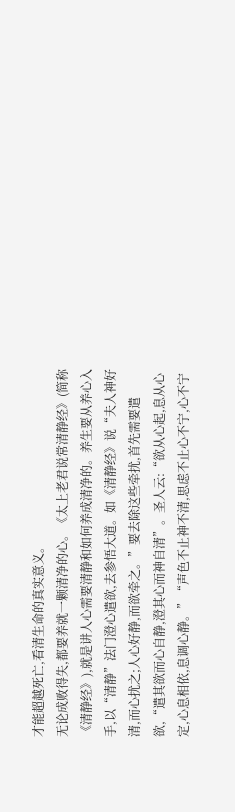才能超越死亡,看清生命的真实意义。
无论成败得失,都要养就一颗清净的心。《太上老君说常清静经》(简称《清静经》),就是讲人心需要清静和如何养成清净的。养生要从养心入手,以“清静”法门澄心遣欲,去参悟大道。如《清静经》说“夫人神好清,而心扰之;人心好静,而欲牵之。”要去除这些牵扰,首先需要遣欲,“遣其欲而心自静,澄其心而神自清”。圣人云:“欲从心起,息从心定,心息相依,息调心静。”“声色不止神不清,思虑不止心不宁,心不宁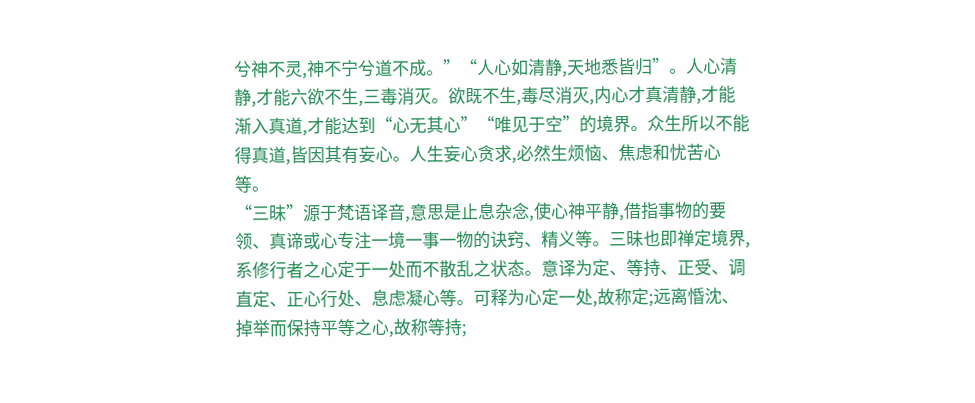兮神不灵,神不宁兮道不成。”“人心如清静,天地悉皆归”。人心清静,才能六欲不生,三毒消灭。欲既不生,毒尽消灭,内心才真清静,才能渐入真道,才能达到“心无其心”“唯见于空”的境界。众生所以不能得真道,皆因其有妄心。人生妄心贪求,必然生烦恼、焦虑和忧苦心等。
“三昧”源于梵语译音,意思是止息杂念,使心神平静,借指事物的要领、真谛或心专注一境一事一物的诀窍、精义等。三昧也即禅定境界,系修行者之心定于一处而不散乱之状态。意译为定、等持、正受、调直定、正心行处、息虑凝心等。可释为心定一处,故称定;远离惛沈、掉举而保持平等之心,故称等持;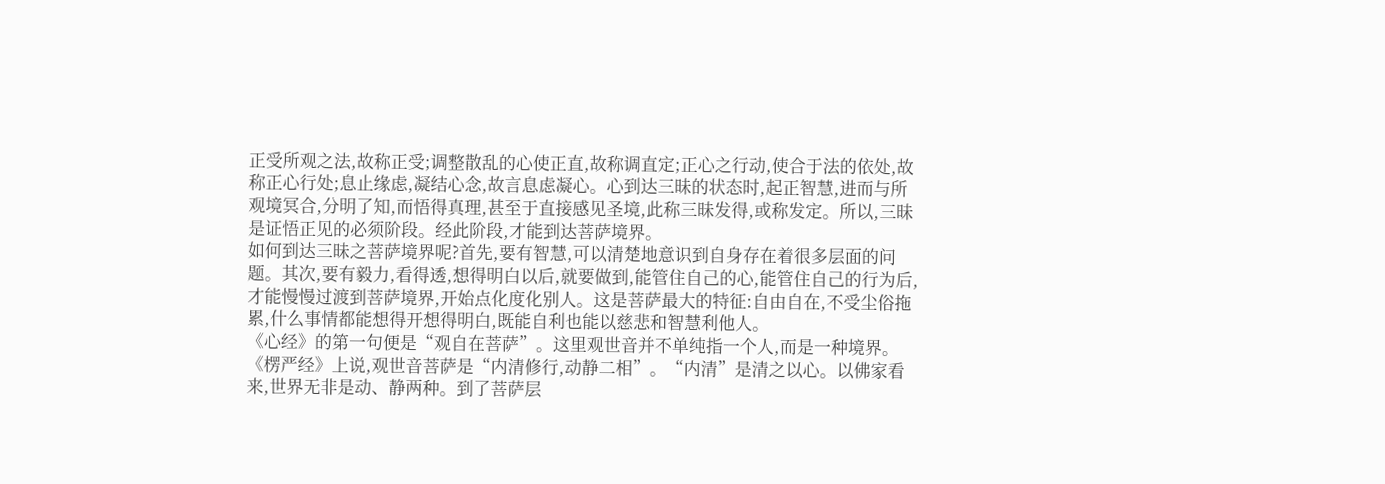正受所观之法,故称正受;调整散乱的心使正直,故称调直定;正心之行动,使合于法的依处,故称正心行处;息止缘虑,凝结心念,故言息虑凝心。心到达三昧的状态时,起正智慧,进而与所观境冥合,分明了知,而悟得真理,甚至于直接感见圣境,此称三昧发得,或称发定。所以,三昧是证悟正见的必须阶段。经此阶段,才能到达菩萨境界。
如何到达三昧之菩萨境界呢?首先,要有智慧,可以清楚地意识到自身存在着很多层面的问题。其次,要有毅力,看得透,想得明白以后,就要做到,能管住自己的心,能管住自己的行为后,才能慢慢过渡到菩萨境界,开始点化度化别人。这是菩萨最大的特征:自由自在,不受尘俗拖累,什么事情都能想得开想得明白,既能自利也能以慈悲和智慧利他人。
《心经》的第一句便是“观自在菩萨”。这里观世音并不单纯指一个人,而是一种境界。《楞严经》上说,观世音菩萨是“内清修行,动静二相”。“内清”是清之以心。以佛家看来,世界无非是动、静两种。到了菩萨层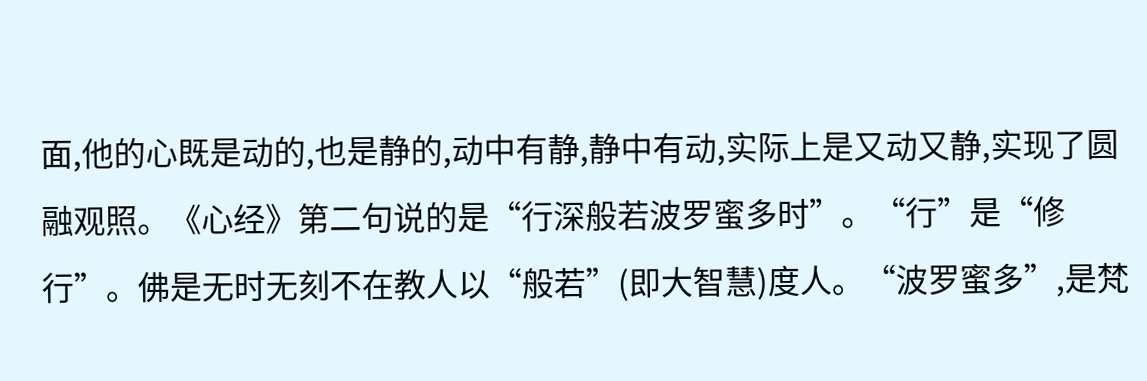面,他的心既是动的,也是静的,动中有静,静中有动,实际上是又动又静,实现了圆融观照。《心经》第二句说的是“行深般若波罗蜜多时”。“行”是“修行”。佛是无时无刻不在教人以“般若”(即大智慧)度人。“波罗蜜多”,是梵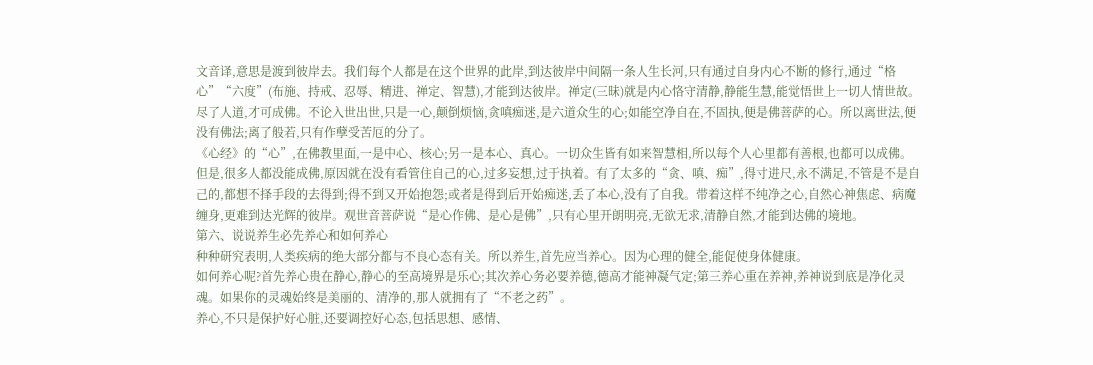文音译,意思是渡到彼岸去。我们每个人都是在这个世界的此岸,到达彼岸中间隔一条人生长河,只有通过自身内心不断的修行,通过“格心”“六度”(布施、持戒、忍辱、精进、禅定、智慧),才能到达彼岸。禅定(三昧)就是内心恪守清静,静能生慧,能觉悟世上一切人情世故。尽了人道,才可成佛。不论入世出世,只是一心,颠倒烦恼,贪嗔痴迷,是六道众生的心;如能空净自在,不固执,便是佛菩萨的心。所以离世法,便没有佛法;离了般若,只有作孽受苦厄的分了。
《心经》的“心”,在佛教里面,一是中心、核心;另一是本心、真心。一切众生皆有如来智慧相,所以每个人心里都有善根,也都可以成佛。但是,很多人都没能成佛,原因就在没有看管住自己的心,过多妄想,过于执着。有了太多的“贪、嗔、痴”,得寸进尺,永不满足,不管是不是自己的,都想不择手段的去得到;得不到又开始抱怨;或者是得到后开始痴迷,丢了本心,没有了自我。带着这样不纯净之心,自然心神焦虑、病魔缠身,更难到达光辉的彼岸。观世音菩萨说“是心作佛、是心是佛”,只有心里开朗明亮,无欲无求,清静自然,才能到达佛的境地。
第六、说说养生必先养心和如何养心
种种研究表明,人类疾病的绝大部分都与不良心态有关。所以养生,首先应当养心。因为心理的健全,能促使身体健康。
如何养心呢?首先养心贵在静心,静心的至高境界是乐心;其次养心务必要养德,德高才能神凝气定;第三养心重在养神,养神说到底是净化灵魂。如果你的灵魂始终是美丽的、清净的,那人就拥有了“不老之药”。
养心,不只是保护好心脏,还要调控好心态,包括思想、感情、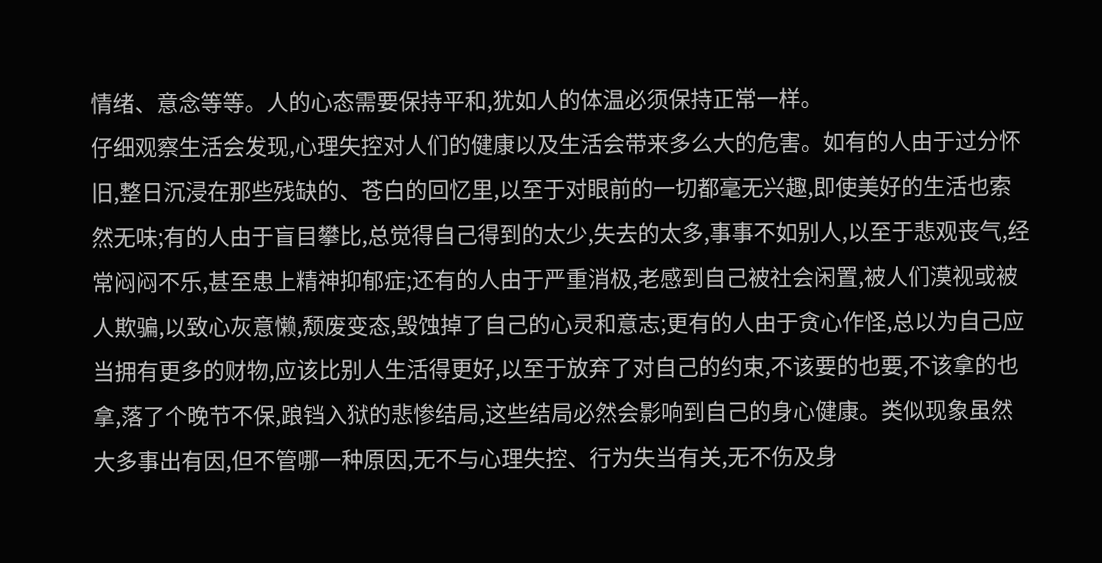情绪、意念等等。人的心态需要保持平和,犹如人的体温必须保持正常一样。
仔细观察生活会发现,心理失控对人们的健康以及生活会带来多么大的危害。如有的人由于过分怀旧,整日沉浸在那些残缺的、苍白的回忆里,以至于对眼前的一切都毫无兴趣,即使美好的生活也索然无味;有的人由于盲目攀比,总觉得自己得到的太少,失去的太多,事事不如别人,以至于悲观丧气,经常闷闷不乐,甚至患上精神抑郁症;还有的人由于严重消极,老感到自己被社会闲置,被人们漠视或被人欺骗,以致心灰意懒,颓废变态,毁蚀掉了自己的心灵和意志;更有的人由于贪心作怪,总以为自己应当拥有更多的财物,应该比别人生活得更好,以至于放弃了对自己的约束,不该要的也要,不该拿的也拿,落了个晚节不保,踉铛入狱的悲惨结局,这些结局必然会影响到自己的身心健康。类似现象虽然大多事出有因,但不管哪一种原因,无不与心理失控、行为失当有关,无不伤及身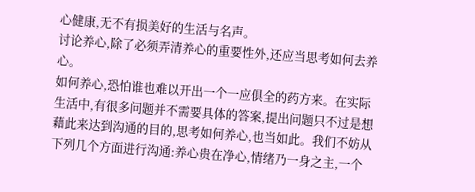心健康,无不有损美好的生活与名声。
讨论养心,除了必须弄清养心的重要性外,还应当思考如何去养心。
如何养心,恐怕谁也难以开出一个一应俱全的药方来。在实际生活中,有很多问题并不需要具体的答案,提出问题只不过是想藉此来达到沟通的目的,思考如何养心,也当如此。我们不妨从下列几个方面进行沟通:养心贵在净心,情绪乃一身之主,一个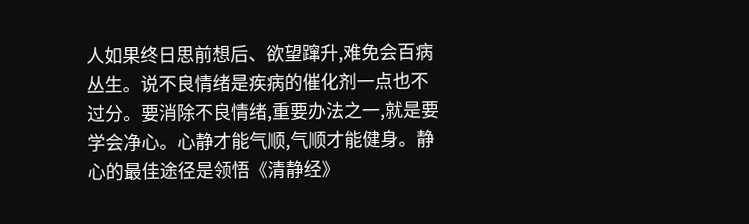人如果终日思前想后、欲望蹿升,难免会百病丛生。说不良情绪是疾病的催化剂一点也不过分。要消除不良情绪,重要办法之一,就是要学会净心。心静才能气顺,气顺才能健身。静心的最佳途径是领悟《清静经》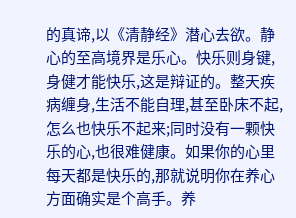的真谛,以《清静经》潜心去欲。静心的至高境界是乐心。快乐则身键,身健才能快乐,这是辩证的。整天疾病缠身,生活不能自理,甚至卧床不起,怎么也快乐不起来;同时没有一颗快乐的心,也很难健康。如果你的心里每天都是快乐的,那就说明你在养心方面确实是个高手。养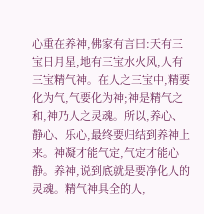心重在养神,佛家有言曰:天有三宝日月星,地有三宝水火风,人有三宝精气神。在人之三宝中,精要化为气,气要化为神;神是精气之和,神乃人之灵魂。所以,养心、静心、乐心,最终要归结到养神上来。神凝才能气定,气定才能心静。养神,说到底就是要净化人的灵魂。精气神具全的人,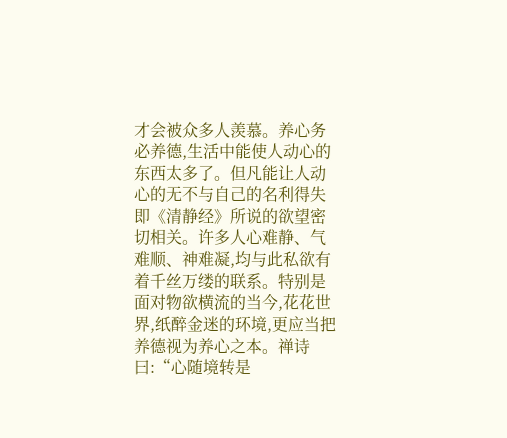才会被众多人羡慕。养心务必养德,生活中能使人动心的东西太多了。但凡能让人动心的无不与自己的名利得失即《清静经》所说的欲望密切相关。许多人心难静、气难顺、神难凝,均与此私欲有着千丝万缕的联系。特别是面对物欲横流的当今,花花世界,纸醉金迷的环境,更应当把养德视为养心之本。禅诗曰:“心随境转是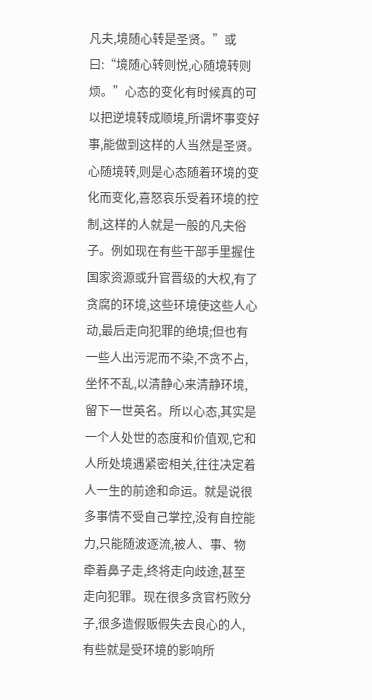凡夫,境随心转是圣贤。”或曰:“境随心转则悦,心随境转则烦。”心态的变化有时候真的可以把逆境转成顺境,所谓坏事变好事,能做到这样的人当然是圣贤。心随境转,则是心态随着环境的变化而变化,喜怒哀乐受着环境的控制,这样的人就是一般的凡夫俗子。例如现在有些干部手里握住国家资源或升官晋级的大权,有了贪腐的环境,这些环境使这些人心动,最后走向犯罪的绝境;但也有一些人出污泥而不染,不贪不占,坐怀不乱,以清静心来清静环境,留下一世英名。所以心态,其实是一个人处世的态度和价值观,它和人所处境遇紧密相关,往往决定着人一生的前途和命运。就是说很多事情不受自己掌控,没有自控能力,只能随波逐流,被人、事、物牵着鼻子走,终将走向歧途,甚至走向犯罪。现在很多贪官朽败分子,很多造假贩假失去良心的人,有些就是受环境的影响所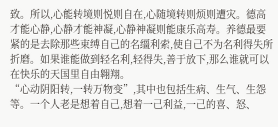致。所以,心能转境则悦则自在,心随境转则烦则遭灾。德高才能心静,心静才能神凝,心静神凝则能康乐高寿。养德最要紧的是去除那些束缚自己的名缰利索,使自己不为名利得失所折磨。如果谁能做到轻名利,轻得失,善于放下,那么谁就可以在快乐的天国里自由翱翔。
“心动阴阳转,一转万物变”,其中也包括生病、生气、生怨等。一个人老是想着自己,想着一己利益,一己的喜、怒、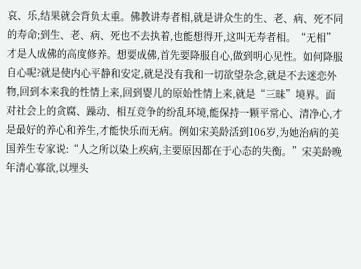哀、乐,结果就会背负太重。佛教讲寿者相,就是讲众生的生、老、病、死不同的寿命;到生、老、病、死也不去执着,也能想得开,这叫无寿者相。“无相”才是人成佛的高度修养。想要成佛,首先要降服自心,做到明心见性。如何降服自心呢?就是使内心平静和安定,就是没有我和一切欲望杂念,就是不去迷恋外物,回到本来我的性情上来,回到婴儿的原始性情上来,就是“三昧”境界。面对社会上的贪腐、躁动、相互竞争的纷乱环境,能保持一颗平常心、清净心,才是最好的养心和养生,才能快乐而无病。例如宋美龄活到106岁,为她治病的美国养生专家说:“人之所以染上疾病,主要原因都在于心态的失衡。”宋美龄晚年清心寡欲,以埋头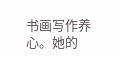书画写作养心。她的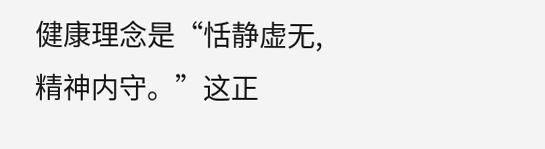健康理念是“恬静虚无,精神内守。”这正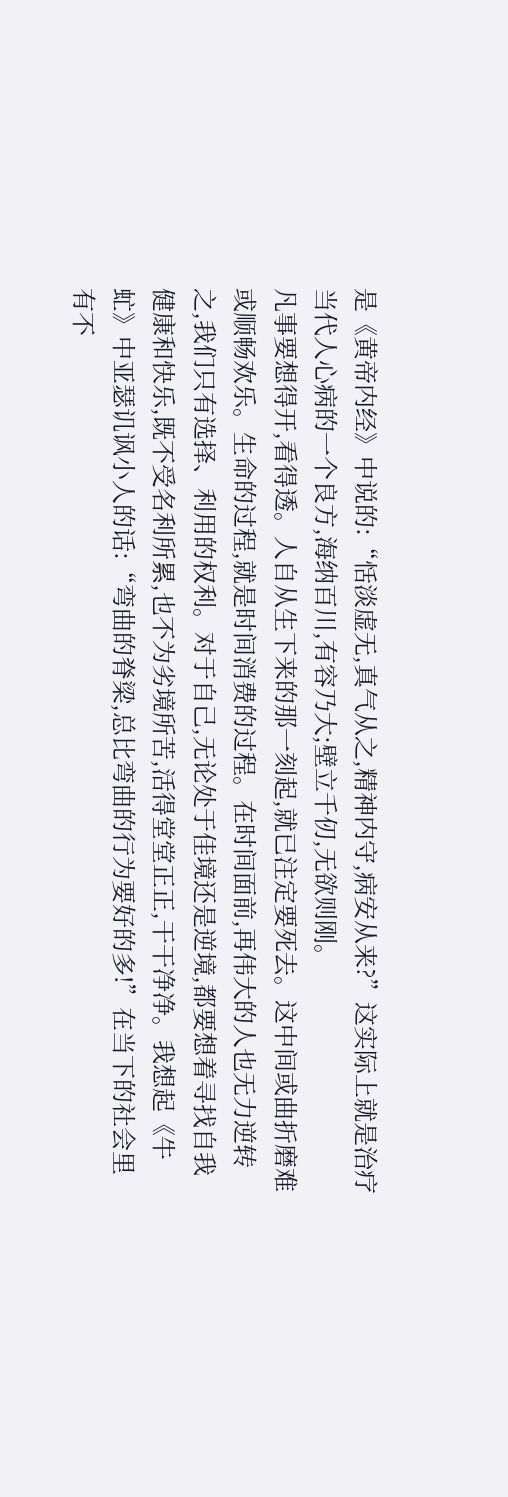是《黄帝内经》中说的:“恬淡虚无,真气从之,精神内守,病安从来?”这实际上就是治疗当代人心病的一个良方,海纳百川,有容乃大;壁立千仞,无欲则刚。
凡事要想得开,看得透。人自从生下来的那一刻起,就已注定要死去。这中间或曲折磨难或顺畅欢乐。生命的过程,就是时间消费的过程。在时间面前,再伟大的人也无力逆转之,我们只有选择、利用的权利。对于自己,无论处于佳境还是逆境,都要想着寻找自我健康和快乐,既不受名利所累,也不为劣境所苦,活得堂堂正正,干干净净。我想起《牛虻》中亚瑟讥讽小人的话:“弯曲的脊梁,总比弯曲的行为要好的多!”在当下的社会里有不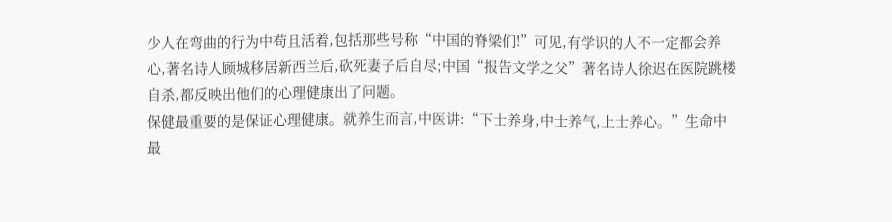少人在弯曲的行为中苟且活着,包括那些号称“中国的脊梁们!”可见,有学识的人不一定都会养心,著名诗人顾城移居新西兰后,砍死妻子后自尽;中国“报告文学之父”著名诗人徐迟在医院跳楼自杀,都反映出他们的心理健康出了问题。
保健最重要的是保证心理健康。就养生而言,中医讲:“下士养身,中士养气,上士养心。”生命中最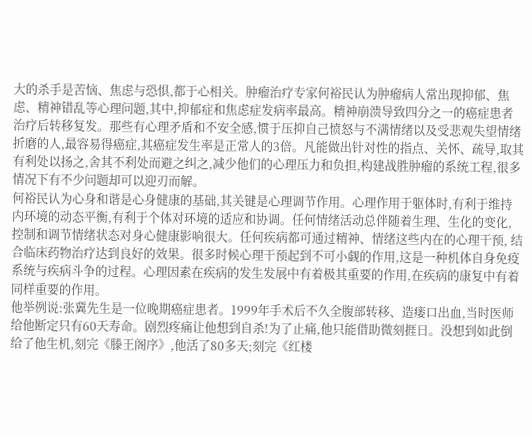大的杀手是苦恼、焦虑与恐惧,都于心相关。肿瘤治疗专家何裕民认为肿瘤病人常出现抑郁、焦虑、精神错乱等心理问题,其中,抑郁症和焦虑症发病率最高。精神崩溃导致四分之一的癌症患者治疗后转移复发。那些有心理矛盾和不安全感,惯于压抑自己愤怒与不满情绪以及受悲观失望情绪折磨的人,最容易得癌症,其癌症发生率是正常人的3倍。凡能做出针对性的指点、关怀、疏导,取其有利处以扬之,舍其不利处而避之纠之,减少他们的心理压力和负担,构建战胜肿瘤的系统工程,很多情况下有不少问题却可以迎刃而解。
何裕民认为心身和谐是心身健康的基础,其关键是心理调节作用。心理作用于躯体时,有利于维持内环境的动态平衡,有利于个体对环境的适应和协调。任何情绪活动总伴随着生理、生化的变化,控制和调节情绪状态对身心健康影响很大。任何疾病都可通过精神、情绪这些内在的心理干预, 结合临床药物治疗达到良好的效果。很多时候心理干预起到不可小觑的作用,这是一种机体自身免疫系统与疾病斗争的过程。心理因素在疾病的发生发展中有着极其重要的作用,在疾病的康复中有着同样重要的作用。
他举例说:张冀先生是一位晚期癌症患者。1999年手术后不久全腹部转移、造瘘口出血,当时医师给他断定只有60天寿命。剧烈疼痛让他想到自杀!为了止痛,他只能借助微刻捱日。没想到如此倒给了他生机,刻完《滕王阁序》,他活了80多天;刻完《红楼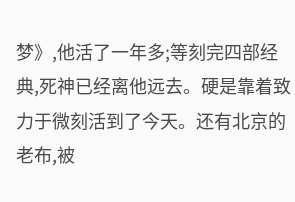梦》,他活了一年多;等刻完四部经典,死神已经离他远去。硬是靠着致力于微刻活到了今天。还有北京的老布,被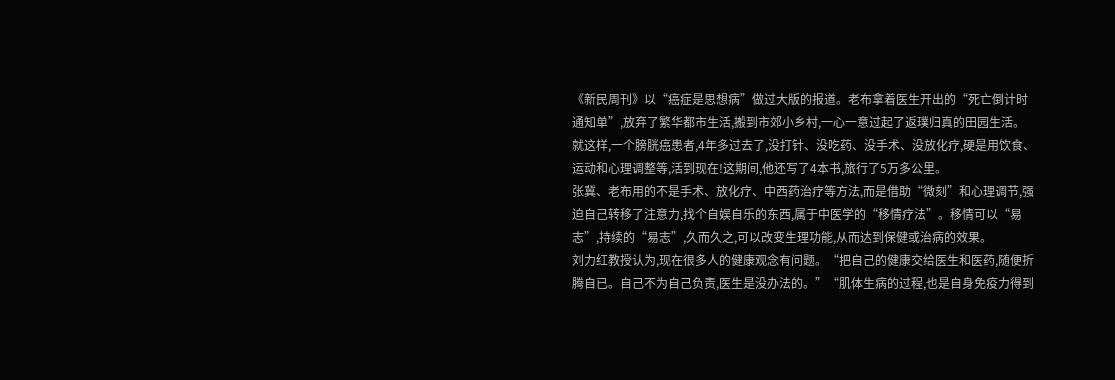《新民周刊》以“癌症是思想病”做过大版的报道。老布拿着医生开出的“死亡倒计时通知单”,放弃了繁华都市生活,搬到市郊小乡村,一心一意过起了返璞归真的田园生活。就这样,一个膀胱癌患者,4年多过去了,没打针、没吃药、没手术、没放化疗,硬是用饮食、运动和心理调整等,活到现在!这期间,他还写了4本书,旅行了5万多公里。
张冀、老布用的不是手术、放化疗、中西药治疗等方法,而是借助“微刻”和心理调节,强迫自己转移了注意力,找个自娱自乐的东西,属于中医学的“移情疗法”。移情可以“易志”,持续的“易志”,久而久之,可以改变生理功能,从而达到保健或治病的效果。
刘力红教授认为,现在很多人的健康观念有问题。“把自己的健康交给医生和医药,随便折腾自已。自己不为自己负责,医生是没办法的。”“肌体生病的过程,也是自身免疫力得到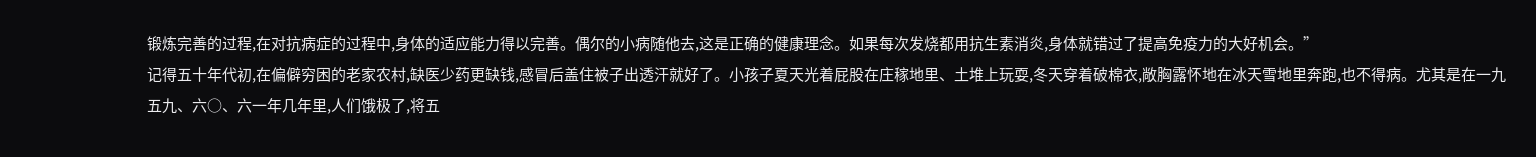锻炼完善的过程,在对抗病症的过程中,身体的适应能力得以完善。偶尔的小病随他去,这是正确的健康理念。如果每次发烧都用抗生素消炎,身体就错过了提高免疫力的大好机会。”
记得五十年代初,在偏僻穷困的老家农村,缺医少药更缺钱,感冒后盖住被子出透汗就好了。小孩子夏天光着屁股在庄稼地里、土堆上玩耍,冬天穿着破棉衣,敞胸露怀地在冰天雪地里奔跑,也不得病。尤其是在一九五九、六○、六一年几年里,人们饿极了,将五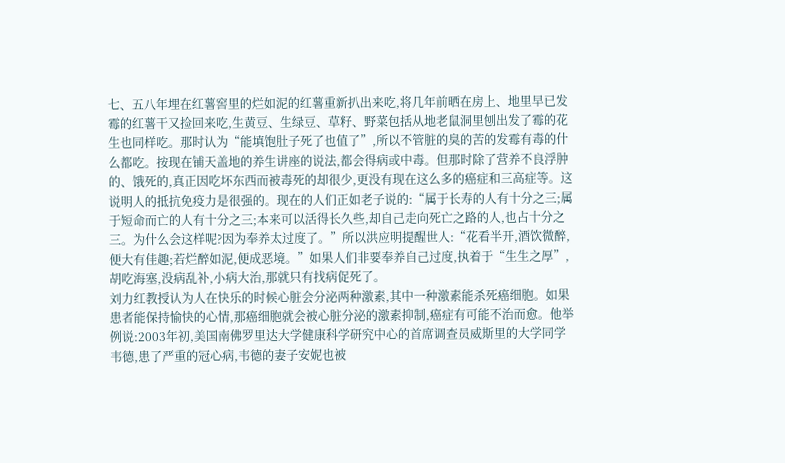七、五八年埋在红薯窖里的烂如泥的红薯重新扒出来吃,将几年前晒在房上、地里早已发霉的红薯干又捡回来吃,生黄豆、生绿豆、草籽、野菜包括从地老鼠洞里刨出发了霉的花生也同样吃。那时认为“能填饱肚子死了也值了”,所以不管脏的臭的苦的发霉有毒的什么都吃。按现在铺天盖地的养生讲座的说法,都会得病或中毒。但那时除了营养不良浮肿的、饿死的,真正因吃坏东西而被毒死的却很少,更没有现在这么多的癌症和三高症等。这说明人的抵抗免疫力是很强的。现在的人们正如老子说的:“属于长寿的人有十分之三;属于短命而亡的人有十分之三;本来可以活得长久些,却自己走向死亡之路的人,也占十分之三。为什么会这样呢?因为奉养太过度了。”所以洪应明提醒世人:“花看半开,酒饮微醉,便大有佳趣;若烂醉如泥,便成恶境。”如果人们非要奉养自己过度,执着于“生生之厚”,胡吃海塞,没病乱补,小病大治,那就只有找病促死了。
刘力红教授认为人在快乐的时候心脏会分泌两种激素,其中一种激素能杀死癌细胞。如果患者能保持愉快的心情,那癌细胞就会被心脏分泌的激素抑制,癌症有可能不治而愈。他举例说:2003年初,美国南佛罗里达大学健康科学研究中心的首席调查员威斯里的大学同学韦德,患了严重的冠心病,韦德的妻子安妮也被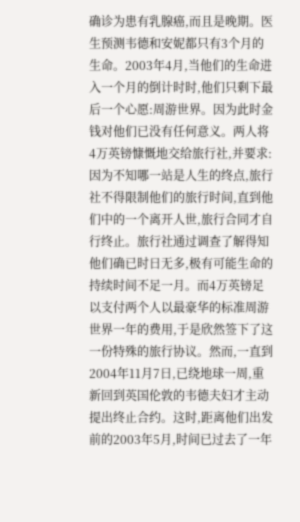确诊为患有乳腺癌,而且是晚期。医生预测韦德和安妮都只有3个月的生命。2003年4月,当他们的生命进入一个月的倒计时时,他们只剩下最后一个心愿:周游世界。因为此时金钱对他们已没有任何意义。两人将4万英镑慷慨地交给旅行社,并要求:因为不知哪一站是人生的终点,旅行社不得限制他们的旅行时间,直到他们中的一个离开人世,旅行合同才自行终止。旅行社通过调查了解得知他们确已时日无多,极有可能生命的持续时间不足一月。而4万英镑足以支付两个人以最豪华的标准周游世界一年的费用,于是欣然签下了这一份特殊的旅行协议。然而,一直到2004年11月7日,已绕地球一周,重新回到英国伦敦的韦德夫妇才主动提出终止合约。这时,距离他们出发前的2003年5月,时间已过去了一年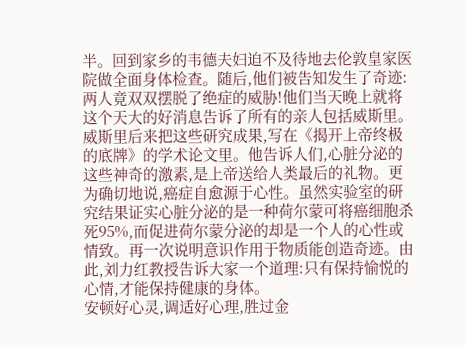半。回到家乡的韦德夫妇迫不及待地去伦敦皇家医院做全面身体检查。随后,他们被告知发生了奇迹:两人竟双双摆脱了绝症的威胁!他们当天晚上就将这个天大的好消息告诉了所有的亲人包括威斯里。威斯里后来把这些研究成果,写在《揭开上帝终极的底牌》的学术论文里。他告诉人们,心脏分泌的这些神奇的激素,是上帝送给人类最后的礼物。更为确切地说,癌症自愈源于心性。虽然实验室的研究结果证实心脏分泌的是一种荷尔蒙可将癌细胞杀死95%,而促进荷尔蒙分泌的却是一个人的心性或情致。再一次说明意识作用于物质能创造奇迹。由此,刘力红教授告诉大家一个道理:只有保持愉悦的心情,才能保持健康的身体。
安顿好心灵,调适好心理,胜过金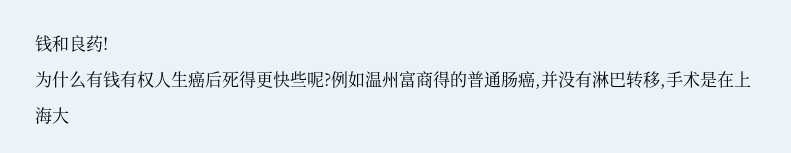钱和良药!
为什么有钱有权人生癌后死得更快些呢?例如温州富商得的普通肠癌,并没有淋巴转移,手术是在上海大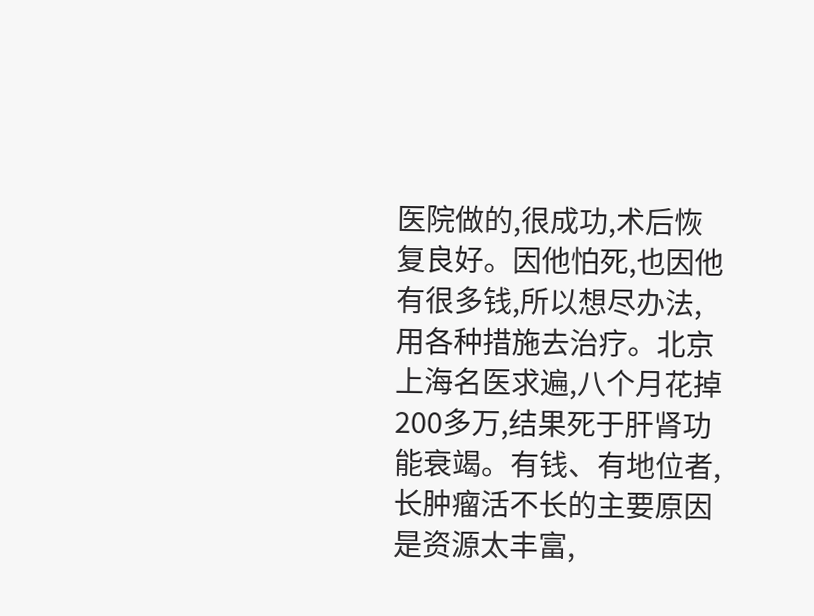医院做的,很成功,术后恢复良好。因他怕死,也因他有很多钱,所以想尽办法,用各种措施去治疗。北京上海名医求遍,八个月花掉200多万,结果死于肝肾功能衰竭。有钱、有地位者,长肿瘤活不长的主要原因是资源太丰富,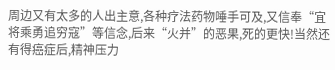周边又有太多的人出主意,各种疗法药物唾手可及,又信奉“宜将乘勇追穷寇”等信念,后来“火并”的恶果,死的更快!当然还有得癌症后,精神压力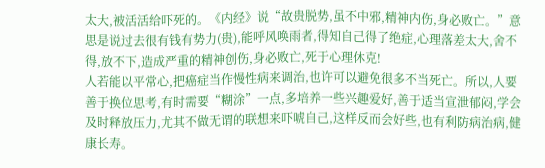太大,被活活给吓死的。《内经》说“故贵脱势,虽不中邪,精神内伤,身必败亡。”意思是说过去很有钱有势力(贵),能呼风唤雨者,得知自己得了绝症,心理落差太大,舍不得,放不下,造成严重的精神创伤,身必败亡,死于心理休克!
人若能以平常心,把癌症当作慢性病来调治,也许可以避免很多不当死亡。所以,人要善于换位思考,有时需要“糊涂”一点,多培养一些兴趣爱好,善于适当宣泄郁闷,学会及时释放压力,尤其不做无谓的联想来吓唬自己,这样反而会好些,也有利防病治病,健康长寿。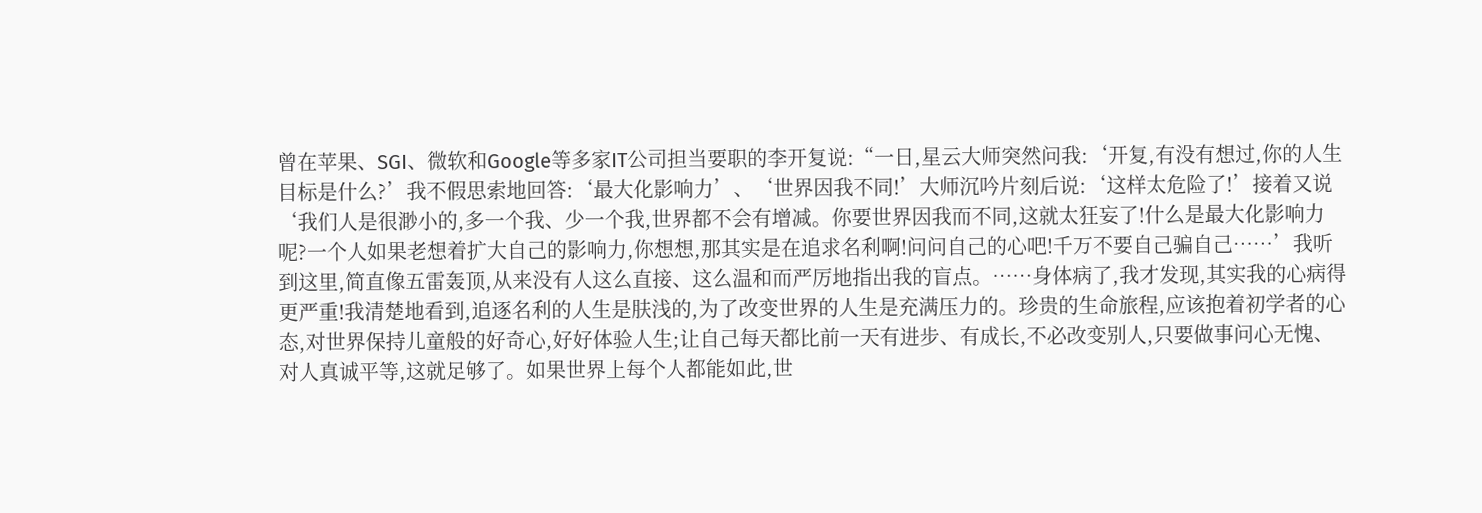曾在苹果、SGI、微软和Google等多家IT公司担当要职的李开复说:“一日,星云大师突然问我:‘开复,有没有想过,你的人生目标是什么?’我不假思索地回答:‘最大化影响力’、‘世界因我不同!’大师沉吟片刻后说:‘这样太危险了!’接着又说‘我们人是很渺小的,多一个我、少一个我,世界都不会有增减。你要世界因我而不同,这就太狂妄了!什么是最大化影响力呢?一个人如果老想着扩大自己的影响力,你想想,那其实是在追求名利啊!问问自己的心吧!千万不要自己骗自己……’我听到这里,简直像五雷轰顶,从来没有人这么直接、这么温和而严厉地指出我的盲点。……身体病了,我才发现,其实我的心病得更严重!我清楚地看到,追逐名利的人生是肤浅的,为了改变世界的人生是充满压力的。珍贵的生命旅程,应该抱着初学者的心态,对世界保持儿童般的好奇心,好好体验人生;让自己每天都比前一天有进步、有成长,不必改变别人,只要做事问心无愧、对人真诚平等,这就足够了。如果世界上每个人都能如此,世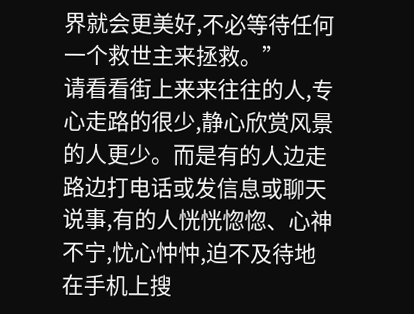界就会更美好,不必等待任何一个救世主来拯救。”
请看看街上来来往往的人,专心走路的很少,静心欣赏风景的人更少。而是有的人边走路边打电话或发信息或聊天说事,有的人恍恍惚惚、心神不宁,忧心忡忡,迫不及待地在手机上搜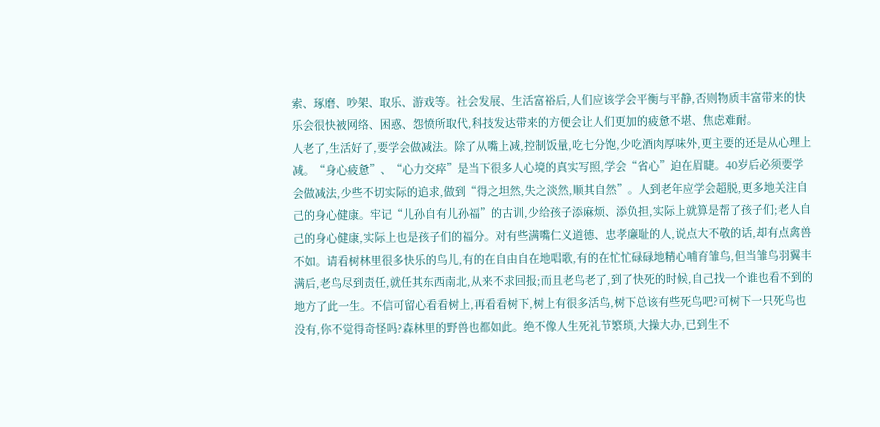索、琢磨、吵架、取乐、游戏等。社会发展、生活富裕后,人们应该学会平衡与平静,否则物质丰富带来的快乐会很快被网络、困惑、怨愤所取代,科技发达带来的方便会让人们更加的疲惫不堪、焦虑难耐。
人老了,生活好了,要学会做减法。除了从嘴上减,控制饭量,吃七分饱,少吃酒肉厚味外,更主要的还是从心理上减。“身心疲惫”、“心力交瘁”是当下很多人心境的真实写照,学会“省心”迫在眉睫。40岁后必须要学会做减法,少些不切实际的追求,做到“得之坦然,失之淡然,顺其自然”。人到老年应学会超脱,更多地关注自己的身心健康。牢记“儿孙自有儿孙福”的古训,少给孩子添麻烦、添负担,实际上就算是帮了孩子们;老人自己的身心健康,实际上也是孩子们的福分。对有些满嘴仁义道德、忠孝廉耻的人,说点大不敬的话,却有点禽兽不如。请看树林里很多快乐的鸟儿,有的在自由自在地唱歌,有的在忙忙碌碌地精心哺育雏鸟,但当雏鸟羽翼丰满后,老鸟尽到责任,就任其东西南北,从来不求回报;而且老鸟老了,到了快死的时候,自己找一个谁也看不到的地方了此一生。不信可留心看看树上,再看看树下,树上有很多活鸟,树下总该有些死鸟吧?可树下一只死鸟也没有,你不觉得奇怪吗?森林里的野兽也都如此。绝不像人生死礼节繁琐,大操大办,已到生不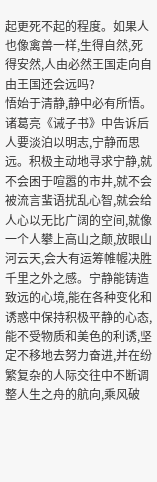起更死不起的程度。如果人也像禽兽一样,生得自然,死得安然,人由必然王国走向自由王国还会远吗?
悟始于清静,静中必有所悟。诸葛亮《诫子书》中告诉后人要淡泊以明志,宁静而思远。积极主动地寻求宁静,就不会困于喧嚣的市井,就不会被流言蜚语扰乱心智,就会给人心以无比广阔的空间,就像一个人攀上高山之颠,放眼山河云天,会大有运筹帷幄决胜千里之外之感。宁静能铸造致远的心境,能在各种变化和诱惑中保持积极平静的心态,能不受物质和美色的利诱,坚定不移地去努力奋进,并在纷繁复杂的人际交往中不断调整人生之舟的航向,乘风破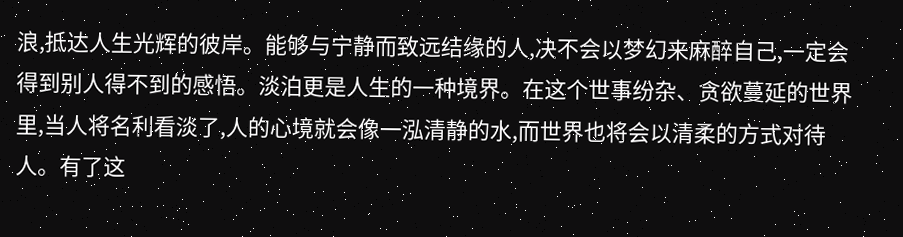浪,抵达人生光辉的彼岸。能够与宁静而致远结缘的人,决不会以梦幻来麻醉自己,一定会得到别人得不到的感悟。淡泊更是人生的一种境界。在这个世事纷杂、贪欲蔓延的世界里,当人将名利看淡了,人的心境就会像一泓清静的水,而世界也将会以清柔的方式对待人。有了这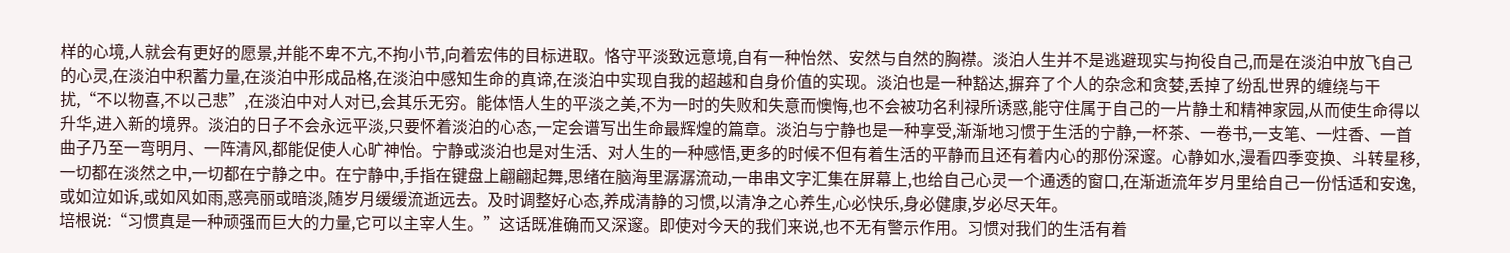样的心境,人就会有更好的愿景,并能不卑不亢,不拘小节,向着宏伟的目标进取。恪守平淡致远意境,自有一种怡然、安然与自然的胸襟。淡泊人生并不是逃避现实与拘役自己,而是在淡泊中放飞自己的心灵,在淡泊中积蓄力量,在淡泊中形成品格,在淡泊中感知生命的真谛,在淡泊中实现自我的超越和自身价值的实现。淡泊也是一种豁达,摒弃了个人的杂念和贪婪,丢掉了纷乱世界的缠绕与干扰,“不以物喜,不以己悲”,在淡泊中对人对已,会其乐无穷。能体悟人生的平淡之美,不为一时的失败和失意而懊悔,也不会被功名利禄所诱惑,能守住属于自己的一片静土和精神家园,从而使生命得以升华,进入新的境界。淡泊的日子不会永远平淡,只要怀着淡泊的心态,一定会谱写出生命最辉煌的篇章。淡泊与宁静也是一种享受,渐渐地习惯于生活的宁静,一杯茶、一卷书,一支笔、一炷香、一首曲子乃至一弯明月、一阵清风,都能促使人心旷神怡。宁静或淡泊也是对生活、对人生的一种感悟,更多的时候不但有着生活的平静而且还有着内心的那份深邃。心静如水,漫看四季变换、斗转星移,一切都在淡然之中,一切都在宁静之中。在宁静中,手指在键盘上翩翩起舞,思绪在脑海里潺潺流动,一串串文字汇集在屏幕上,也给自己心灵一个通透的窗口,在渐逝流年岁月里给自己一份恬适和安逸,或如泣如诉,或如风如雨,惑亮丽或暗淡,随岁月缓缓流逝远去。及时调整好心态,养成清静的习惯,以清净之心养生,心必快乐,身必健康,岁必尽天年。
培根说:“习惯真是一种顽强而巨大的力量,它可以主宰人生。”这话既准确而又深邃。即使对今天的我们来说,也不无有警示作用。习惯对我们的生活有着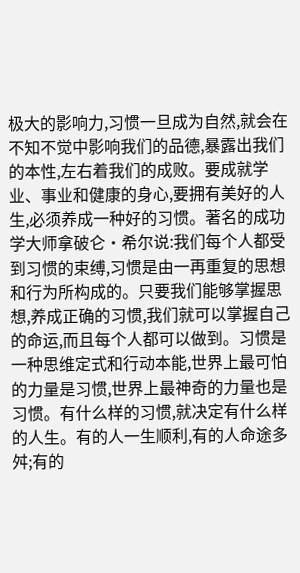极大的影响力,习惯一旦成为自然,就会在不知不觉中影响我们的品德,暴露出我们的本性,左右着我们的成败。要成就学业、事业和健康的身心,要拥有美好的人生,必须养成一种好的习惯。著名的成功学大师拿破仑·希尔说:我们每个人都受到习惯的束缚,习惯是由一再重复的思想和行为所构成的。只要我们能够掌握思想,养成正确的习惯,我们就可以掌握自己的命运,而且每个人都可以做到。习惯是一种思维定式和行动本能,世界上最可怕的力量是习惯,世界上最神奇的力量也是习惯。有什么样的习惯,就决定有什么样的人生。有的人一生顺利,有的人命途多舛;有的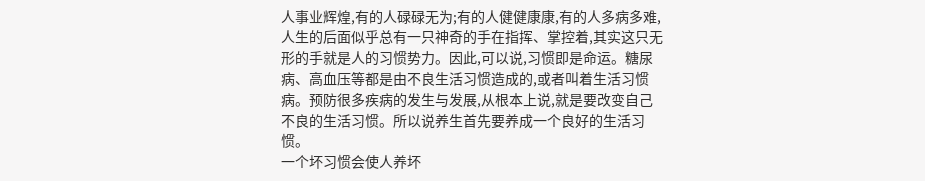人事业辉煌,有的人碌碌无为;有的人健健康康,有的人多病多难,人生的后面似乎总有一只神奇的手在指挥、掌控着,其实这只无形的手就是人的习惯势力。因此,可以说,习惯即是命运。糖尿病、高血压等都是由不良生活习惯造成的,或者叫着生活习惯病。预防很多疾病的发生与发展,从根本上说,就是要改变自己不良的生活习惯。所以说养生首先要养成一个良好的生活习惯。
一个坏习惯会使人养坏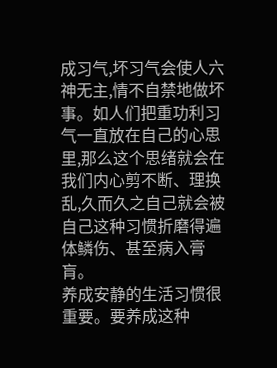成习气,坏习气会使人六神无主,情不自禁地做坏事。如人们把重功利习气一直放在自己的心思里,那么这个思绪就会在我们内心剪不断、理换乱,久而久之自己就会被自己这种习惯折磨得遍体鳞伤、甚至病入膏肓。
养成安静的生活习惯很重要。要养成这种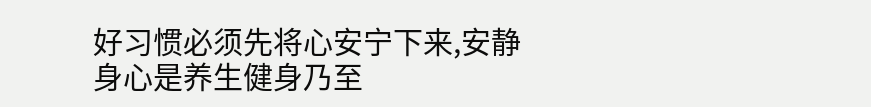好习惯必须先将心安宁下来,安静身心是养生健身乃至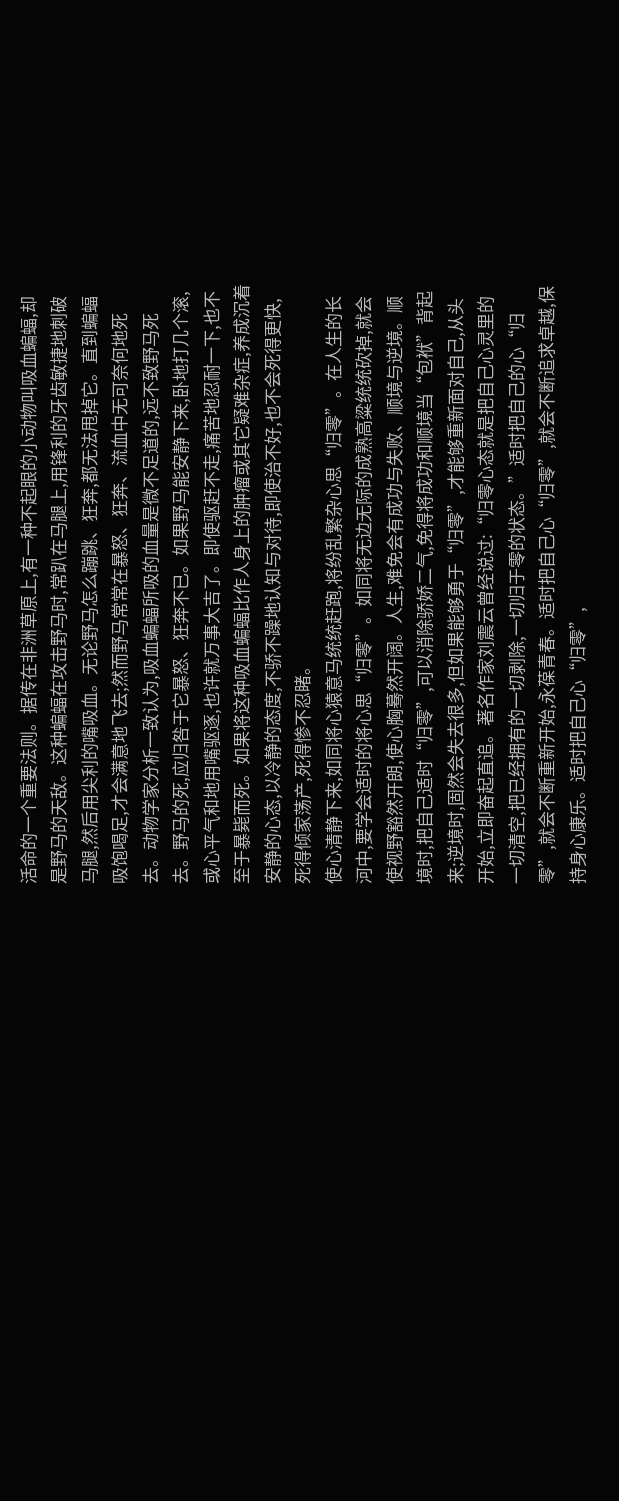活命的一个重要法则。据传在非洲草原上,有一种不起眼的小动物叫吸血蝙蝠,却是野马的天敌。这种蝙蝠在攻击野马时,常趴在马腿上,用锋利的牙齿敏捷地刺破马腿,然后用尖利的嘴吸血。无论野马怎么蹦跳、狂奔,都无法甩掉它。直到蝙蝠吸饱喝足,才会满意地飞去;然而野马常常在暴怒、狂奔、流血中无可奈何地死去。动物学家分析一致认为,吸血蝙蝠所吸的血量是微不足道的,远不致野马死去。野马的死,应归咎于它暴怒、狂奔不已。如果野马能安静下来,卧地打几个滚,或心平气和地用嘴驱逐,也许就万事大吉了。即使驱赶不走,痛苦地忍耐一下,也不至于暴毙而死。如果将这种吸血蝙蝠比作人身上的肿瘤或其它疑难杂症,养成沉着安静的心态,以冷静的态度,不骄不躁地认知与对待,即使治不好,也不会死得更快,死得倾家荡产,死得惨不忍睹。
使心清静下来,如同将心猿意马统统赶跑,将纷乱繁杂心思“归零”。在人生的长河中,要学会适时的将心思“归零”。如同将无边无际的成熟高粱统统砍掉,就会使视野豁然开朗,使心胸蓦然开阔。人生,难免会有成功与失败、顺境与逆境。顺境时,把自己适时“归零”,可以消除骄娇二气,免得将成功和顺境当“包袱”背起来;逆境时,固然会失去很多,但如果能够勇于“归零”,才能够重新面对自己,从头开始,立即奋起直追。著名作家刘震云曾经说过:“归零心态就是把自己心灵里的一切清空,把已经拥有的一切剥除,一切归于零的状态。”适时把自己的心“归零”,就会不断重新开始,永葆青春。适时把自己心“归零”,就会不断追求卓越,保持身心康乐。适时把自己心“归零”,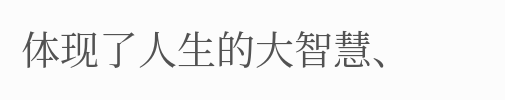体现了人生的大智慧、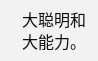大聪明和大能力。